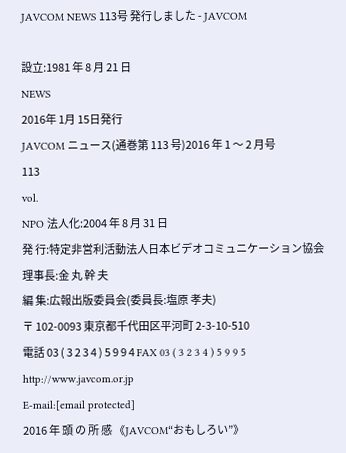JAVCOM NEWS 113号 発行しました - JAVCOM

設立:1981 年 8 月 21 日
NEWS
2016年 1月 15日発行
JAVCOM ニュース(通巻第 113 号)2016 年 1 〜 2 月号
113
vol.
NPO 法人化:2004 年 8 月 31 日
発 行:特定非営利活動法人日本ビデオコミュニケーション協会
理事長:金 丸 幹 夫
編 集:広報出版委員会(委員長:塩原 孝夫)
〒 102-0093 東京都千代田区平河町 2-3-10-510
電話 03 ( 3 2 3 4 ) 5 9 9 4 FAX 03 ( 3 2 3 4 ) 5 9 9 5
http://www.javcom.or.jp
E-mail:[email protected]
2016 年 頭 の 所 感 《JAVCOM“おもしろい”》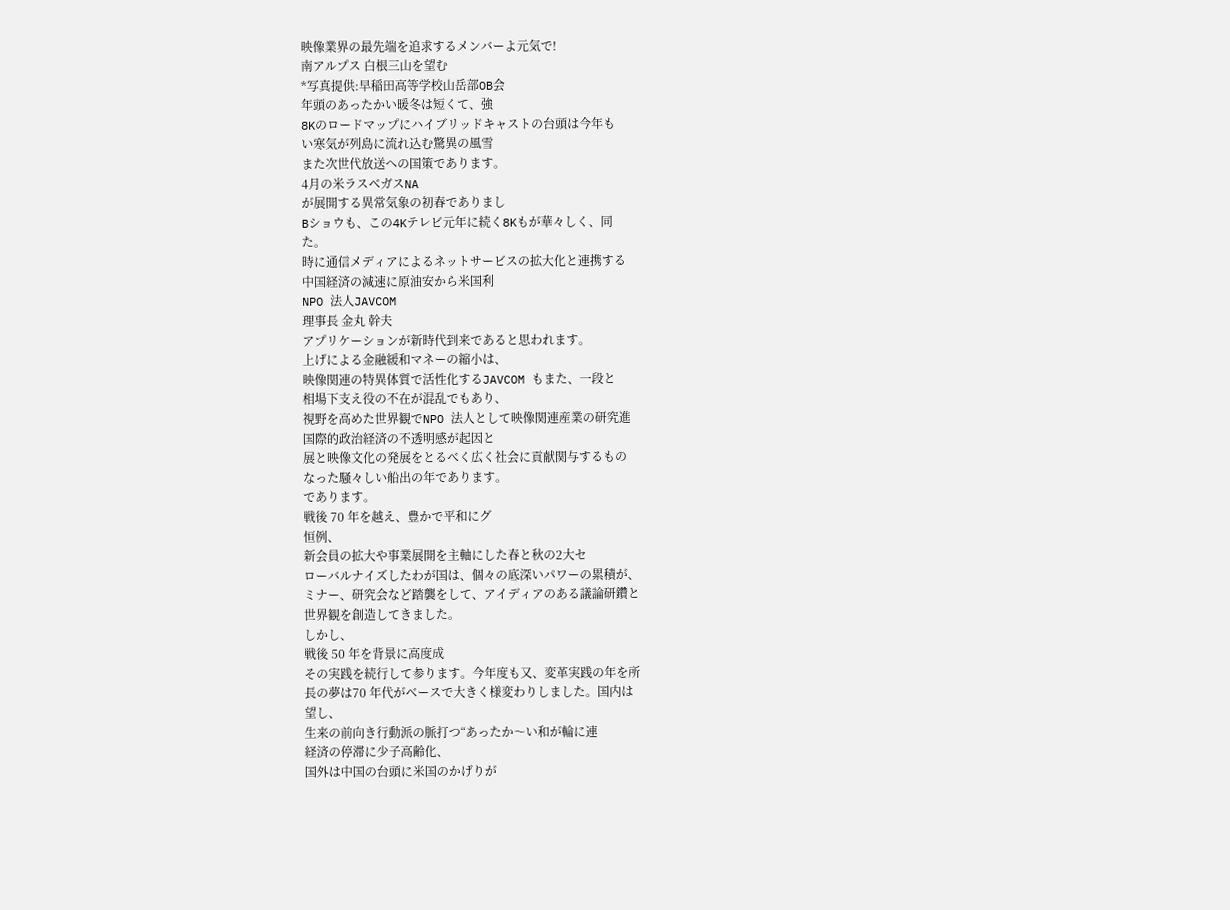映像業界の最先端を追求するメンバーよ元気で!
南アルプス 白根三山を望む
*写真提供:早稲田高等学校山岳部OB会
年頭のあったかい暖冬は短くて、強
8Kのロードマップにハイブリッドキャストの台頭は今年も
い寒気が列島に流れ込む驚異の風雪
また次世代放送への国策であります。
4月の米ラスベガスNA
が展開する異常気象の初春でありまし
Bショウも、この4Kテレビ元年に続く8Kもが華々しく、同
た。
時に通信メディアによるネットサービスの拡大化と連携する
中国経済の減速に原油安から米国利
NPO 法人JAVCOM
理事長 金丸 幹夫
アプリケーションが新時代到来であると思われます。
上げによる金融緩和マネーの縮小は、
映像関連の特異体質で活性化するJAVCOM もまた、一段と
相場下支え役の不在が混乱でもあり、
視野を高めた世界観でNPO 法人として映像関連産業の研究進
国際的政治経済の不透明感が起因と
展と映像文化の発展をとるべく広く社会に貢献関与するもの
なった騒々しい船出の年であります。
であります。
戦後 70 年を越え、豊かで平和にグ
恒例、
新会員の拡大や事業展開を主軸にした春と秋の2大セ
ローバルナイズしたわが国は、個々の底深いパワーの累積が、
ミナー、研究会など踏襲をして、アイディアのある議論研鑽と
世界観を創造してきました。
しかし、
戦後 50 年を背景に高度成
その実践を続行して参ります。今年度も又、変革実践の年を所
長の夢は70 年代がベースで大きく様変わりしました。国内は
望し、
生来の前向き行動派の脈打つ“あったか〜い和が輪に連
経済の停滞に少子高齢化、
国外は中国の台頭に米国のかげりが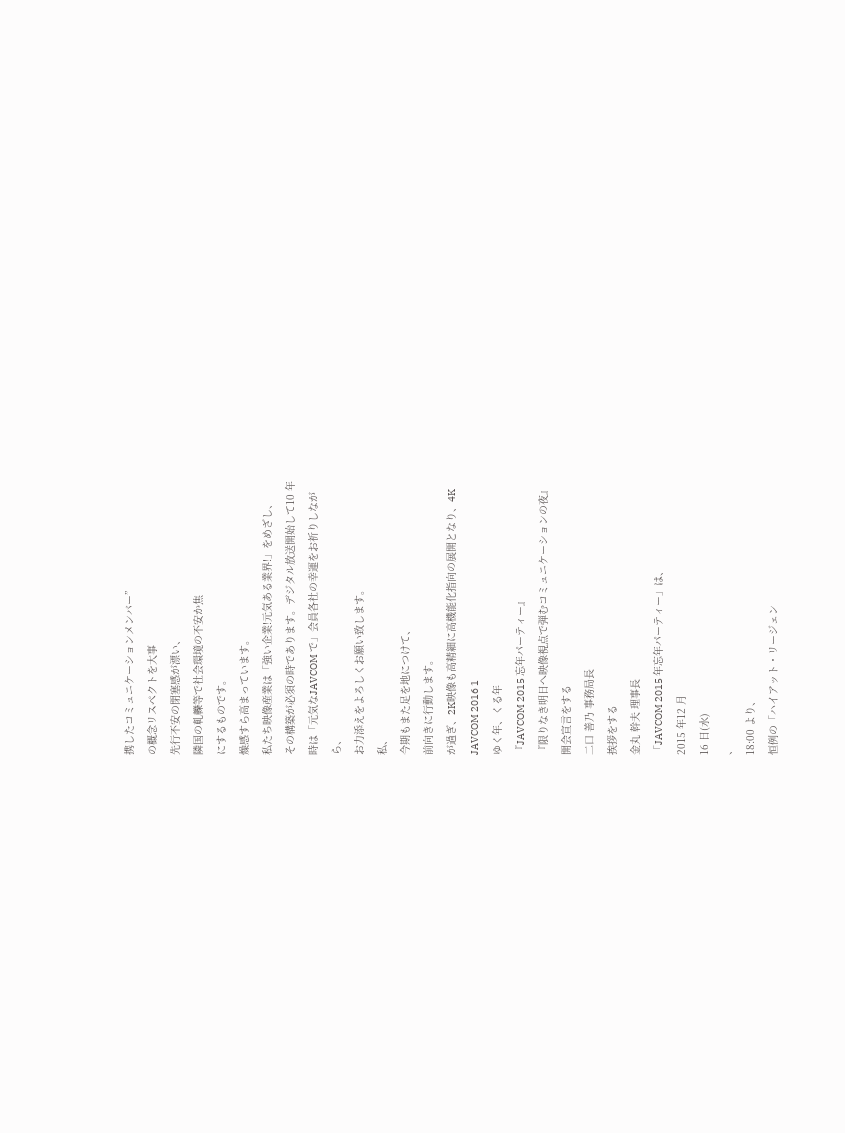携したコミュニケーションメンバー”
の概念リスペクトを大事
先行不安の閉塞感が漂い、
隣国の軋轢等で社会環境の不安か焦
にするものです。
燥感すら高まっています。
私たち映像産業は「強い企業!元気ある業界!」をめざし、
その構築が必須の時であります。デジタル放送開始して10 年
時は「元気なJAVCOM で」会員各社の幸運をお祈りしなが
ら、
お力添えをよろしくお願い致します。
私、
今期もまた足を地につけて、
前向きに行動します。
が過ぎ、2K映像も高精細に高機能化指向の展開となり、4K
JAVCOM 2016 1
ゆく年、くる年
『JAVCOM 2015 忘年パーティー』
『限りなき明日へ映像視点で弾むコミュニケーションの夜』
開会宣言をする
二口 善乃 事務局長
挨拶をする
金丸 幹夫 理事長
「JAVCOM 2015 年忘年パーティー」は、
2015 年12 月
16 日(水)
、
18:00 より、
恒例の「ハイアット・リージェン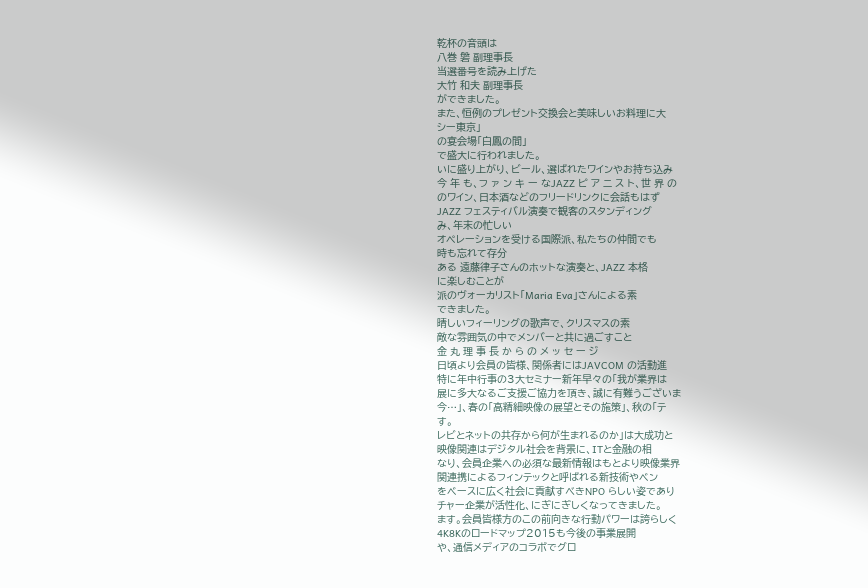乾杯の音頭は
八巻 磐 副理事長
当選番号を読み上げた
大竹 和夫 副理事長
ができました。
また、恒例のプレゼント交換会と美味しいお料理に大
シー東京」
の宴会場「白鳳の間」
で盛大に行われました。
いに盛り上がり、ビール、選ばれたワインやお持ち込み
今 年 も、フ ァ ン キ ー なJAZZ ピ ア ニ ス ト、世 界 の
のワイン、日本酒などのフリードリンクに会話もはず
JAZZ フェスティバル演奏で観客のスタンディング
み、年末の忙しい
オペレーションを受ける国際派、私たちの仲間でも
時も忘れて存分
ある 遠藤律子さんのホットな演奏と、JAZZ 本格
に楽しむことが
派のヴォーカリスト「Maria Eva」さんによる素
できました。
晴しいフィーリングの歌声で、クリスマスの素
敵な雰囲気の中でメンバーと共に過ごすこと
金 丸 理 事 長 か ら の メ ッ セ ー ジ
日頃より会員の皆様、関係者にはJAVCOM の活動進
特に年中行事の3大セミナー新年早々の「我が業界は
展に多大なるご支援ご協力を頂き、誠に有難うございま
今…」、春の「高精細映像の展望とその施策」、秋の「テ
す。
レビとネットの共存から何が生まれるのか」は大成功と
映像関連はデジタル社会を背景に、ITと金融の相
なり、会員企業への必須な最新情報はもとより映像業界
関連携によるフィンテックと呼ばれる新技術やベン
をベースに広く社会に貢献すべきNPO らしい姿であり
チャー企業が活性化、にぎにぎしくなってきました。
ます。会員皆様方のこの前向きな行動パワーは誇らしく
4K8Kのロードマップ2015も今後の事業展開
や、通信メディアのコラボでグロ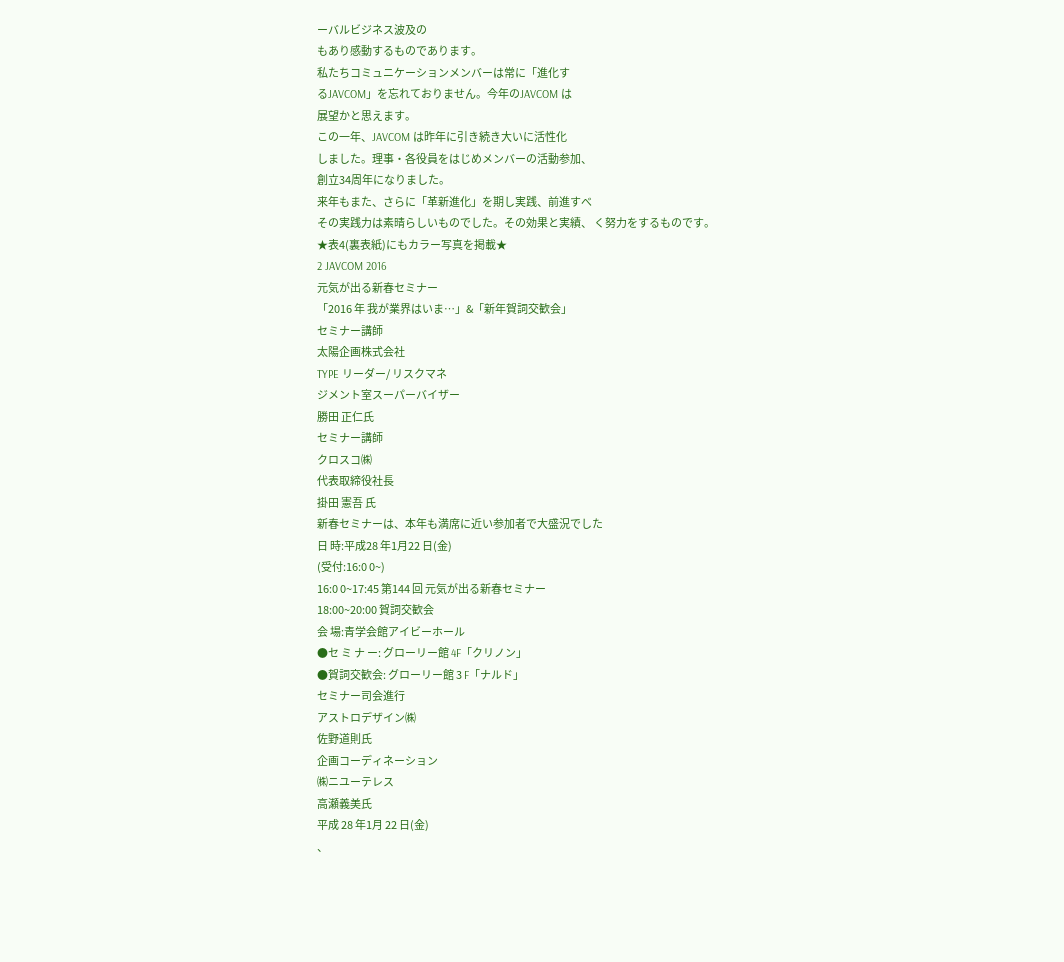ーバルビジネス波及の
もあり感動するものであります。
私たちコミュニケーションメンバーは常に「進化す
るJAVCOM」を忘れておりません。今年のJAVCOM は
展望かと思えます。
この一年、JAVCOM は昨年に引き続き大いに活性化
しました。理事・各役員をはじめメンバーの活動参加、
創立34周年になりました。
来年もまた、さらに「革新進化」を期し実践、前進すべ
その実践力は素晴らしいものでした。その効果と実績、 く努力をするものです。
★表4(裏表紙)にもカラー写真を掲載★
2 JAVCOM 2016
元気が出る新春セミナー
「2016 年 我が業界はいま…」&「新年賀詞交歓会」
セミナー講師
太陽企画株式会社
TYPE リーダー/ リスクマネ
ジメント室スーパーバイザー
勝田 正仁氏
セミナー講師
クロスコ㈱
代表取締役社長
掛田 憲吾 氏
新春セミナーは、本年も満席に近い参加者で大盛況でした
日 時:平成28 年1月22 日(金)
(受付:16:0 0~)
16:0 0~17:45 第144 回 元気が出る新春セミナー
18:00~20:00 賀詞交歓会
会 場:青学会館アイビーホール
●セ ミ ナ ー: グローリー館 4F「クリノン」
●賀詞交歓会: グローリー館 3 F「ナルド」
セミナー司会進行
アストロデザイン㈱
佐野道則氏
企画コーディネーション
㈱ニユーテレス
高瀬義美氏
平成 28 年1月 22 日(金)
、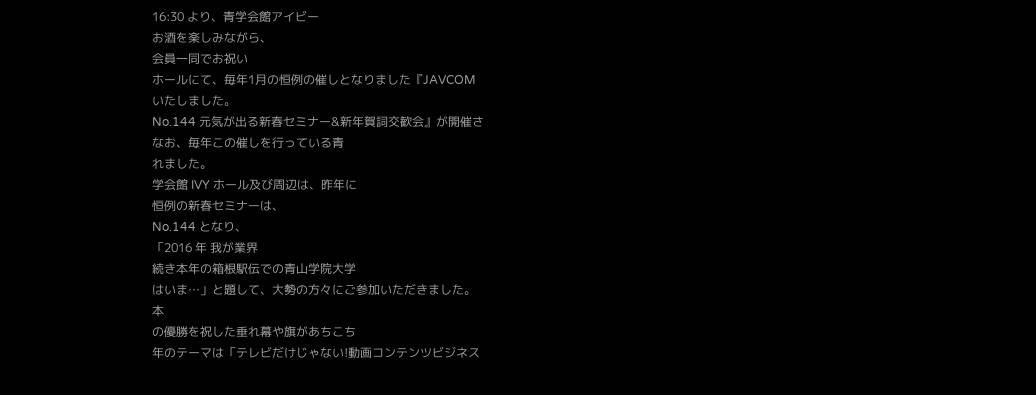16:30 より、青学会館アイビー
お酒を楽しみながら、
会員一同でお祝い
ホールにて、毎年1月の恒例の催しとなりました『JAVCOM
いたしました。
No.144 元気が出る新春セミナー&新年賀詞交歓会』が開催さ
なお、毎年この催しを行っている青
れました。
学会館 IVY ホール及び周辺は、昨年に
恒例の新春セミナーは、
No.144 となり、
「2016 年 我が業界
続き本年の箱根駅伝での青山学院大学
はいま…」と題して、大勢の方々にご参加いただきました。
本
の優勝を祝した垂れ幕や旗があちこち
年のテーマは「テレビだけじゃない!動画コンテンツビジネス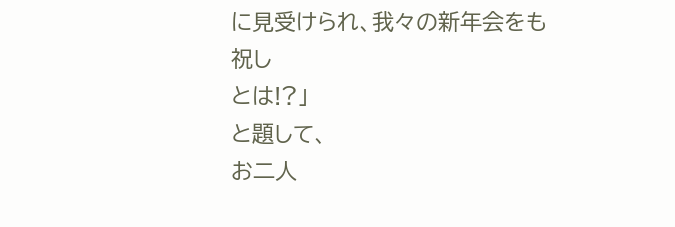に見受けられ、我々の新年会をも祝し
とは!?」
と題して、
お二人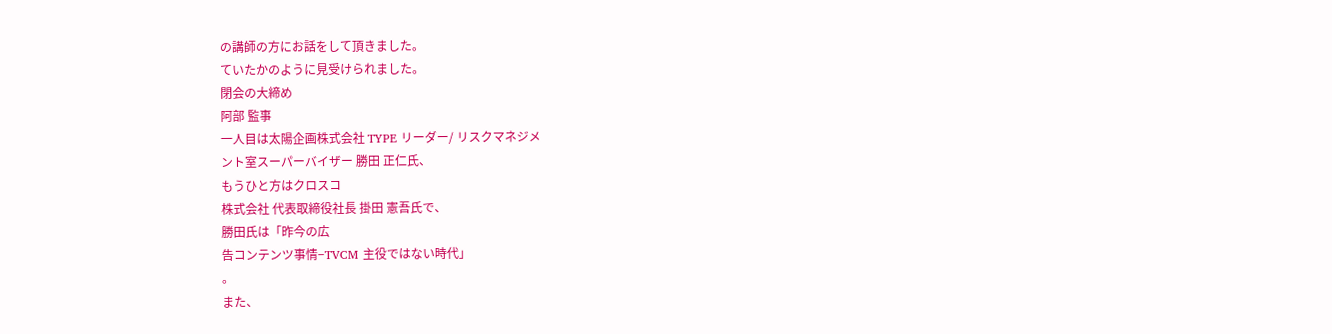の講師の方にお話をして頂きました。
ていたかのように見受けられました。
閉会の大締め
阿部 監事
一人目は太陽企画株式会社 TYPE リーダー/ リスクマネジメ
ント室スーパーバイザー 勝田 正仁氏、
もうひと方はクロスコ
株式会社 代表取締役社長 掛田 憲吾氏で、
勝田氏は「昨今の広
告コンテンツ事情−TVCM 主役ではない時代」
。
また、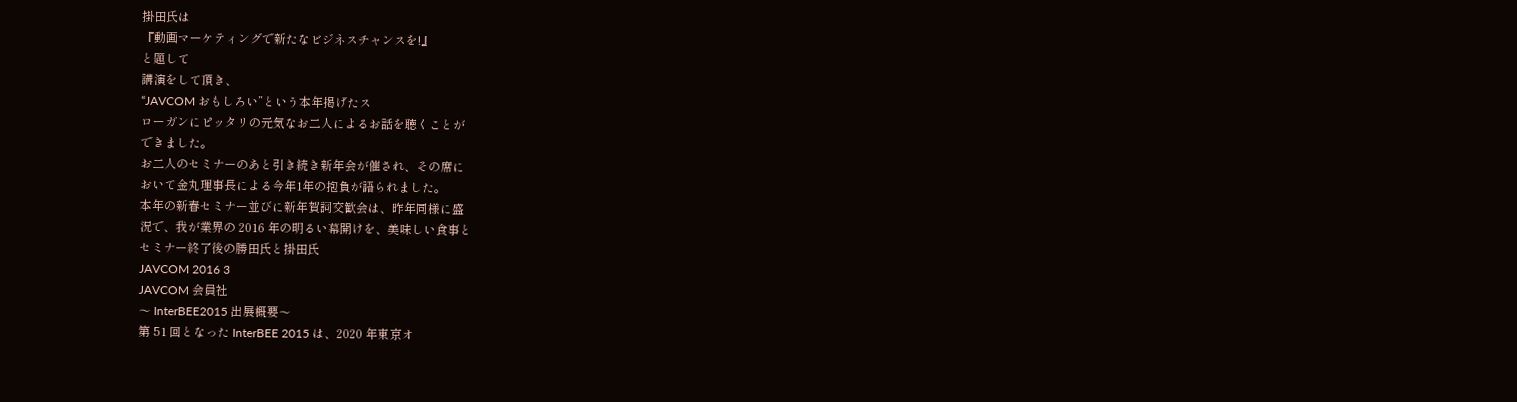掛田氏は
『動画マーケティングで新たなビジネスチャンスを!』
と題して
講演をして頂き、
“JAVCOM おもしろい”という本年掲げたス
ローガンにピッタリの元気なお二人によるお話を聴くことが
できました。
お二人のセミナーのあと引き続き新年会が催され、その席に
おいて金丸理事長による今年1年の抱負が語られました。
本年の新春セミナー並びに新年賀詞交歓会は、昨年同様に盛
況で、我が業界の 2016 年の明るい幕開けを、美味しい食事と
セミナー終了後の勝田氏と掛田氏
JAVCOM 2016 3
JAVCOM 会員社
〜 InterBEE2015 出展概要〜
第 51 回となった InterBEE 2015 は、2020 年東京オ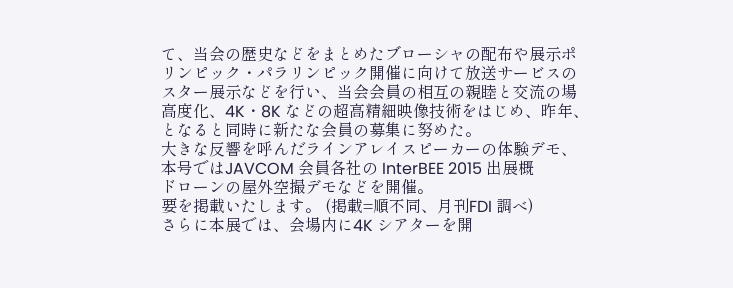て、当会の歴史などをまとめたブローシャの配布や展示ポ
リンピック・パラリンピック開催に向けて放送サービスの
スター展示などを行い、当会会員の相互の親睦と交流の場
高度化、4K・8K などの超高精細映像技術をはじめ、昨年、
となると同時に新たな会員の募集に努めた。
大きな反響を呼んだラインアレイスピーカーの体験デモ、
本号ではJAVCOM 会員各社の InterBEE 2015 出展概
ドローンの屋外空撮デモなどを開催。
要を掲載いたします。 (掲載=順不同、月刊FDI 調べ)
さらに本展では、会場内に4K シアターを開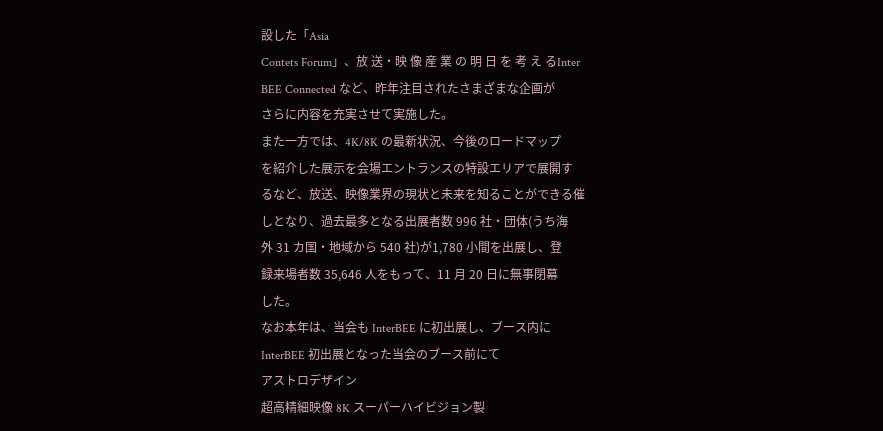設した「Asia
Contets Forum」、放 送・映 像 産 業 の 明 日 を 考 え るInter
BEE Connected など、昨年注目されたさまざまな企画が
さらに内容を充実させて実施した。
また一方では、4K/8K の最新状況、今後のロードマップ
を紹介した展示を会場エントランスの特設エリアで展開す
るなど、放送、映像業界の現状と未来を知ることができる催
しとなり、過去最多となる出展者数 996 社・団体(うち海
外 31 カ国・地域から 540 社)が1,780 小間を出展し、登
録来場者数 35,646 人をもって、11 月 20 日に無事閉幕
した。
なお本年は、当会も InterBEE に初出展し、ブース内に
InterBEE 初出展となった当会のブース前にて
アストロデザイン
超高精細映像 8K スーパーハイビジョン製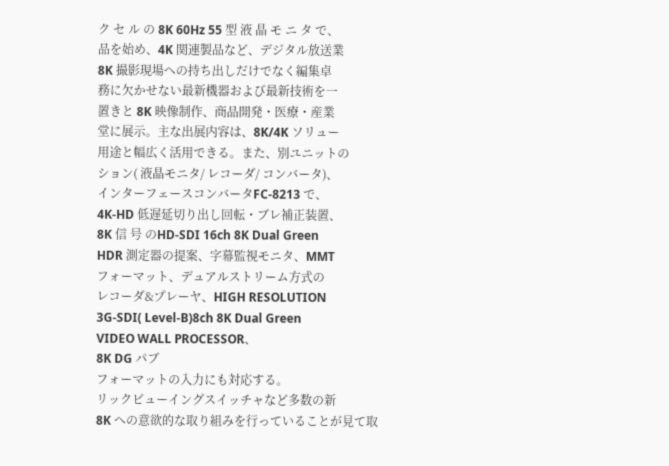ク セ ル の 8K 60Hz 55 型 液 晶 モ ニ タ で、
品を始め、4K 関連製品など、デジタル放送業
8K 撮影現場への持ち出しだけでなく編集卓
務に欠かせない最新機器および最新技術を一
置きと 8K 映像制作、商品開発・医療・産業
堂に展示。主な出展内容は、8K/4K ソリュー
用途と幅広く活用できる。また、別ユニットの
ション( 液晶モニタ/ レコーダ/ コンバータ)、
インターフェースコンバータFC-8213 で、
4K-HD 低遅延切り出し回転・ブレ補正装置、
8K 信 号 のHD-SDI 16ch 8K Dual Green
HDR 測定器の提案、字幕監視モニタ、MMT
フォーマット、デュアルストリーム方式の
レコーダ&プレーヤ、HIGH RESOLUTION
3G-SDI( Level-B)8ch 8K Dual Green
VIDEO WALL PROCESSOR、
8K DG パブ
フォーマットの入力にも対応する。
リックビューイングスイッチャなど多数の新
8K への意欲的な取り組みを行っていることが見て取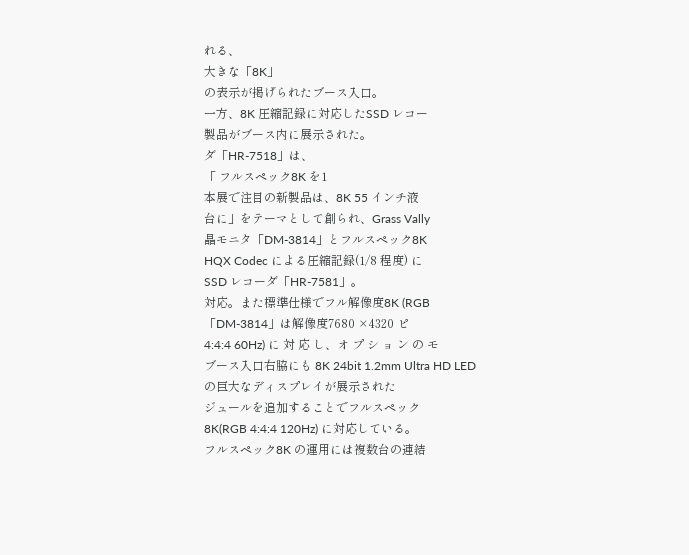れる、
大きな「8K」
の表示が掲げられたブース入口。
一方、8K 圧縮記録に対応したSSD レコー
製品がブース内に展示された。
ダ「HR-7518」は、
「 フルスペック8K を1
本展で注目の新製品は、8K 55 インチ液
台に」をテーマとして創られ、Grass Vally
晶モニタ「DM-3814」とフルスペック8K
HQX Codec による圧縮記録(1/8 程度) に
SSD レコーダ「HR-7581」。
対応。また標準仕様でフル解像度8K (RGB
「DM-3814」は解像度7680 ×4320 ピ
4:4:4 60Hz) に 対 応 し、オ プ シ ョ ン の モ
ブース入口右脇にも 8K 24bit 1.2mm Ultra HD LED
の巨大なディスプレイが展示された
ジュールを追加することでフルスペック
8K(RGB 4:4:4 120Hz) に対応している。
フルスペック8K の運用には複数台の連結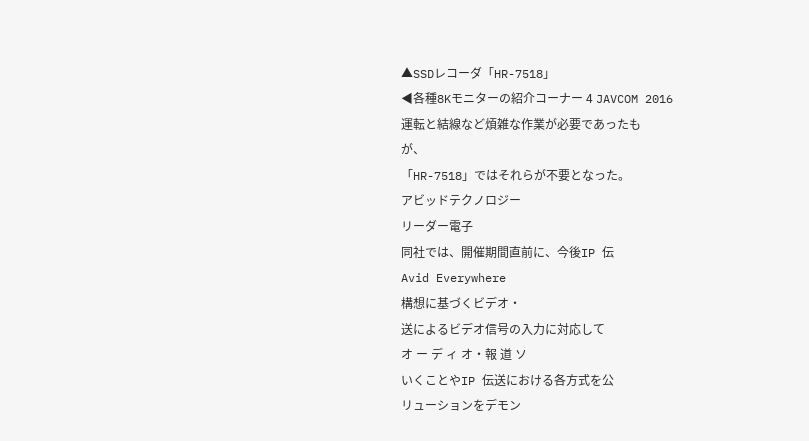▲SSDレコーダ「HR-7518」
◀各種8Kモニターの紹介コーナー 4 JAVCOM 2016
運転と結線など煩雑な作業が必要であったも
が、
「HR-7518」ではそれらが不要となった。
アビッドテクノロジー
リーダー電子
同社では、開催期間直前に、今後IP 伝
Avid Everywhere
構想に基づくビデオ・
送によるビデオ信号の入力に対応して
オ ー デ ィ オ・報 道 ソ
いくことやIP 伝送における各方式を公
リューションをデモン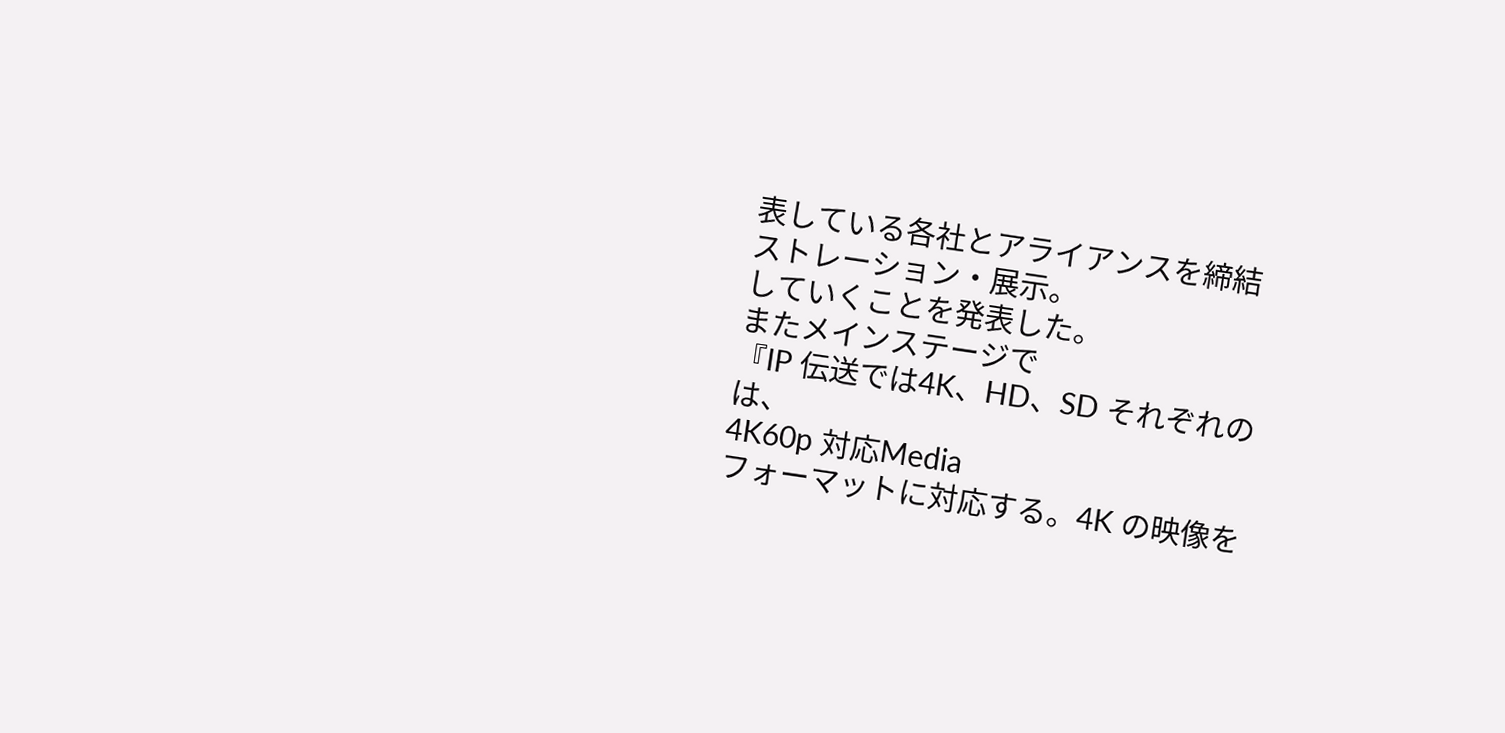表している各社とアライアンスを締結
ストレーション・展示。
していくことを発表した。
またメインステージで
『IP 伝送では4K、HD、SD それぞれの
は、
4K60p 対応Media
フォーマットに対応する。4K の映像を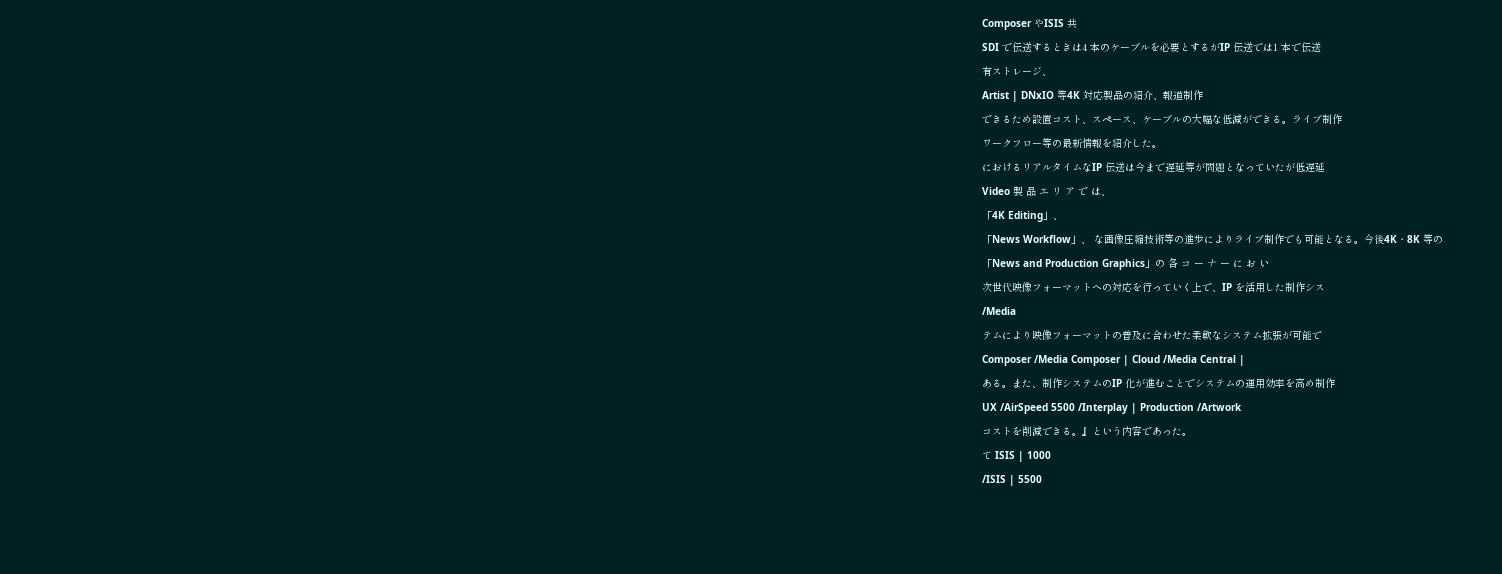Composer やISIS 共
SDI で伝送するときは4 本のケーブルを必要とするがIP 伝送では1 本で伝送
有ストレージ、
Artist | DNxIO 等4K 対応製品の紹介、報道制作
できるため設置コスト、スペース、ケーブルの大幅な低減ができる。ライブ制作
ワークフロー等の最新情報を紹介した。
におけるリアルタイムなIP 伝送は今まで遅延等が問題となっていたが低遅延
Video 製 品 エ リ ア で は、
「4K Editing」、
「News Workflow」、 な画像圧縮技術等の進歩によりライブ制作でも可能となる。今後4K・8K 等の
「News and Production Graphics」の 各 コ ー ナ ー に お い
次世代映像フォーマットへの対応を行っていく上で、IP を活用した制作シス
/Media
テムにより映像フォーマットの普及に合わせた柔軟なシステム拡張が可能で
Composer /Media Composer | Cloud /Media Central |
ある。また、制作システムのIP 化が進むことでシステムの運用効率を高め制作
UX /AirSpeed 5500 /Interplay | Production /Artwork
コストを削減できる。』という内容であった。
て ISIS | 1000
/ISIS | 5500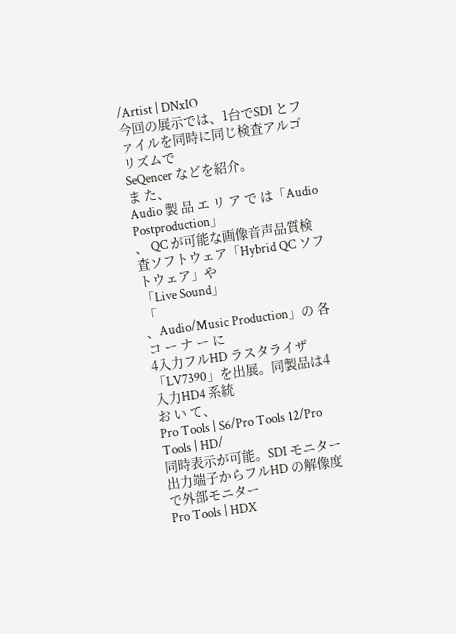/Artist | DNxIO
今回の展示では、1台でSDI とファイルを同時に同じ検査アルゴリズムで
SeQencer などを紹介。
ま た、
Audio 製 品 エ リ ア で は「Audio Postproduction」
、 QC が可能な画像音声品質検査ソフトウェア「Hybrid QC ソフトウェア」や
「Live Sound」
「
、Audio/Music Production」の 各 コ ー ナ ー に
4入力フルHD ラスタライザ「LV7390」を出展。同製品は4 入力HD4 系統
お い て、
Pro Tools | S6/Pro Tools 12/Pro Tools | HD/
同時表示が可能。SDI モニター出力端子からフルHD の解像度で外部モニター
Pro Tools | HDX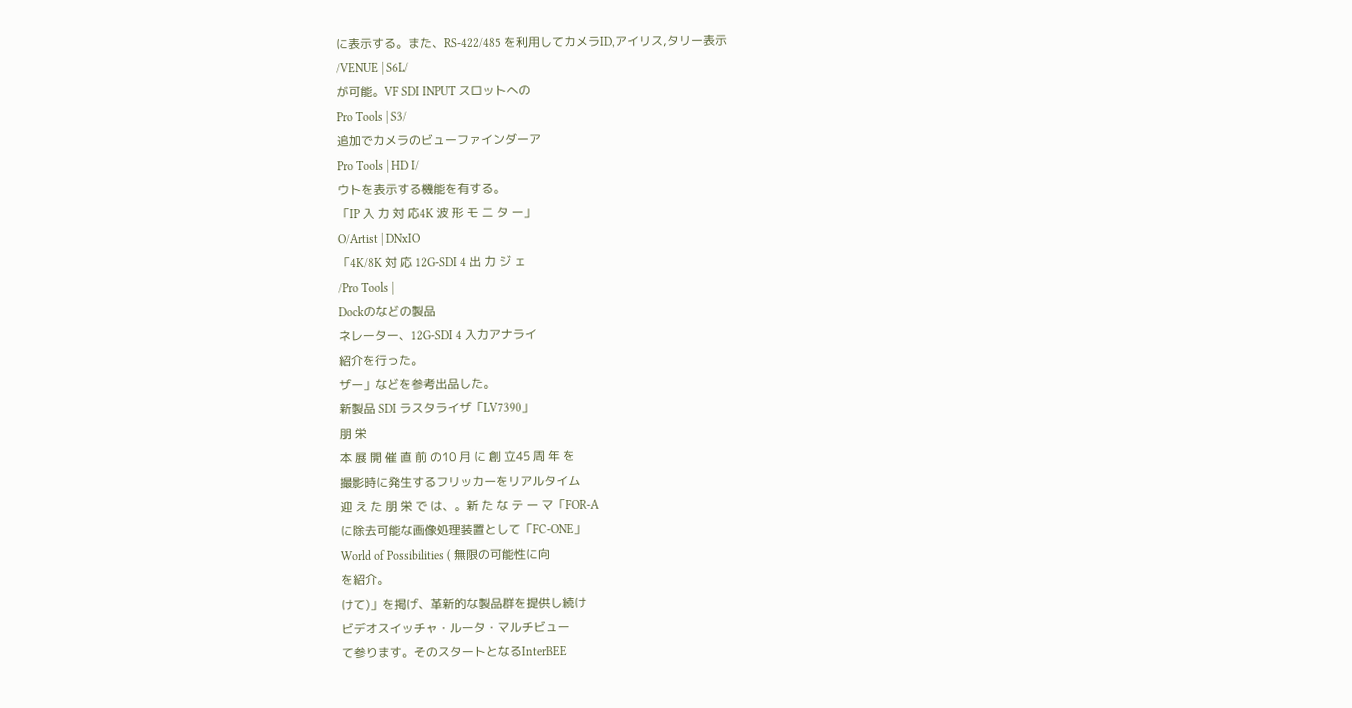に表示する。また、RS-422/485 を利用してカメラID,アイリス,タリー表示
/VENUE | S6L/
が可能。VF SDI INPUT スロットへの
Pro Tools | S3/
追加でカメラのビューファインダーア
Pro Tools | HD I/
ウトを表示する機能を有する。
「IP 入 力 対 応4K 波 形 モ ニ タ ー」
O/Artist | DNxIO
「4K/8K 対 応 12G-SDI 4 出 力 ジ ェ
/Pro Tools |
Dockのなどの製品
ネレーター、12G-SDI 4 入力アナライ
紹介を行った。
ザー」などを参考出品した。
新製品 SDI ラスタライザ「LV7390」
朋 栄
本 展 開 催 直 前 の10 月 に 創 立45 周 年 を
撮影時に発生するフリッカーをリアルタイム
迎 え た 朋 栄 で は、。新 た な テ ー マ「FOR-A
に除去可能な画像処理装置として「FC-ONE」
World of Possibilities ( 無限の可能性に向
を紹介。
けて)」を掲げ、革新的な製品群を提供し続け
ビデオスイッチャ・ルータ・マルチビュー
て参ります。そのスタートとなるInterBEE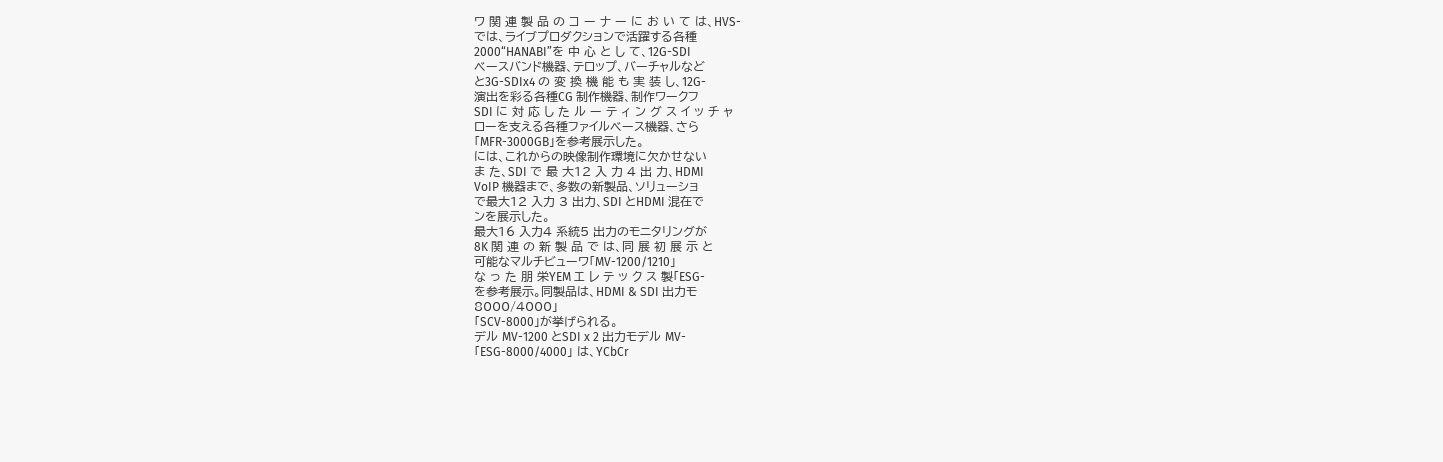ワ 関 連 製 品 の コ ー ナ ー に お い て は、HVS-
では、ライブプロダクションで活躍する各種
2000“HANABI”を 中 心 と し て、12G-SDI
ベースバンド機器、テロップ、バーチャルなど
と3G-SDIx4 の 変 換 機 能 も 実 装 し、12G-
演出を彩る各種CG 制作機器、制作ワークフ
SDI に 対 応 し た ル ー テ ィ ン グ ス イ ッ チ ャ
ローを支える各種ファイルベース機器、さら
「MFR-3000GB」を参考展示した。
には、これからの映像制作環境に欠かせない
ま た、SDI で 最 大12 入 力 4 出 力、HDMI
VoIP 機器まで、多数の新製品、ソリューショ
で最大12 入力 3 出力、SDI とHDMI 混在で
ンを展示した。
最大16 入力4 系統5 出力のモニタリングが
8K 関 連 の 新 製 品 で は、同 展 初 展 示 と
可能なマルチビューワ「MV-1200/1210」
な っ た 朋 栄YEM エ レ テ ッ ク ス 製「ESG-
を参考展示。同製品は、HDMI & SDI 出力モ
8000/4000」
「SCV-8000」が挙げられる。
デル MV-1200 とSDI x 2 出力モデル MV-
「ESG-8000/4000」 は、YCbCr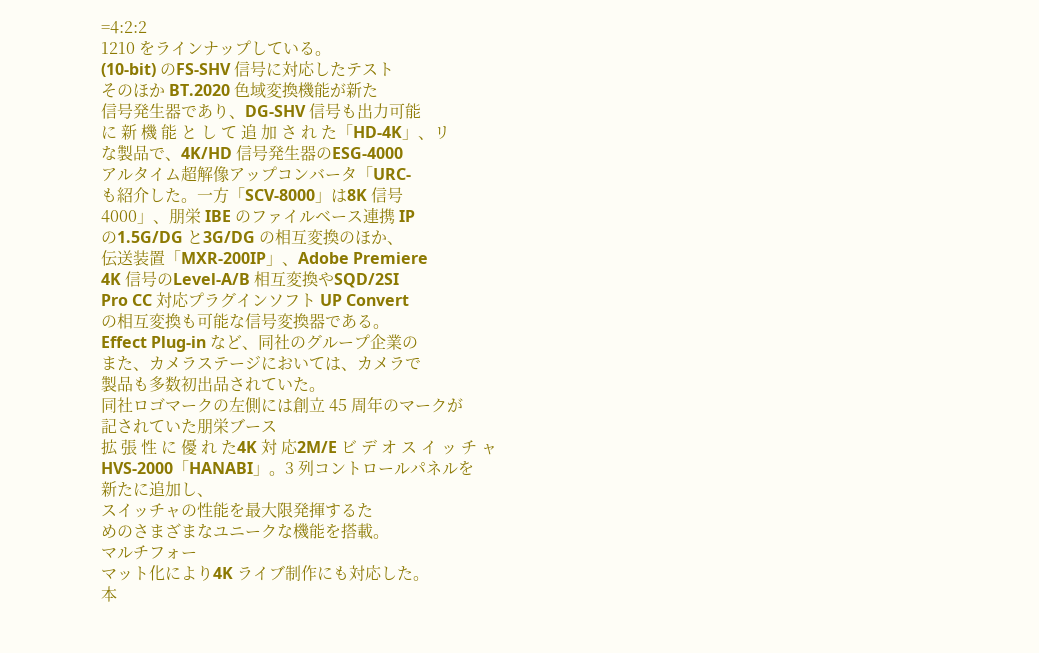=4:2:2
1210 をラインナップしている。
(10-bit) のFS-SHV 信号に対応したテスト
そのほか BT.2020 色域変換機能が新た
信号発生器であり、DG-SHV 信号も出力可能
に 新 機 能 と し て 追 加 さ れ た「HD-4K」、リ
な製品で、4K/HD 信号発生器のESG-4000
アルタイム超解像アップコンバータ「URC-
も紹介した。一方「SCV-8000」は8K 信号
4000」、朋栄 IBE のファイルベース連携 IP
の1.5G/DG と3G/DG の相互変換のほか、
伝送装置「MXR-200IP」、Adobe Premiere
4K 信号のLevel-A/B 相互変換やSQD/2SI
Pro CC 対応プラグインソフト UP Convert
の相互変換も可能な信号変換器である。
Effect Plug-in など、同社のグループ企業の
また、カメラステージにおいては、カメラで
製品も多数初出品されていた。
同社ロゴマークの左側には創立 45 周年のマークが
記されていた朋栄ブース
拡 張 性 に 優 れ た4K 対 応2M/E ビ デ オ ス イ ッ チ ャ
HVS-2000「HANABI」。3 列コントロールパネルを
新たに追加し、
スイッチャの性能を最大限発揮するた
めのさまざまなユニークな機能を搭載。
マルチフォー
マット化により4K ライブ制作にも対応した。
本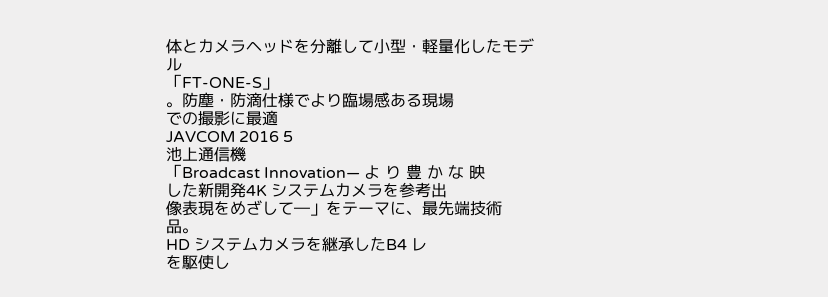体とカメラヘッドを分離して小型・軽量化したモデ
ル
「FT-ONE-S」
。防塵・防滴仕様でより臨場感ある現場
での撮影に最適
JAVCOM 2016 5
池上通信機
「Broadcast Innovation― よ り 豊 か な 映
した新開発4K システムカメラを参考出
像表現をめざして―」をテーマに、最先端技術
品。
HD システムカメラを継承したB4 レ
を駆使し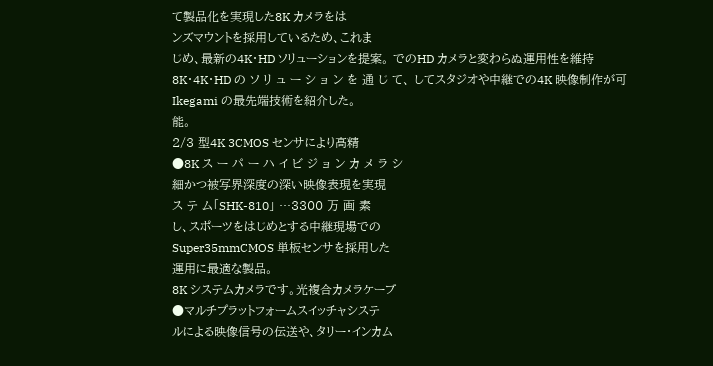て製品化を実現した8K カメラをは
ンズマウントを採用しているため、これま
じめ、最新の4K・HD ソリューションを提案。 でのHD カメラと変わらぬ運用性を維持
8K・4K・HD の ソ リ ュ ー シ ョ ン を 通 じ て、 してスタジオや中継での4K 映像制作が可
Ikegami の最先端技術を紹介した。
能。
2/3 型4K 3CMOS センサにより高精
●8K ス ー パ ー ハ イ ビ ジ ョ ン カ メ ラ シ
細かつ被写界深度の深い映像表現を実現
ス テ ム「SHK-810」 …3300 万 画 素
し、スポーツをはじめとする中継現場での
Super35mmCMOS 単板センサを採用した
運用に最適な製品。
8K システムカメラです。光複合カメラケーブ
●マルチプラットフォームスイッチャシステ
ルによる映像信号の伝送や、タリー・インカム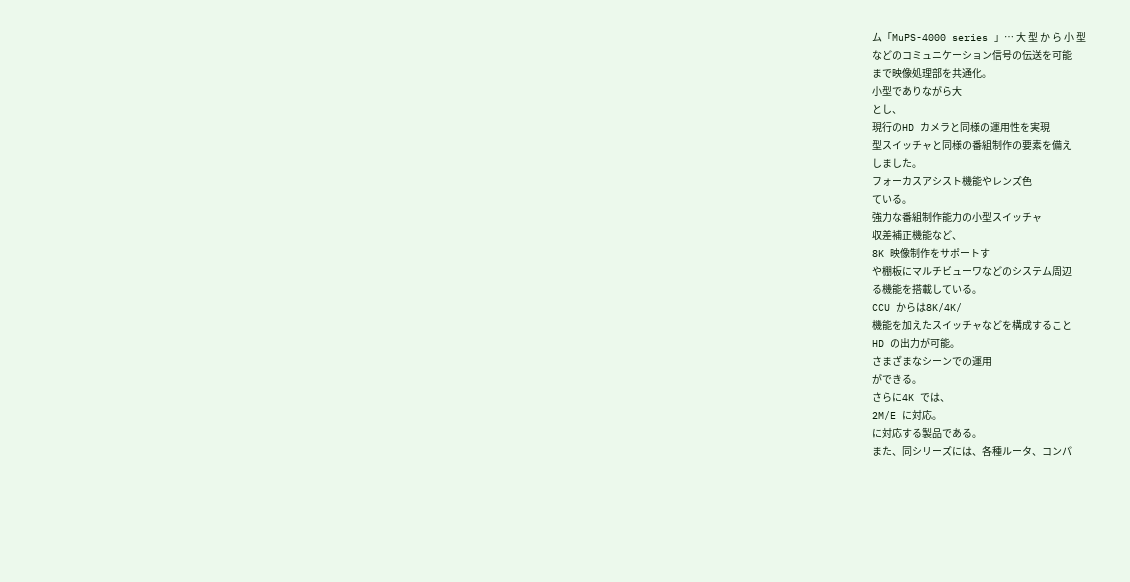ム「MuPS-4000 series 」… 大 型 か ら 小 型
などのコミュニケーション信号の伝送を可能
まで映像処理部を共通化。
小型でありながら大
とし、
現行のHD カメラと同様の運用性を実現
型スイッチャと同様の番組制作の要素を備え
しました。
フォーカスアシスト機能やレンズ色
ている。
強力な番組制作能力の小型スイッチャ
収差補正機能など、
8K 映像制作をサポートす
や棚板にマルチビューワなどのシステム周辺
る機能を搭載している。
CCU からは8K/4K/
機能を加えたスイッチャなどを構成すること
HD の出力が可能。
さまざまなシーンでの運用
ができる。
さらに4K では、
2M/E に対応。
に対応する製品である。
また、同シリーズには、各種ルータ、コンパ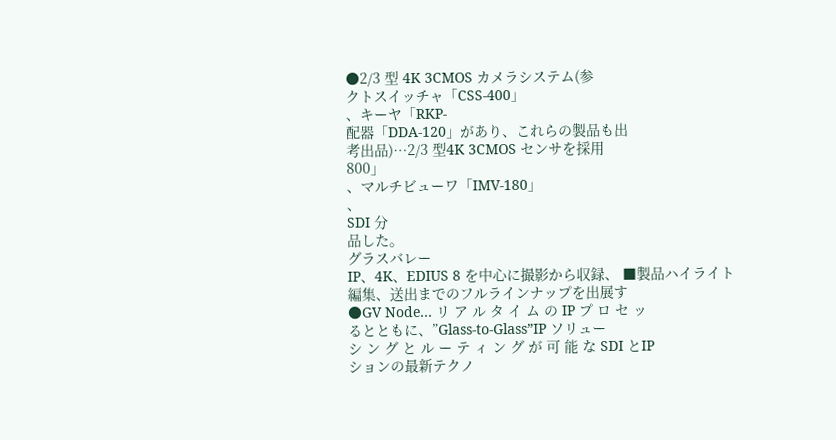●2/3 型 4K 3CMOS カメラシステム(参
クトスイッチャ「CSS-400」
、キーヤ「RKP-
配器「DDA-120」があり、これらの製品も出
考出品)…2/3 型4K 3CMOS センサを採用
800」
、マルチビューワ「IMV-180」
、
SDI 分
品した。
グラスバレー
IP、4K、EDIUS 8 を中心に撮影から収録、 ■製品ハイライト
編集、送出までのフルラインナップを出展す
●GV Node… リ ア ル タ イ ム の IP プ ロ セ ッ
るとともに、”Glass-to-Glass”IP ソリュー
シ ン グ と ル ー テ ィ ン グ が 可 能 な SDI とIP
ションの最新テクノ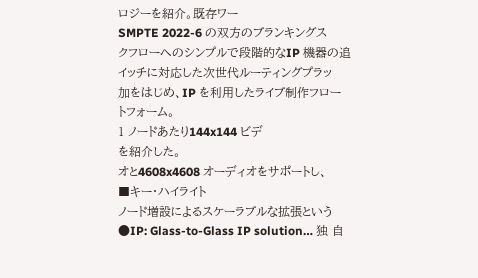ロジーを紹介。既存ワー
SMPTE 2022-6 の双方のブランキングス
クフローへのシンプルで段階的なIP 機器の追
イッチに対応した次世代ルーティングプラッ
加をはじめ、IP を利用したライブ制作フロー
トフォーム。
1 ノードあたり144x144 ビデ
を紹介した。
オと4608x4608 オーディオをサポートし、
■キー・ハイライト
ノード増設によるスケーラブルな拡張という
●IP: Glass-to-Glass IP solution… 独 自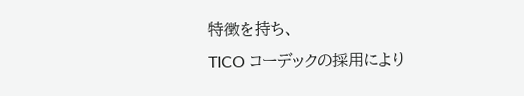特徴を持ち、
TICO コーデックの採用により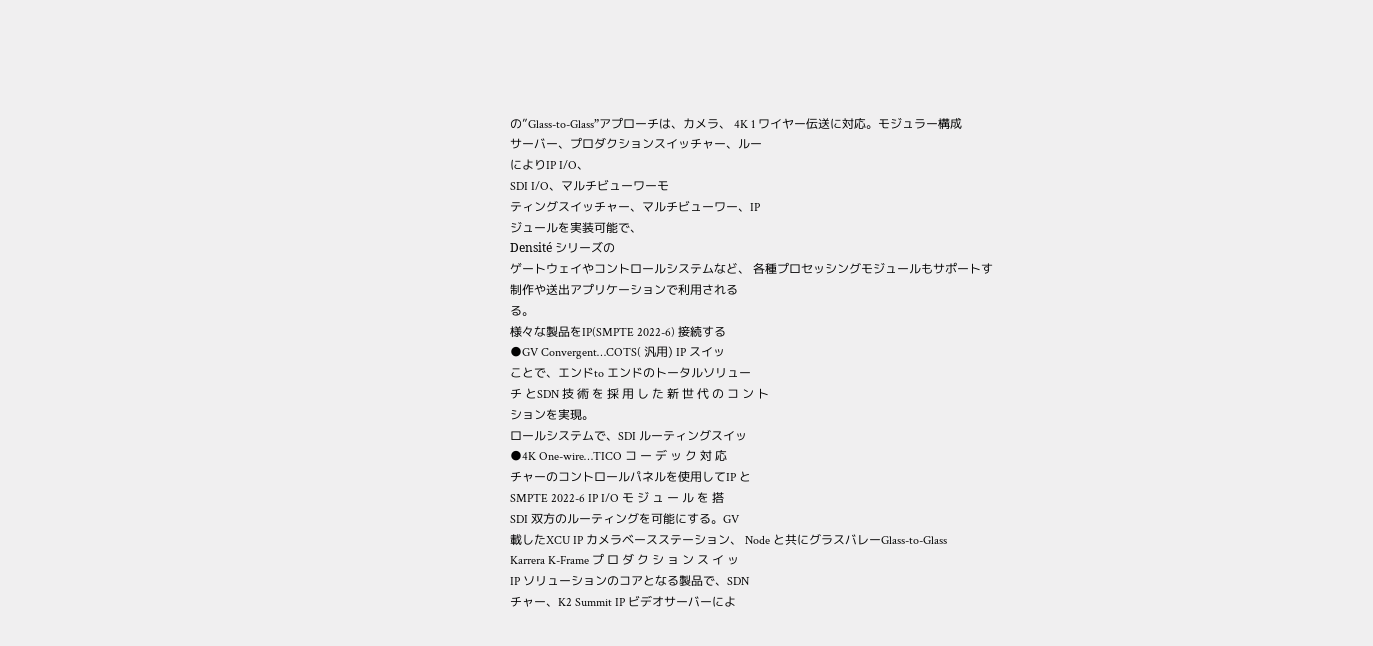の”Glass-to-Glass”アプローチは、カメラ、 4K 1 ワイヤー伝送に対応。モジュラー構成
サーバー、プロダクションスイッチャー、ルー
によりIP I/O、
SDI I/O、マルチビューワーモ
ティングスイッチャー、マルチビューワー、IP
ジュールを実装可能で、
Densité シリーズの
ゲートウェイやコントロールシステムなど、 各種プロセッシングモジュールもサポートす
制作や送出アプリケーションで利用される
る。
様々な製品をIP(SMPTE 2022-6) 接続する
●GV Convergent…COTS( 汎用) IP スイッ
ことで、エンドto エンドのトータルソリュー
チ とSDN 技 術 を 採 用 し た 新 世 代 の コ ン ト
ションを実現。
ロールシステムで、SDI ルーティングスイッ
●4K One-wire…TICO コ ー デ ッ ク 対 応
チャーのコントロールパネルを使用してIP と
SMPTE 2022-6 IP I/O モ ジ ュ ー ル を 搭
SDI 双方のルーティングを可能にする。GV
載したXCU IP カメラベースステーション、 Node と共にグラスバレーGlass-to-Glass
Karrera K-Frame プ ロ ダ ク シ ョ ン ス イ ッ
IP ソリューションのコアとなる製品で、SDN
チャー、K2 Summit IP ビデオサーバーによ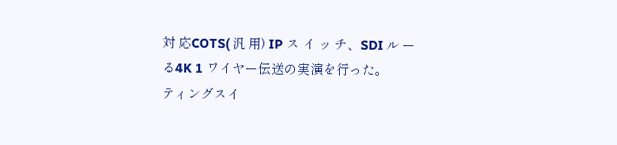対 応COTS( 汎 用) IP ス イ ッ チ、SDI ル ー
る4K 1 ワイヤー伝送の実演を行った。
ティングスイ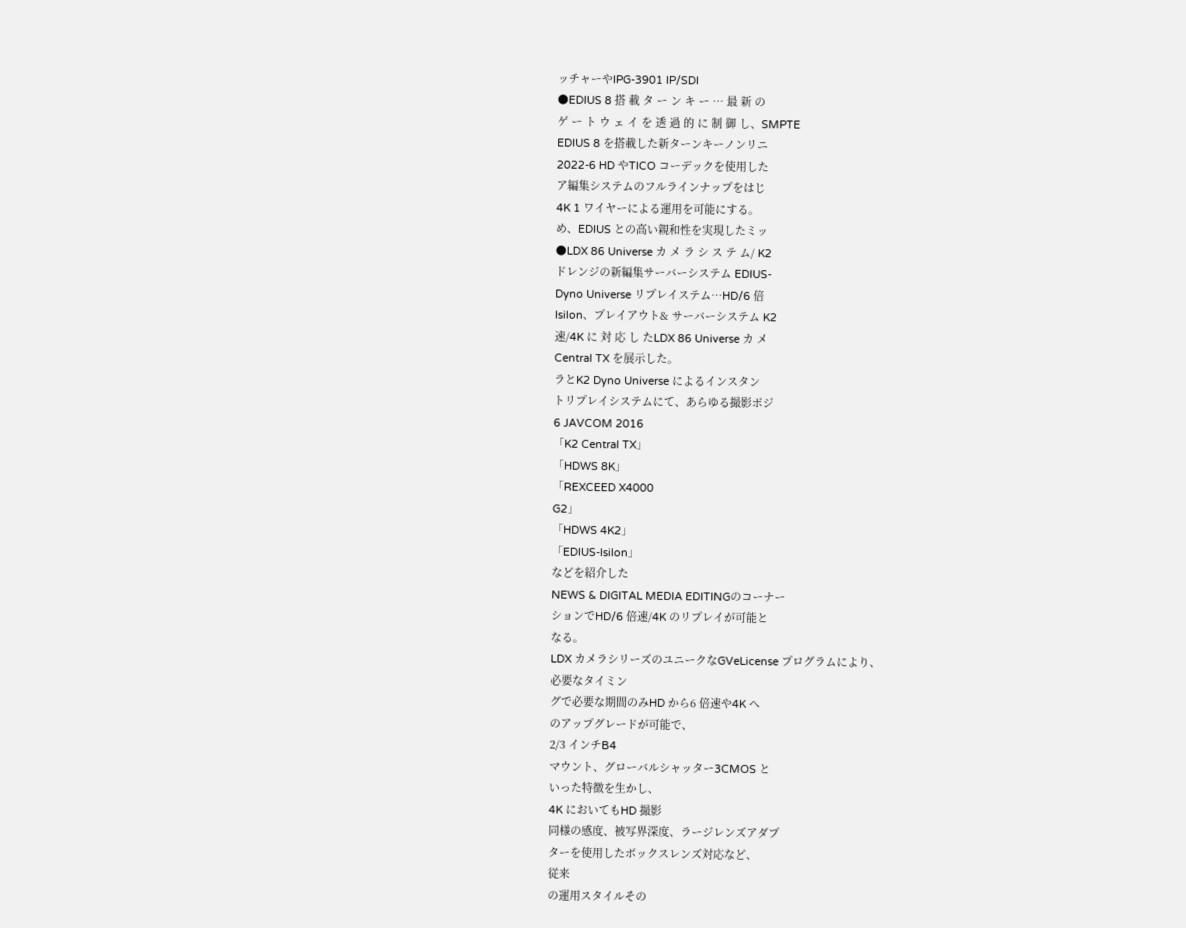ッチャーやIPG-3901 IP/SDI
●EDIUS 8 搭 載 タ ー ン キ ー … 最 新 の
ゲ ー ト ウ ェ イ を 透 過 的 に 制 御 し、SMPTE
EDIUS 8 を搭載した新ターンキーノンリニ
2022-6 HD やTICO コーデックを使用した
ア編集システムのフルラインナップをはじ
4K 1 ワイヤーによる運用を可能にする。
め、EDIUS との高い親和性を実現したミッ
●LDX 86 Universe カ メ ラ シ ス テ ム/ K2
ドレンジの新編集サーバーシステム EDIUS-
Dyno Universe リプレイステム…HD/6 倍
Isilon、プレイアウト& サーバーシステム K2
速/4K に 対 応 し たLDX 86 Universe カ メ
Central TX を展示した。
ラとK2 Dyno Universe によるインスタン
トリプレイシステムにて、あらゆる撮影ポジ
6 JAVCOM 2016
「K2 Central TX」
「HDWS 8K」
「REXCEED X4000
G2」
「HDWS 4K2」
「EDIUS-Isilon」
などを紹介した
NEWS & DIGITAL MEDIA EDITINGのコーナー
ションでHD/6 倍速/4K のリプレイが可能と
なる。
LDX カメラシリーズのユニークなGVeLicense プログラムにより、
必要なタイミン
グで必要な期間のみHD から6 倍速や4K へ
のアップグレードが可能で、
2/3 インチB4
マウント、グローバルシャッター3CMOS と
いった特徴を生かし、
4K においてもHD 撮影
同様の感度、被写界深度、ラージレンズアダプ
ターを使用したボックスレンズ対応など、
従来
の運用スタイルその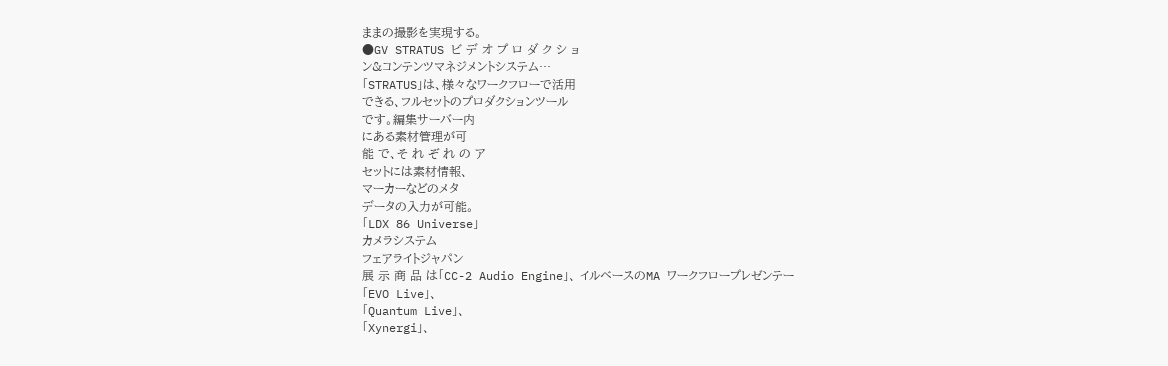ままの撮影を実現する。
●GV STRATUS ビ デ オ プ ロ ダ ク シ ョ
ン&コンテンツマネジメントシステム…
「STRATUS」は、様々なワークフローで活用
できる、フルセットのプロダクションツール
です。編集サーバー内
にある素材管理が可
能 で、そ れ ぞ れ の ア
セットには素材情報、
マーカーなどのメタ
データの入力が可能。
「LDX 86 Universe」
カメラシステム
フェアライトジャパン
展 示 商 品 は「CC-2 Audio Engine」、 イルベースのMA ワークフロープレゼンテー
「EVO Live」、
「Quantum Live」、
「Xynergi」、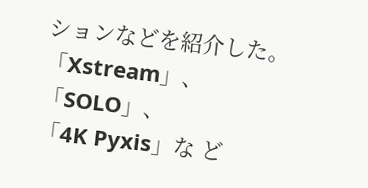ションなどを紹介した。
「Xstream」、
「SOLO」、
「4K Pyxis」な ど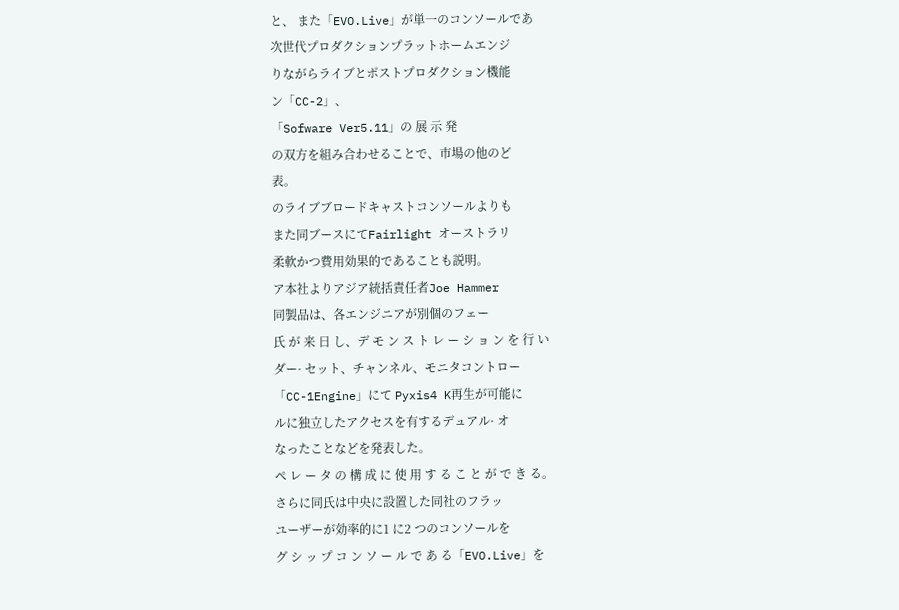と、 また「EVO.Live」が単一のコンソールであ
次世代プロダクションプラットホームエンジ
りながらライブとポストプロダクション機能
ン「CC-2」、
「Sofware Ver5.11」の 展 示 発
の双方を組み合わせることで、市場の他のど
表。
のライブブロードキャストコンソールよりも
また同ブースにてFairlight オーストラリ
柔軟かつ費用効果的であることも説明。
ア本社よりアジア統括責任者Joe Hammer
同製品は、各エンジニアが別個のフェー
氏 が 来 日 し、デ モ ン ス ト レ ー シ ョ ン を 行 い
ダー· セット、チャンネル、モニタコントロー
「CC-1Engine」にて Pyxis4 K再生が可能に
ルに独立したアクセスを有するデュアル· オ
なったことなどを発表した。
ペ レ ー タ の 構 成 に 使 用 す る こ と が で き る。
さらに同氏は中央に設置した同社のフラッ
ユーザーが効率的に1 に2 つのコンソールを
グ シ ッ プ コ ン ソ ー ル で あ る「EVO.Live」を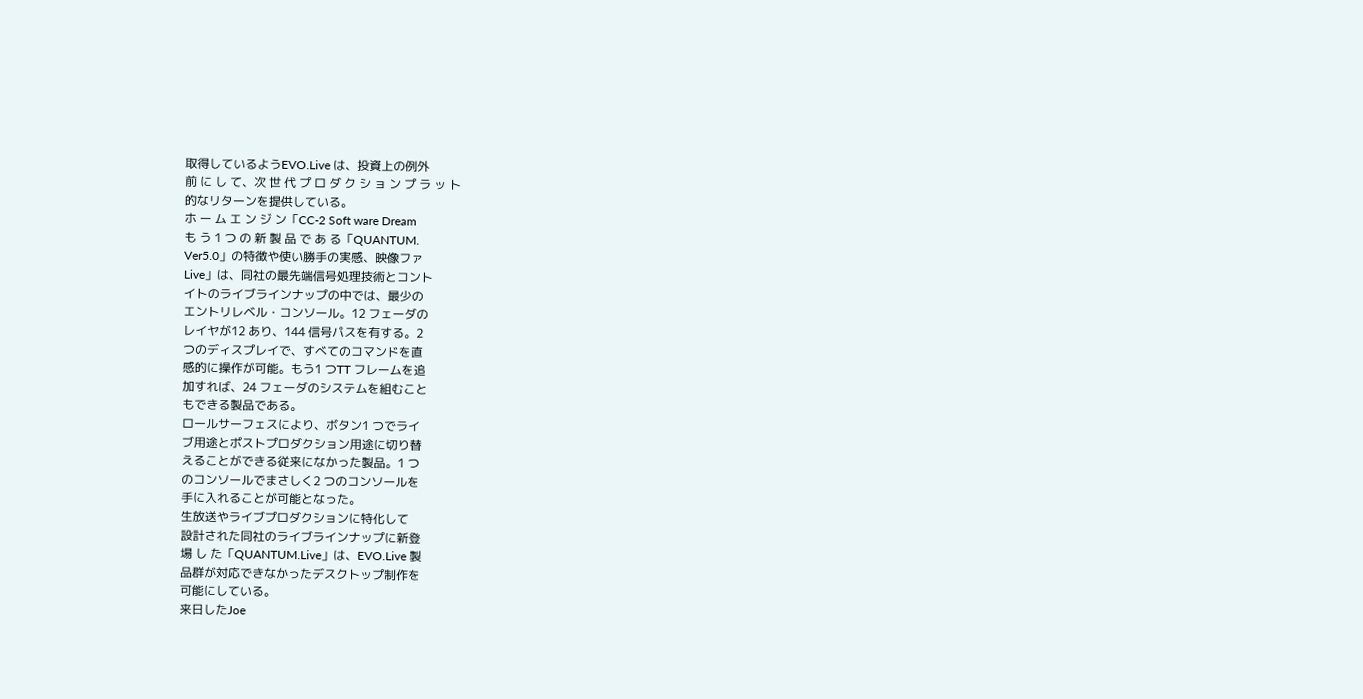取得しているようEVO.Live は、投資上の例外
前 に し て、次 世 代 プ ロ ダ ク シ ョ ン プ ラ ッ ト
的なリターンを提供している。
ホ ー ム エ ン ジ ン「CC-2 Soft ware Dream
も う 1 つ の 新 製 品 で あ る「QUANTUM.
Ver5.0」の特徴や使い勝手の実感、映像ファ
Live」は、同社の最先端信号処理技術とコント
イトのライブラインナップの中では、最少の
エントリレベル・コンソール。12 フェーダの
レイヤが12 あり、144 信号パスを有する。2
つのディスプレイで、すべてのコマンドを直
感的に操作が可能。もう1 つTT フレームを追
加すれば、24 フェーダのシステムを組むこと
もできる製品である。
ロールサーフェスにより、ボタン1 つでライ
ブ用途とポストプロダクション用途に切り替
えることができる従来になかった製品。1 つ
のコンソールでまさしく2 つのコンソールを
手に入れることが可能となった。
生放送やライブプロダクションに特化して
設計された同社のライブラインナップに新登
場 し た「QUANTUM.Live」は、EVO.Live 製
品群が対応できなかったデスクトップ制作を
可能にしている。
来日したJoe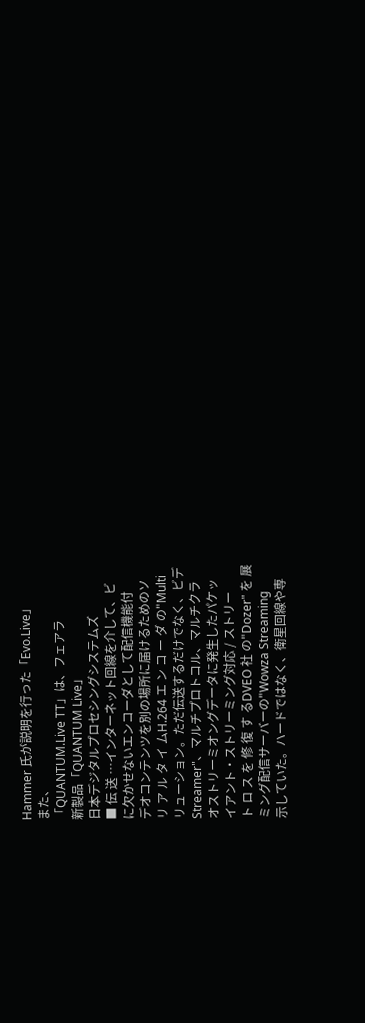Hammer 氏が説明を行った「Evo.Live」
また、
「QUANTUM.Live TT」は、フェアラ
新製品「QUANTUM Live」
日本デジタルプロセシングシステムズ
■ 伝 送 …インターネット回線を介して、ビ
に欠かせないエンコーダとして配信機能付
デオコンテンツを別の場所に届けるためのソ
リ ア ル タ イ ムH.264 エ ン コ ー ダ の"Multi
リューション。ただ伝送するだけでなく、ビデ
Streamer"、マルチプロトコル、マルチクラ
オストリーミオングデータに発生したパケッ
イアント・ストリーミング対応 / ストリー
ト ロ ス を 修 復 す るDVEO 社 の"Dozer" を 展
ミング配信サーバーの"Wowza Streaming
示していた。ハードではなく、衛星回線や専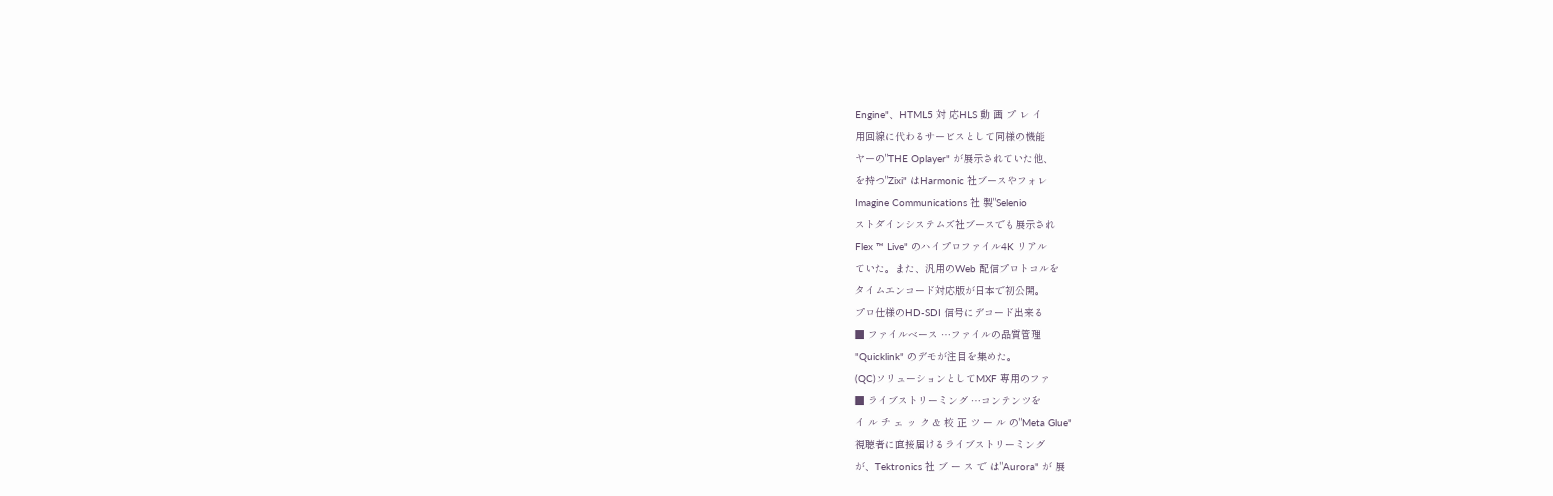Engine"、HTML5 対 応HLS 動 画 プ レ イ
用回線に代わるサービスとして同様の機能
ヤーの"THE Oplayer" が展示されていた他、
を持つ"Zixi" はHarmonic 社ブースやフォレ
Imagine Communications 社 製"Selenio
ストダインシステムズ社ブースでも展示され
Flex ™ Live" のハイプロファイル4K リアル
ていた。また、汎用のWeb 配信プロトコルを
タイムエンコード対応版が日本で初公開。
プロ仕様のHD-SDI 信号にデコード出来る
■ ファイルベース …ファイルの品質管理
"Quicklink" のデモが注目を集めた。
(QC)ソリューションとしてMXF 専用のファ
■ ライブストリーミング …コンテンツを
イ ル チ ェ ッ ク & 校 正 ツ ー ル の"Meta Glue"
視聴者に直接届けるライブストリーミング
が、Tektronics 社 ブ ー ス で は"Aurora" が 展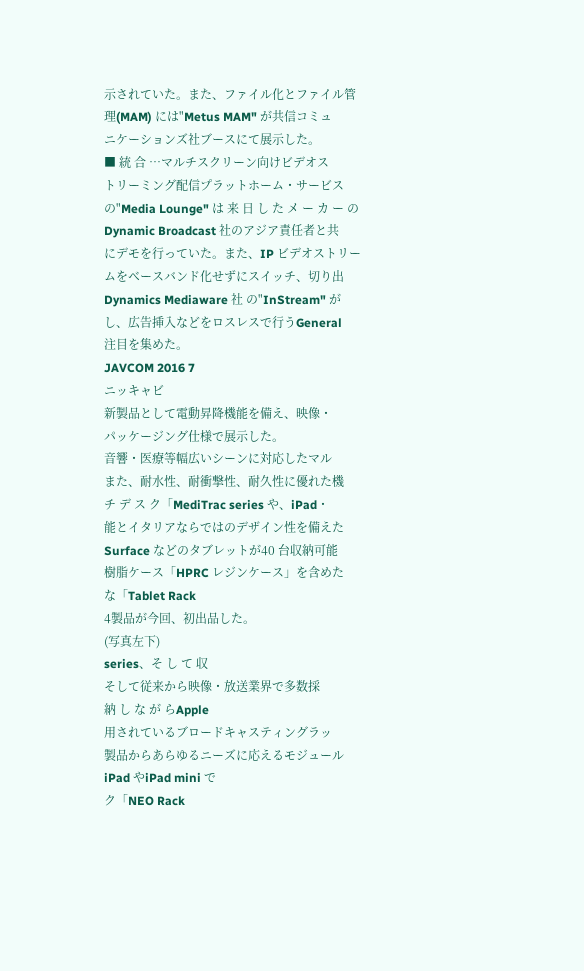示されていた。また、ファイル化とファイル管
理(MAM) には"Metus MAM" が共信コミュ
ニケーションズ社ブースにて展示した。
■ 統 合 …マルチスクリーン向けビデオス
トリーミング配信プラットホーム・サービス
の"Media Lounge" は 来 日 し た メ ー カ ー の
Dynamic Broadcast 社のアジア責任者と共
にデモを行っていた。また、IP ビデオストリー
ムをベースバンド化せずにスイッチ、切り出
Dynamics Mediaware 社 の"InStream" が
し、広告挿入などをロスレスで行うGeneral
注目を集めた。
JAVCOM 2016 7
ニッキャビ
新製品として電動昇降機能を備え、映像・
パッケージング仕様で展示した。
音響・医療等幅広いシーンに対応したマル
また、耐水性、耐衝撃性、耐久性に優れた機
チ デ ス ク「MediTrac series や、iPad・
能とイタリアならではのデザイン性を備えた
Surface などのタブレットが40 台収納可能
樹脂ケース「HPRC レジンケース」を含めた
な「Tablet Rack
4製品が今回、初出品した。
(写真左下)
series、そ し て 収
そして従来から映像・放送業界で多数採
納 し な が らApple
用されているブロードキャスティングラッ
製品からあらゆるニーズに応えるモジュール
iPad やiPad mini で
ク「NEO Rack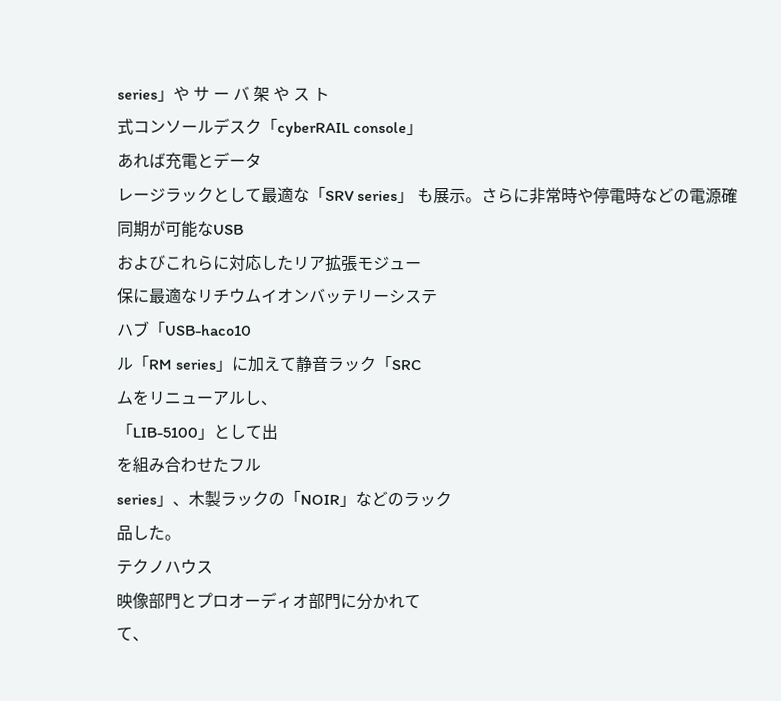series」や サ ー バ 架 や ス ト
式コンソールデスク「cyberRAIL console」
あれば充電とデータ
レージラックとして最適な「SRV series」 も展示。さらに非常時や停電時などの電源確
同期が可能なUSB
およびこれらに対応したリア拡張モジュー
保に最適なリチウムイオンバッテリーシステ
ハブ「USB-haco10
ル「RM series」に加えて静音ラック「SRC
ムをリニューアルし、
「LIB-5100」として出
を組み合わせたフル
series」、木製ラックの「NOIR」などのラック
品した。
テクノハウス
映像部門とプロオーディオ部門に分かれて
て、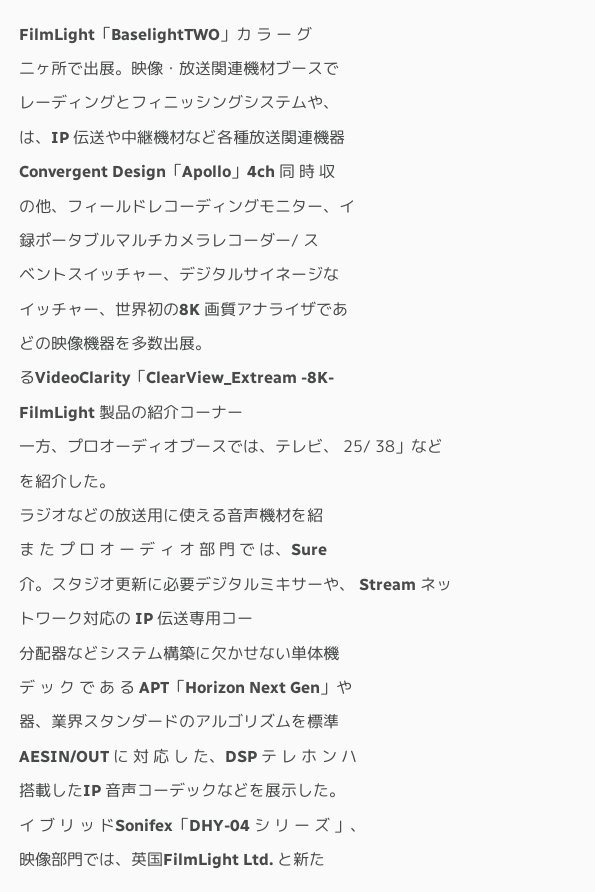FilmLight「BaselightTWO」カ ラ ー グ
二ヶ所で出展。映像・放送関連機材ブースで
レーディングとフィニッシングシステムや、
は、IP 伝送や中継機材など各種放送関連機器
Convergent Design「Apollo」4ch 同 時 収
の他、フィールドレコーディングモニター、イ
録ポータブルマルチカメラレコーダー/ ス
ベントスイッチャー、デジタルサイネージな
イッチャー、世界初の8K 画質アナライザであ
どの映像機器を多数出展。
るVideoClarity「ClearView_Extream -8K-
FilmLight 製品の紹介コーナー
一方、プロオーディオブースでは、テレビ、 25/ 38」などを紹介した。
ラジオなどの放送用に使える音声機材を紹
ま た プ ロ オ ー デ ィ オ 部 門 で は、Sure
介。スタジオ更新に必要デジタルミキサーや、 Stream ネットワーク対応の IP 伝送専用コー
分配器などシステム構築に欠かせない単体機
デ ッ ク で あ る APT「Horizon Next Gen」や
器、業界スタンダードのアルゴリズムを標準
AESIN/OUT に 対 応 し た、DSP テ レ ホ ン ハ
搭載したIP 音声コーデックなどを展示した。
イ ブ リ ッ ドSonifex「DHY-04 シ リ ー ズ 」、
映像部門では、英国FilmLight Ltd. と新た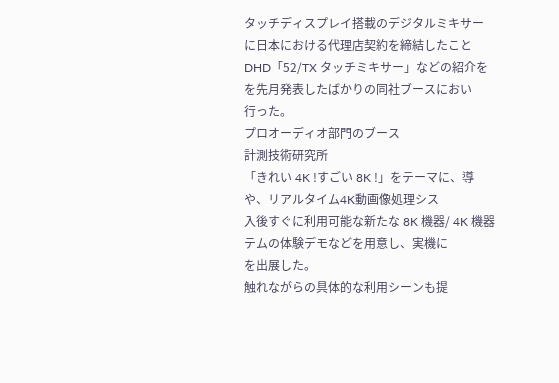タッチディスプレイ搭載のデジタルミキサー
に日本における代理店契約を締結したこと
DHD「52/TX タッチミキサー」などの紹介を
を先月発表したばかりの同社ブースにおい
行った。
プロオーディオ部門のブース
計測技術研究所
「きれい 4K !すごい 8K !」をテーマに、導
や、リアルタイム4K動画像処理シス
入後すぐに利用可能な新たな 8K 機器/ 4K 機器
テムの体験デモなどを用意し、実機に
を出展した。
触れながらの具体的な利用シーンも提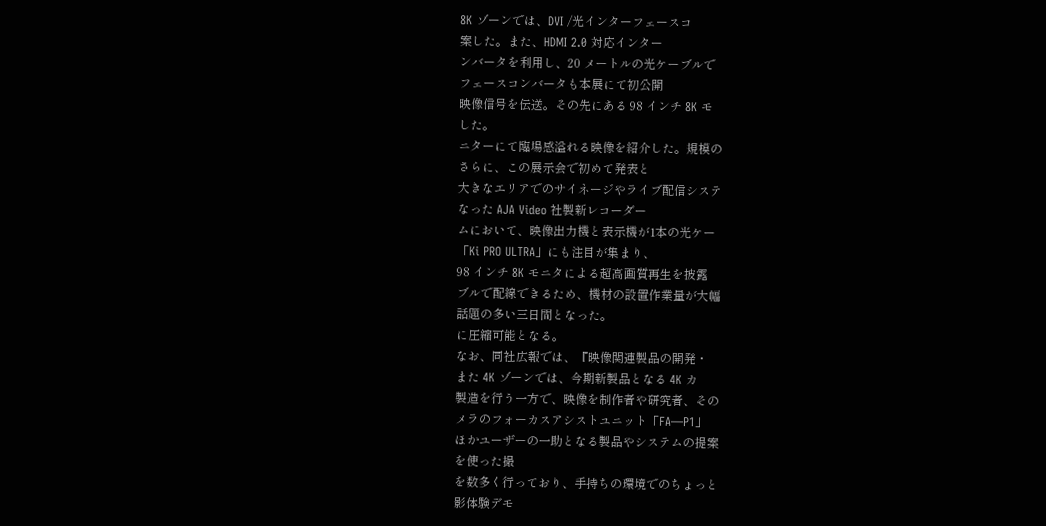8K ゾーンでは、DVI /光インターフェースコ
案した。また、HDMI 2.0 対応インター
ンバータを利用し、20 メートルの光ケーブルで
フェースコンバータも本展にて初公開
映像信号を伝送。その先にある 98 インチ 8K モ
した。
ニターにて臨場感溢れる映像を紹介した。規模の
さらに、この展示会で初めて発表と
大きなエリアでのサイネージやライブ配信システ
なった AJA Video 社製新レコーダー
ムにおいて、映像出力機と表示機が1本の光ケー
「Ki PRO ULTRA」にも注目が集まり、
98 インチ 8K モニタによる超高画質再生を披露
ブルで配線できるため、機材の設置作業量が大幅
話題の多い三日間となった。
に圧縮可能となる。
なお、同社広報では、『映像関連製品の開発・
また 4K ゾーンでは、今期新製品となる 4K カ
製造を行う一方で、映像を制作者や研究者、その
メラのフォーカスアシストユニット「FA—P1」
ほかユーザーの一助となる製品やシステムの提案
を使った撮
を数多く行っており、手持ちの環境でのちょっと
影体験デモ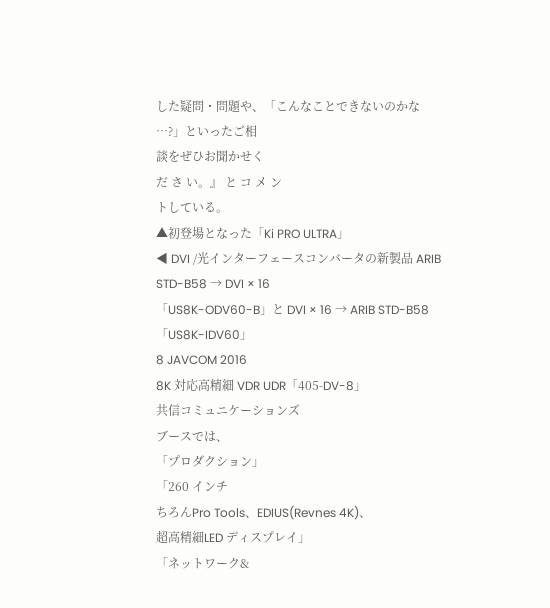した疑問・問題や、「こんなことできないのかな
…?」といったご相
談をぜひお聞かせく
だ さ い。』 と コ メ ン
トしている。
▲初登場となった「Ki PRO ULTRA」
◀ DVI /光インターフェースコンバータの新製品 ARIB STD-B58 → DVI × 16
「US8K-ODV60-B」と DVI × 16 → ARIB STD-B58「US8K-IDV60」
8 JAVCOM 2016
8K 対応高精細 VDR UDR「405-DV-8」
共信コミュニケーションズ
ブースでは、
「プロダクション」
「260 インチ
ちろんPro Tools、EDIUS(Revnes 4K)、
超高精細LED ディスプレイ」
「ネットワーク&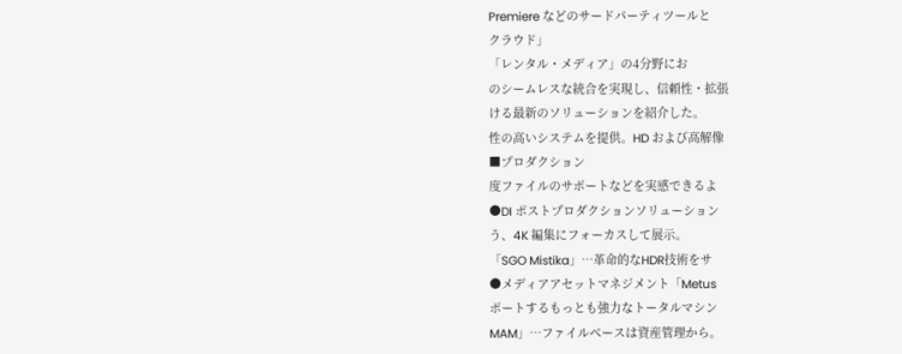Premiere などのサードパーティツールと
クラウド」
「レンタル・メディア」の4分野にお
のシームレスな統合を実現し、信頼性・拡張
ける最新のソリューションを紹介した。
性の高いシステムを提供。HD および高解像
■プロダクション
度ファイルのサポートなどを実感できるよ
●DI ポストプロダクションソリューション
う、4K 編集にフォーカスして展示。
「SGO Mistika」…革命的なHDR技術をサ
●メディアアセットマネジメント「Metus
ポートするもっとも強力なトータルマシン
MAM」…ファイルベースは資産管理から。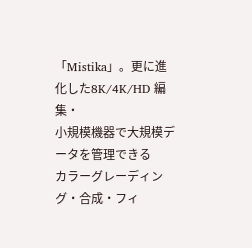「Mistika」。更に進化した8K/4K/HD 編集・
小規模機器で大規模データを管理できる
カラーグレーディング・合成・フィ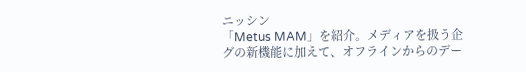ニッシン
「Metus MAM」を紹介。メディアを扱う企
グの新機能に加えて、オフラインからのデー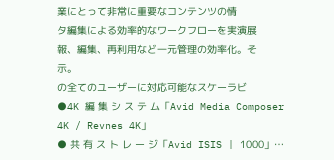業にとって非常に重要なコンテンツの情
タ編集による効率的なワークフローを実演展
報、編集、再利用など一元管理の効率化。そ
示。
の全てのユーザーに対応可能なスケーラビ
●4K 編 集 シ ス テ ム「Avid Media Composer
4K / Revnes 4K」
● 共 有 ス ト レ ー ジ「Avid ISIS | 1000」…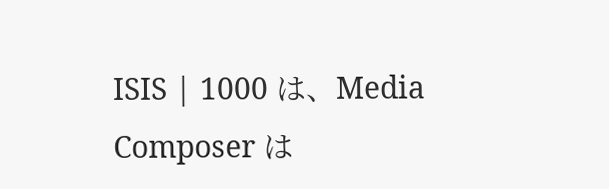ISIS | 1000 は、Media Composer は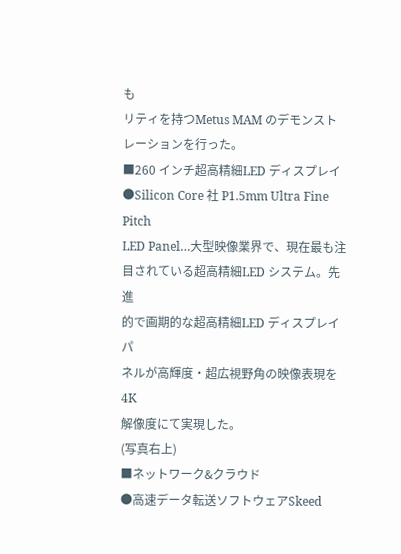も
リティを持つMetus MAM のデモンスト
レーションを行った。
■260 インチ超高精細LED ディスプレイ
●Silicon Core 社 P1.5mm Ultra Fine Pitch
LED Panel…大型映像業界で、現在最も注
目されている超高精細LED システム。先進
的で画期的な超高精細LED ディスプレイパ
ネルが高輝度・超広視野角の映像表現を4K
解像度にて実現した。
(写真右上)
■ネットワーク&クラウド
●高速データ転送ソフトウェアSkeed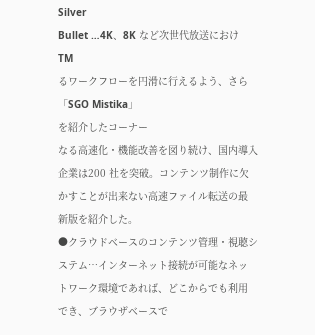Silver
Bullet …4K、8K など次世代放送におけ
TM
るワークフローを円滑に行えるよう、さら
「SGO Mistika」
を紹介したコーナー
なる高速化・機能改善を図り続け、国内導入
企業は200 社を突破。コンテンツ制作に欠
かすことが出来ない高速ファイル転送の最
新版を紹介した。
●クラウドベースのコンテンツ管理・視聴シ
ステム…インターネット接続が可能なネッ
トワーク環境であれば、どこからでも利用
でき、ブラウザベースで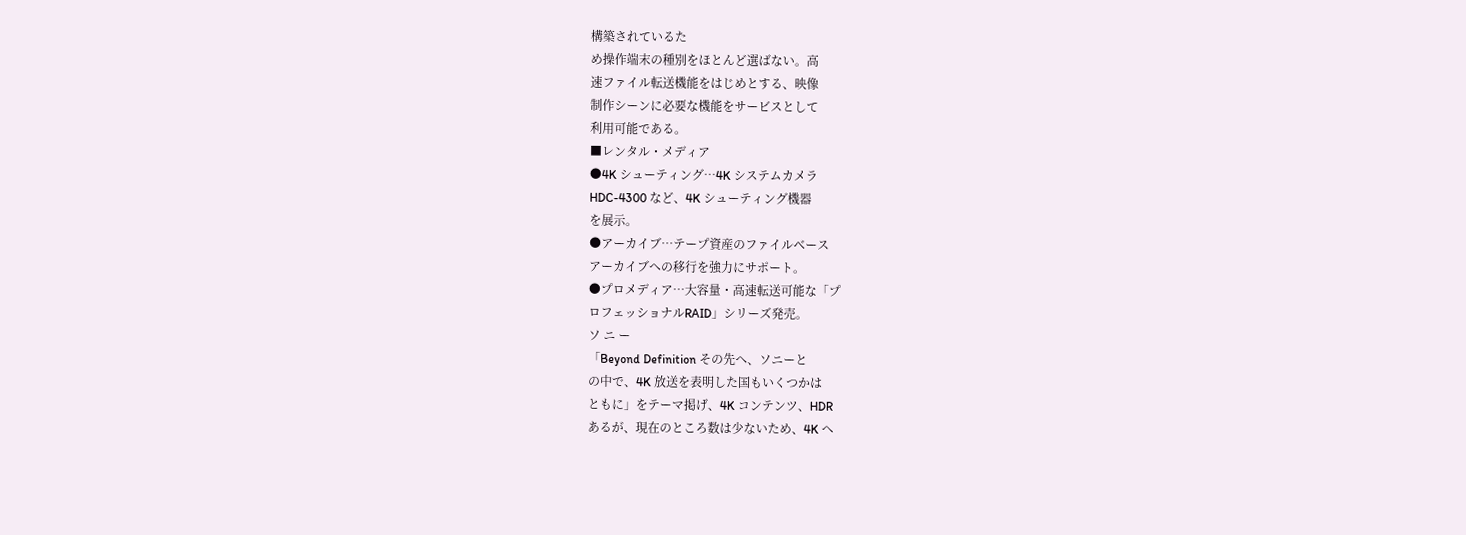構築されているた
め操作端末の種別をほとんど選ばない。高
速ファイル転送機能をはじめとする、映像
制作シーンに必要な機能をサービスとして
利用可能である。
■レンタル・メディア
●4K シューティング…4K システムカメラ
HDC-4300 など、4K シューティング機器
を展示。
●アーカイブ…テープ資産のファイルベース
アーカイブへの移行を強力にサポート。
●プロメディア…大容量・高速転送可能な「プ
ロフェッショナルRAID」シリーズ発売。
ソ ニ ー
「Beyond Definition その先へ、ソニーと
の中で、4K 放送を表明した国もいくつかは
ともに」をテーマ掲げ、4K コンテンツ、HDR
あるが、現在のところ数は少ないため、4K へ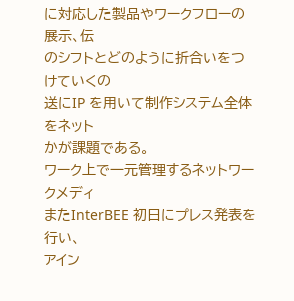に対応した製品やワークフローの展示、伝
のシフトとどのように折合いをつけていくの
送にIP を用いて制作システム全体をネット
かが課題である。
ワーク上で一元管理するネットワークメディ
またInterBEE 初日にプレス発表を行い、
アイン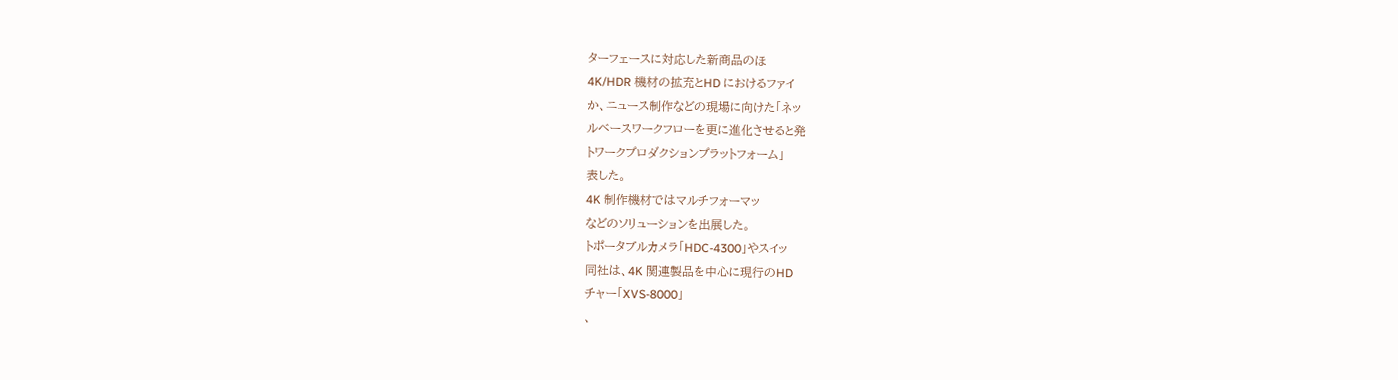ターフェースに対応した新商品のほ
4K/HDR 機材の拡充とHD におけるファイ
か、ニュース制作などの現場に向けた「ネッ
ルベースワークフローを更に進化させると発
トワークプロダクションプラットフォーム」
表した。
4K 制作機材ではマルチフォーマッ
などのソリューションを出展した。
トポータブルカメラ「HDC-4300」やスイッ
同社は、4K 関連製品を中心に現行のHD
チャー「XVS-8000」
、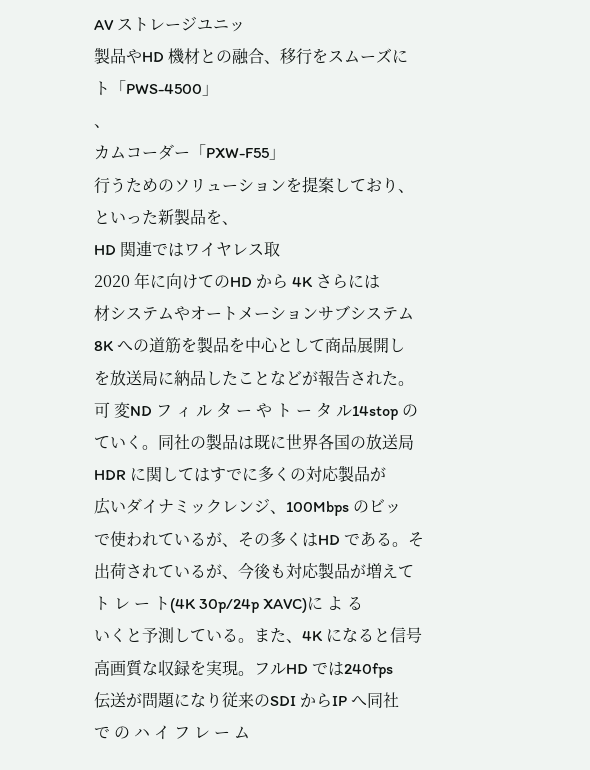AV ストレージユニッ
製品やHD 機材との融合、移行をスムーズに
ト「PWS-4500」
、
カムコーダー「PXW-F55」
行うためのソリューションを提案しており、
といった新製品を、
HD 関連ではワイヤレス取
2020 年に向けてのHD から 4K さらには
材システムやオートメーションサブシステム
8K への道筋を製品を中心として商品展開し
を放送局に納品したことなどが報告された。
可 変ND フ ィ ル タ ー や ト ー タ ル14stop の
ていく。同社の製品は既に世界各国の放送局
HDR に関してはすでに多くの対応製品が
広いダイナミックレンジ、100Mbps のビッ
で使われているが、その多くはHD である。そ
出荷されているが、今後も対応製品が増えて
ト レ ー ト(4K 30p/24p XAVC)に よ る
いくと予測している。また、4K になると信号
高画質な収録を実現。フルHD では240fps
伝送が問題になり従来のSDI からIP へ同社
で の ハ イ フ レ ー ム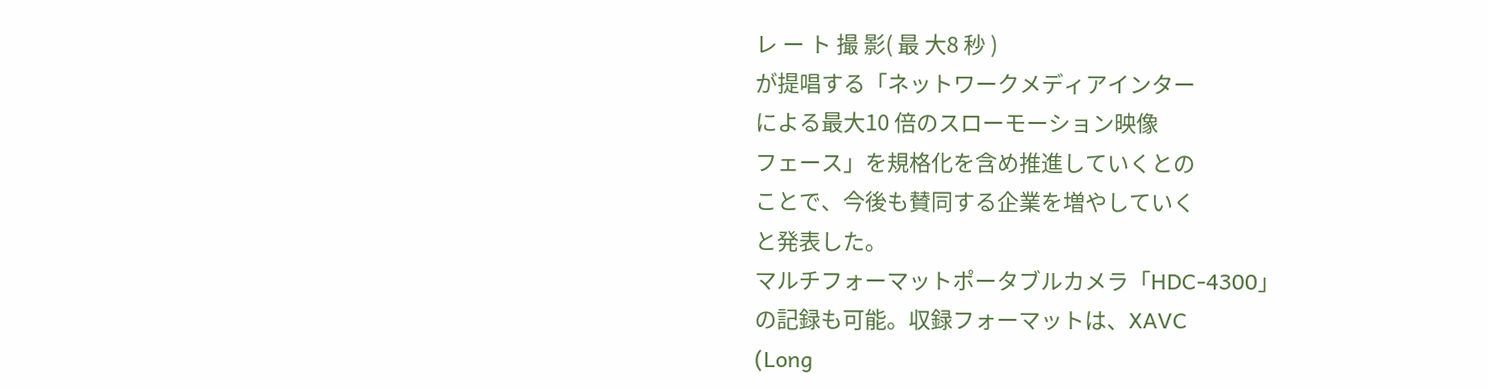レ ー ト 撮 影( 最 大8 秒 )
が提唱する「ネットワークメディアインター
による最大10 倍のスローモーション映像
フェース」を規格化を含め推進していくとの
ことで、今後も賛同する企業を増やしていく
と発表した。
マルチフォーマットポータブルカメラ「HDC-4300」
の記録も可能。収録フォーマットは、XAVC
(Long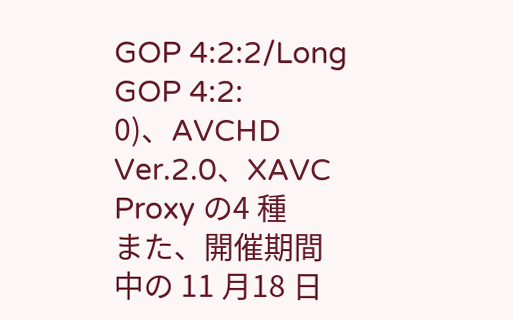GOP 4:2:2/Long GOP 4:2:
0)、AVCHD Ver.2.0、XAVC Proxy の4 種
また、開催期間中の 11 月18 日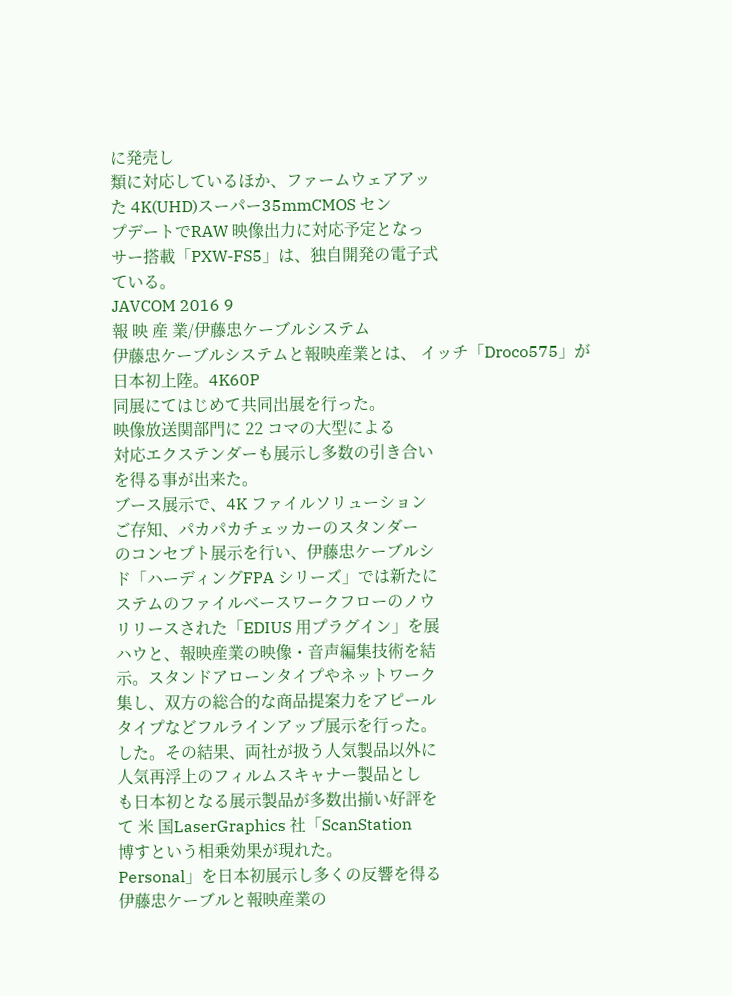に発売し
類に対応しているほか、ファームウェアアッ
た 4K(UHD)スーパー35mmCMOS セン
プデートでRAW 映像出力に対応予定となっ
サー搭載「PXW-FS5」は、独自開発の電子式
ている。
JAVCOM 2016 9
報 映 産 業/伊藤忠ケーブルシステム
伊藤忠ケーブルシステムと報映産業とは、 イッチ「Droco575」が日本初上陸。4K60P
同展にてはじめて共同出展を行った。
映像放送関部門に 22 コマの大型による
対応エクステンダーも展示し多数の引き合い
を得る事が出来た。
ブース展示で、4K ファイルソリューション
ご存知、パカパカチェッカーのスタンダー
のコンセプト展示を行い、伊藤忠ケーブルシ
ド「ハーディングFPA シリーズ」では新たに
ステムのファイルベースワークフローのノウ
リリースされた「EDIUS 用プラグイン」を展
ハウと、報映産業の映像・音声編集技術を結
示。スタンドアローンタイプやネットワーク
集し、双方の総合的な商品提案力をアピール
タイプなどフルラインアップ展示を行った。
した。その結果、両社が扱う人気製品以外に
人気再浮上のフィルムスキャナー製品とし
も日本初となる展示製品が多数出揃い好評を
て 米 国LaserGraphics 社「ScanStation
博すという相乗効果が現れた。
Personal」を日本初展示し多くの反響を得る
伊藤忠ケーブルと報映産業の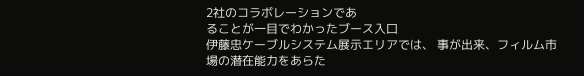2社のコラボレーションであ
ることが一目でわかったブース入口
伊藤忠ケーブルシステム展示エリアでは、 事が出来、フィルム市場の潜在能力をあらた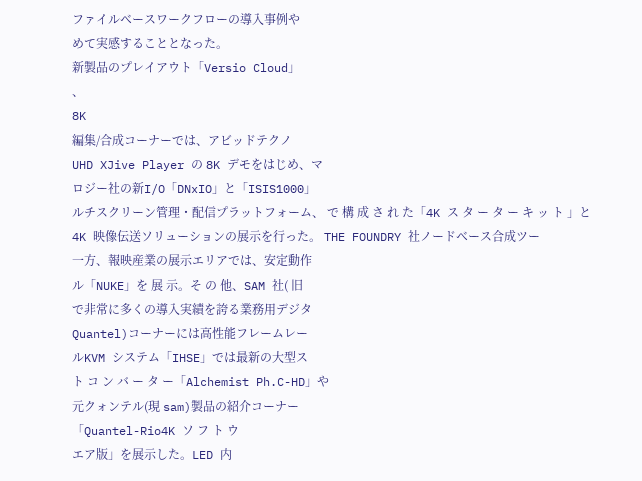ファイルベースワークフローの導入事例や
めて実感することとなった。
新製品のプレイアウト「Versio Cloud」
、
8K
編集/合成コーナーでは、アビッドテクノ
UHD XJive Player の 8K デモをはじめ、マ
ロジー社の新I/O「DNxIO」と「ISIS1000」
ルチスクリーン管理・配信プラットフォーム、 で 構 成 さ れ た「4K ス タ ー タ ー キ ッ ト 」と
4K 映像伝送ソリューションの展示を行った。 THE FOUNDRY 社ノードベース合成ツー
一方、報映産業の展示エリアでは、安定動作
ル「NUKE」を 展 示。そ の 他、SAM 社( 旧
で非常に多くの導入実績を誇る業務用デジタ
Quantel)コーナーには高性能フレームレー
ルKVM システム「IHSE」では最新の大型ス
ト コ ン バ ー タ ー「Alchemist Ph.C-HD」や
元クォンテル(現 sam)製品の紹介コーナー
「Quantel-Rio4K ソ フ ト ウ
エア版」を展示した。LED 内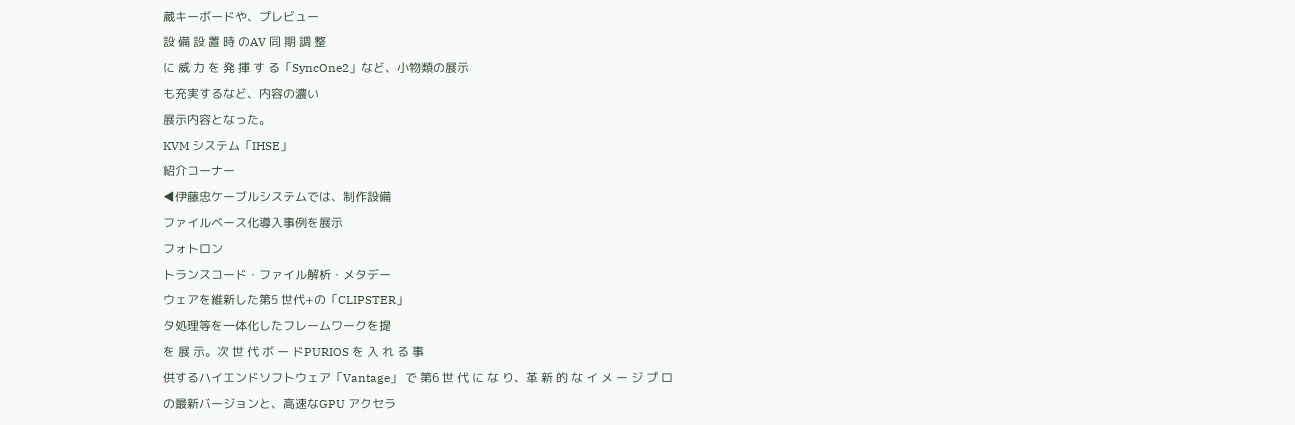蔵キーボードや、プレビュー
設 備 設 置 時 のAV 同 期 調 整
に 威 力 を 発 揮 す る「SyncOne2」など、小物類の展示
も充実するなど、内容の濃い
展示内容となった。
KVM システム「IHSE」
紹介コーナー
◀伊藤忠ケーブルシステムでは、制作設備
ファイルベース化導入事例を展示
フォトロン
トランスコード・ファイル解析・メタデー
ウェアを維新した第5 世代+の「CLIPSTER」
タ処理等を一体化したフレームワークを提
を 展 示。次 世 代 ボ ー ドPURIOS を 入 れ る 事
供するハイエンドソフトウェア「Vantage」 で 第6 世 代 に な り、革 新 的 な イ メ ー ジ プ ロ
の最新バージョンと、高速なGPU アクセラ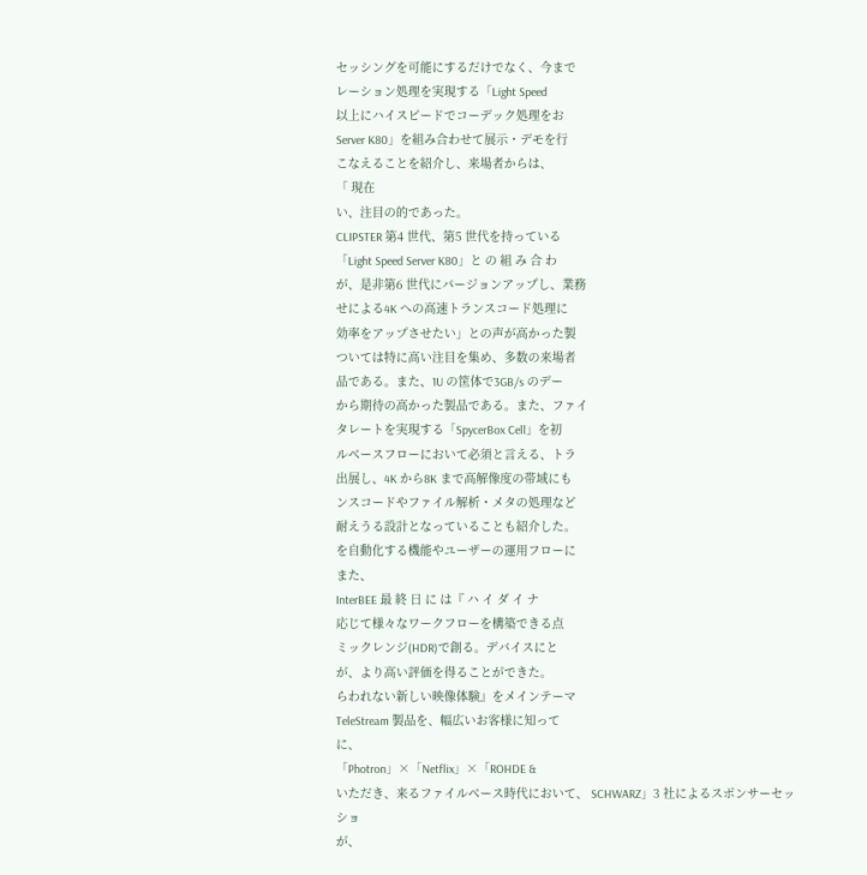セッシングを可能にするだけでなく、今まで
レーション処理を実現する「Light Speed
以上にハイスピードでコーデック処理をお
Server K80」を組み合わせて展示・デモを行
こなえることを紹介し、来場者からは、
「 現在
い、注目の的であった。
CLIPSTER 第4 世代、第5 世代を持っている
「Light Speed Server K80」と の 組 み 合 わ
が、是非第6 世代にバージョンアップし、業務
せによる4K への高速トランスコード処理に
効率をアップさせたい」との声が高かった製
ついては特に高い注目を集め、多数の来場者
品である。また、1U の筐体で3GB/s のデー
から期待の高かった製品である。また、ファイ
タレートを実現する「SpycerBox Cell」を初
ルベースフローにおいて必須と言える、トラ
出展し、4K から8K まで高解像度の帯域にも
ンスコードやファイル解析・メタの処理など
耐えうる設計となっていることも紹介した。
を自動化する機能やユーザーの運用フローに
また、
InterBEE 最 終 日 に は『 ハ イ ダ イ ナ
応じて様々なワークフローを構築できる点
ミックレンジ(HDR)で創る。デバイスにと
が、より高い評価を得ることができた。
らわれない新しい映像体験』をメインテーマ
TeleStream 製品を、幅広いお客様に知って
に、
「Photron」×「Netflix」×「ROHDE &
いただき、来るファイルベース時代において、 SCHWARZ」3 社によるスポンサーセッショ
が、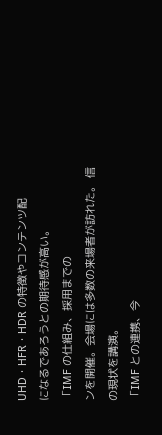UHD・HFR・HDR の特徴やコンテンツ配
になるであろうとの期待感が高い。
「IMF の仕組み、採用までの
ンを開催。会場には多数の来場者が訪れた。 信の現状を講演。
「IMF との連携、今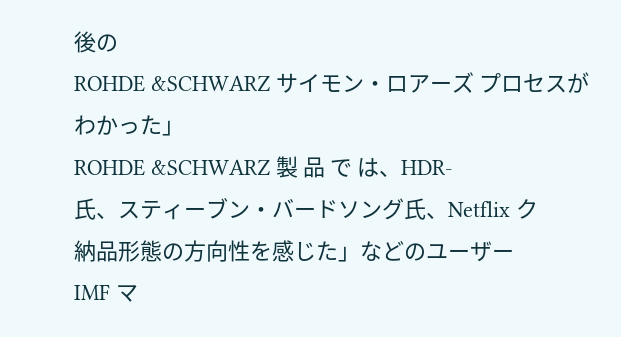後の
ROHDE &SCHWARZ サイモン・ロアーズ プロセスがわかった」
ROHDE &SCHWARZ 製 品 で は、HDR-
氏、スティーブン・バードソング氏、Netflix ク
納品形態の方向性を感じた」などのユーザー
IMF マ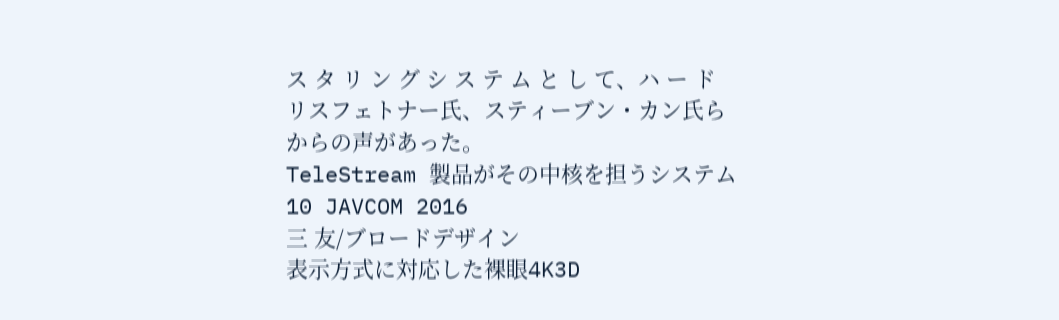ス タ リ ン グ シ ス テ ム と し て、ハ ー ド
リスフェトナー氏、スティーブン・カン氏ら
からの声があった。
TeleStream 製品がその中核を担うシステム
10 JAVCOM 2016
三 友/ブロードデザイン
表示方式に対応した裸眼4K3D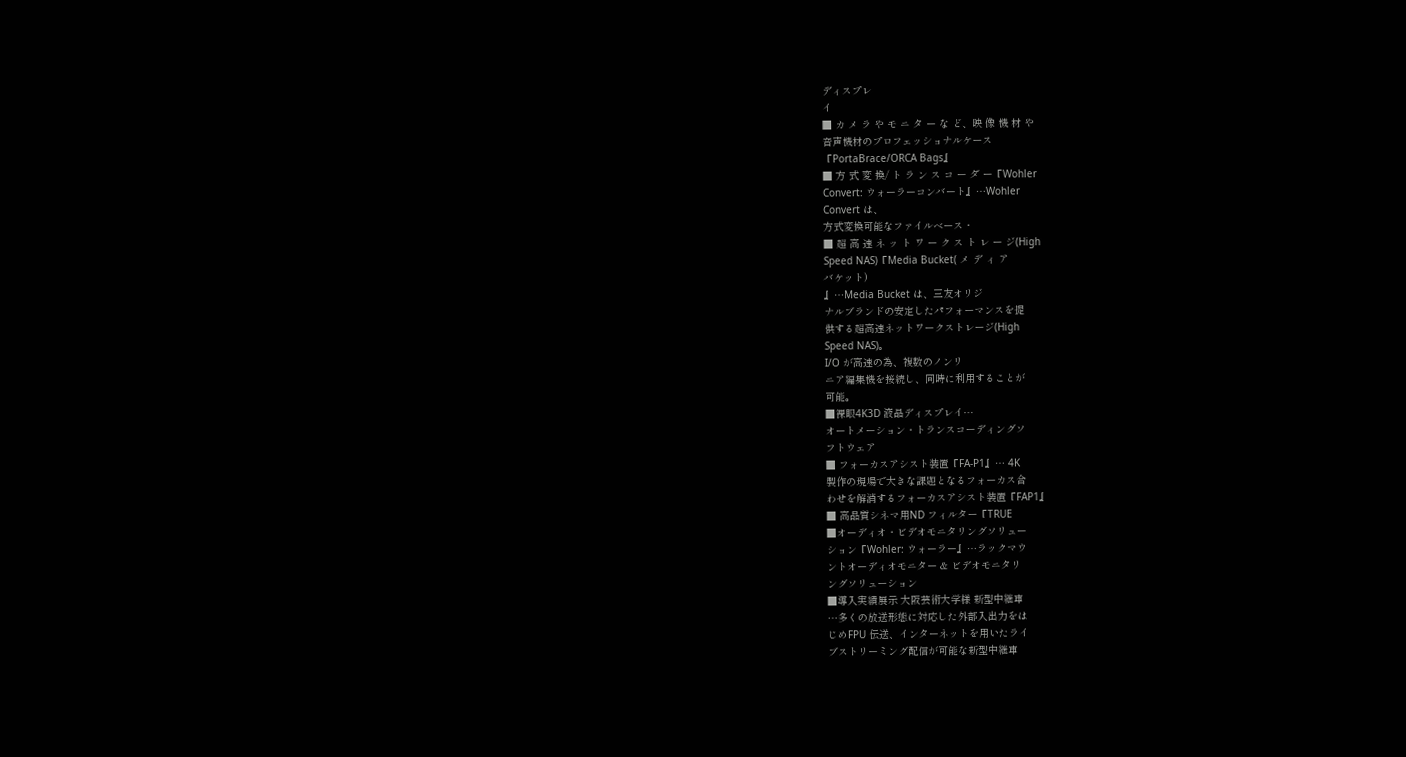ディスプレ
イ
■ カ メ ラ や モ ニ タ ー な ど、映 像 機 材 や
音声機材のプロフェッショナルケース
『PortaBrace/ORCA Bags』
■ 方 式 変 換/ ト ラ ン ス コ ー ダ ー『Wohler
Convert: ウォーラーコンバート』…Wohler
Convert は、
方式変換可能なファイルベース・
■ 超 高 速 ネ ッ ト ワ ー ク ス ト レ ー ジ(High
Speed NAS)『Media Bucket( メ デ ィ ア
バケット)
』…Media Bucket は、三友オリジ
ナルブランドの安定したパフォーマンスを提
供する超高速ネットワークストレージ(High
Speed NAS)。
I/O が高速の為、複数のノンリ
ニア編集機を接続し、同時に利用することが
可能。
■裸眼4K3D 液晶ディスプレイ…
オートメーション・トランスコーディングソ
フトウェア
■ フォーカスアシスト装置『FA-P1』… 4K
製作の現場で大きな課題となるフォーカス合
わせを解消するフォーカスアシスト装置『FAP1』
■ 高品質シネマ用ND フィルター『TRUE
■オーディオ・ビデオモニタリングソリュー
ション『Wohler: ウォーラー』…ラックマウ
ントオーディオモニター & ビデオモニタリ
ングソリューション
■導入実績展示 大阪芸術大学様 新型中継車
…多くの放送形態に対応した外部入出力をは
じめFPU 伝送、インターネットを用いたライ
ブストリーミング配信が可能な新型中継車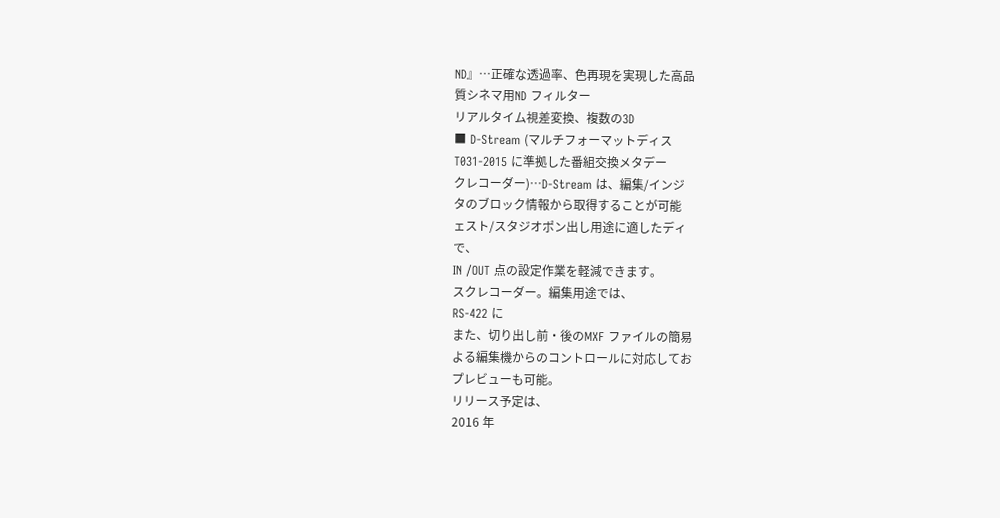ND』…正確な透過率、色再現を実現した高品
質シネマ用ND フィルター
リアルタイム視差変換、複数の3D
■ D-Stream (マルチフォーマットディス
T031-2015 に準拠した番組交換メタデー
クレコーダー)…D-Stream は、編集/インジ
タのブロック情報から取得することが可能
ェスト/スタジオポン出し用途に適したディ
で、
IN /OUT 点の設定作業を軽減できます。
スクレコーダー。編集用途では、
RS-422 に
また、切り出し前・後のMXF ファイルの簡易
よる編集機からのコントロールに対応してお
プレビューも可能。
リリース予定は、
2016 年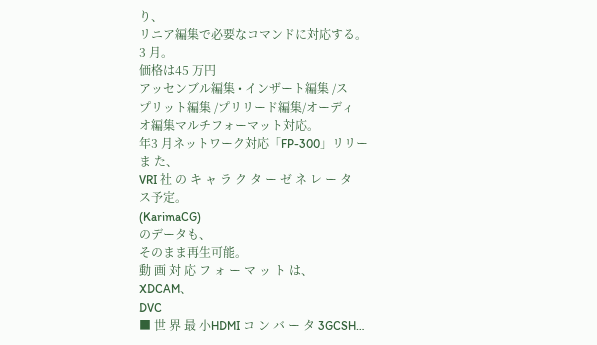り、
リニア編集で必要なコマンドに対応する。
3 月。
価格は45 万円
アッセンブル編集 • インザート編集 /ス
プリット編集 /プリリード編集/オーディ
オ編集マルチフォーマット対応。
年3 月ネットワーク対応「FP-300」リリー
ま た、
VRI 社 の キ ャ ラ ク タ ー ゼ ネ レ ー タ
ス予定。
(KarimaCG)
のデータも、
そのまま再生可能。
動 画 対 応 フ ォ ー マ ッ ト は、
XDCAM、
DVC
■ 世 界 最 小HDMI コ ン バ ー タ 3GCSH…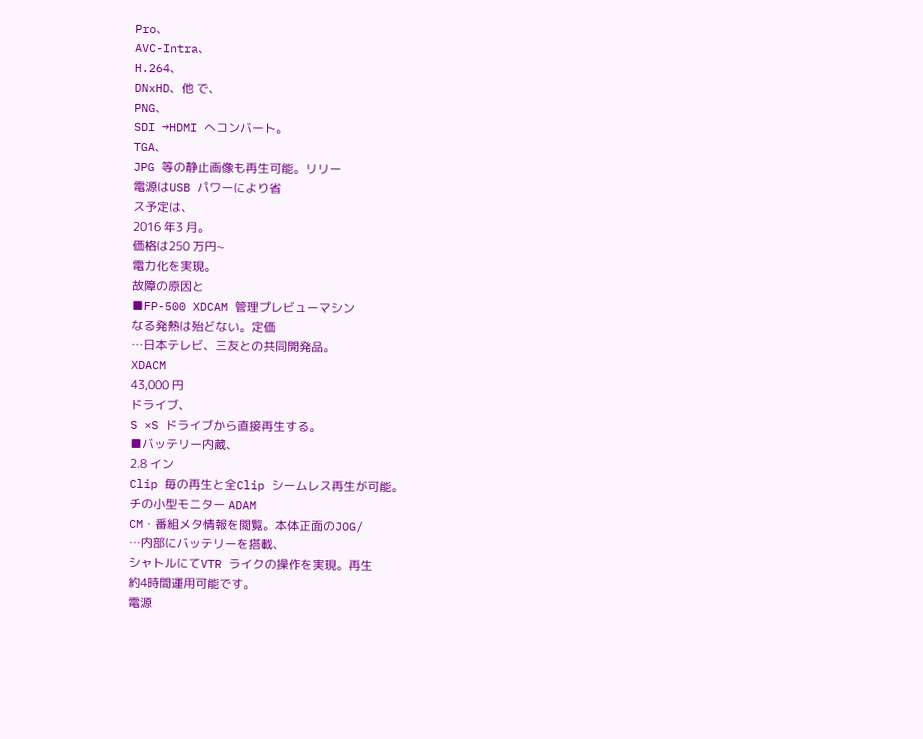Pro、
AVC-Intra、
H.264、
DNxHD、他 で、
PNG、
SDI →HDMI へコンバート。
TGA、
JPG 等の静止画像も再生可能。リリー
電源はUSB パワーにより省
ス予定は、
2016 年3 月。
価格は250 万円~
電力化を実現。
故障の原因と
■FP-500 XDCAM 管理プレビューマシン
なる発熱は殆どない。定価
…日本テレビ、三友との共同開発品。
XDACM
43,000 円
ドライブ、
S ×S ドライブから直接再生する。
■バッテリー内蔵、
2.8 イン
Clip 毎の再生と全Clip シームレス再生が可能。
チの小型モニター ADAM
CM・番組メタ情報を閲覧。本体正面のJOG/
…内部にバッテリーを搭載、
シャトルにてVTR ライクの操作を実現。再生
約4時間運用可能です。
電源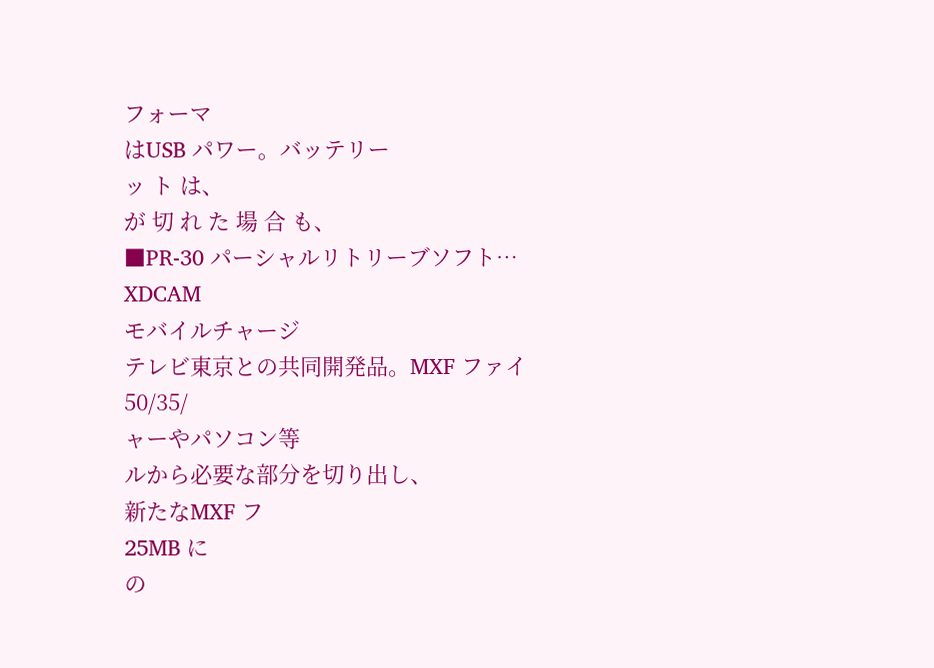フォーマ
はUSB パワー。バッテリー
ッ ト は、
が 切 れ た 場 合 も、
■PR-30 パーシャルリトリーブソフト…
XDCAM
モバイルチャージ
テレビ東京との共同開発品。MXF ファイ
50/35/
ャーやパソコン等
ルから必要な部分を切り出し、
新たなMXF フ
25MB に
の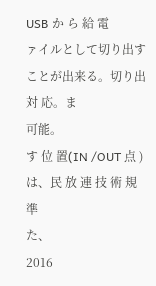USB か ら 給 電
ァイルとして切り出すことが出来る。切り出
対 応。ま
可能。
す 位 置(IN /OUT 点 )は、民 放 連 技 術 規 準
た、
2016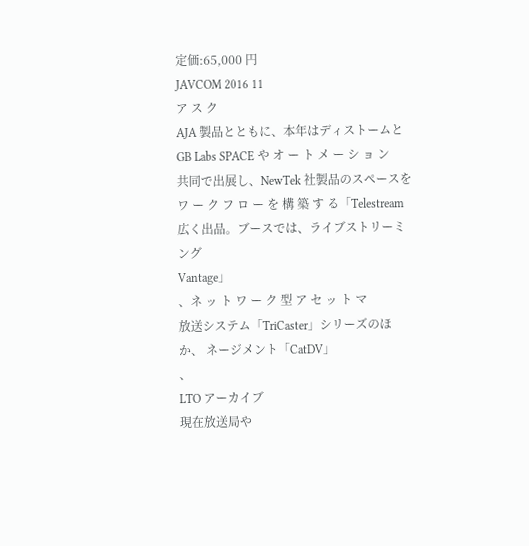定価:65,000 円
JAVCOM 2016 11
ア ス ク
AJA 製品とともに、本年はディストームと
GB Labs SPACE や オ ー ト メ ー シ ョ ン
共同で出展し、NewTek 社製品のスペースを
ワ ー ク フ ロ ー を 構 築 す る「Telestream
広く出品。ブースでは、ライブストリーミング
Vantage」
、ネ ッ ト ワ ー ク 型 ア セ ッ ト マ
放送システム「TriCaster」シリーズのほか、 ネージメント「CatDV」
、
LTO アーカイブ
現在放送局や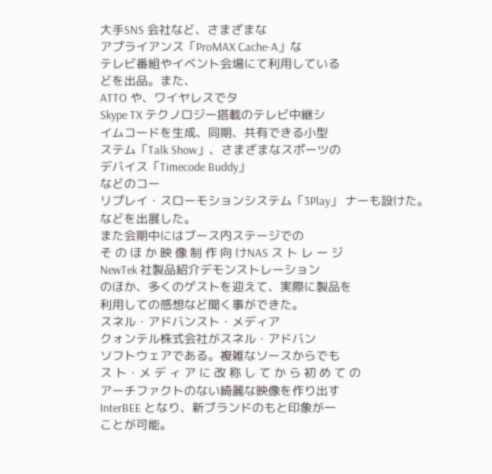大手SNS 会社など、さまざまな
アプライアンス「ProMAX Cache-A」な
テレビ番組やイベント会場にて利用している
どを出品。また、
ATTO や、ワイヤレスでタ
Skype TX テクノロジー搭載のテレビ中継シ
イムコードを生成、同期、共有できる小型
ステム「Talk Show」、さまざまなスポーツの
デバイス「Timecode Buddy」
などのコー
リプレイ・スローモションシステム「3Play」 ナーも設けた。
などを出展した。
また会期中にはブース内ステージでの
そ の ほ か 映 像 制 作 向 けNAS ス ト レ ー ジ
NewTek 社製品紹介デモンストレーション
のほか、多くのゲストを迎えて、実際に製品を
利用しての感想など聞く事ができた。
スネル・アドバンスト・メディア
クォンテル株式会社がスネル・アドバン
ソフトウェアである。複雑なソースからでも
ス ト・メ デ ィ ア に 改 称 し て か ら 初 め て の
アーチファクトのない綺麗な映像を作り出す
InterBEE となり、新ブランドのもと印象が一
ことが可能。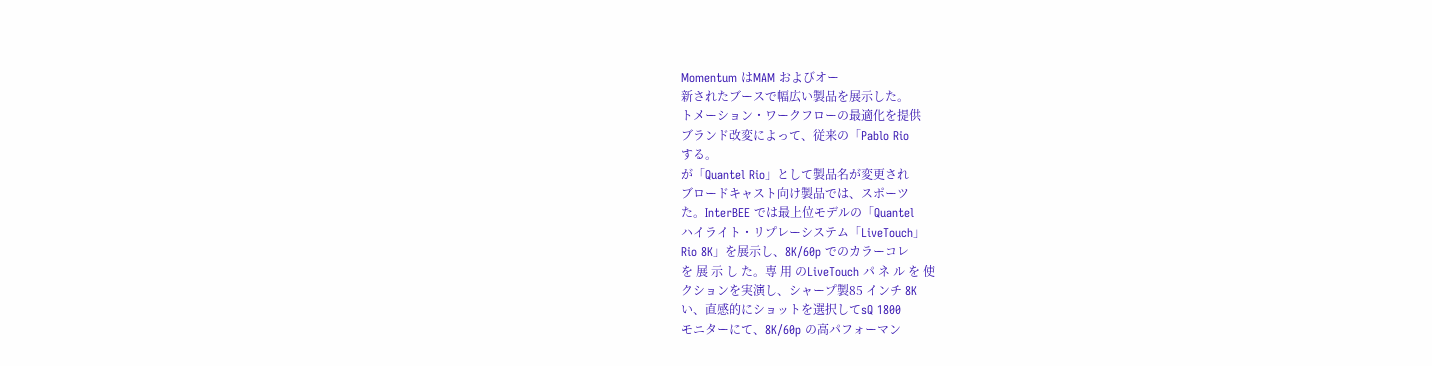Momentum はMAM およびオー
新されたブースで幅広い製品を展示した。
トメーション・ワークフローの最適化を提供
ブランド改変によって、従来の「Pablo Rio
する。
が「Quantel Rio」として製品名が変更され
ブロードキャスト向け製品では、スポーツ
た。InterBEE では最上位モデルの「Quantel
ハイライト・リプレーシステム「LiveTouch」
Rio 8K」を展示し、8K/60p でのカラーコレ
を 展 示 し た。専 用 のLiveTouch パ ネ ル を 使
クションを実演し、シャープ製85 インチ 8K
い、直感的にショットを選択してsQ 1800
モニターにて、8K/60p の高パフォーマン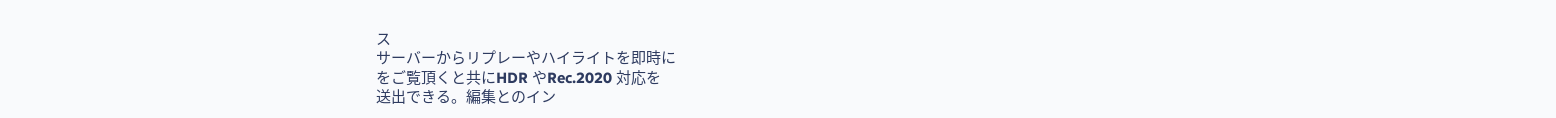ス
サーバーからリプレーやハイライトを即時に
をご覧頂くと共にHDR やRec.2020 対応を
送出できる。編集とのイン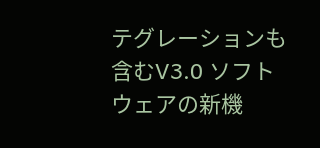テグレーションも
含むV3.0 ソフトウェアの新機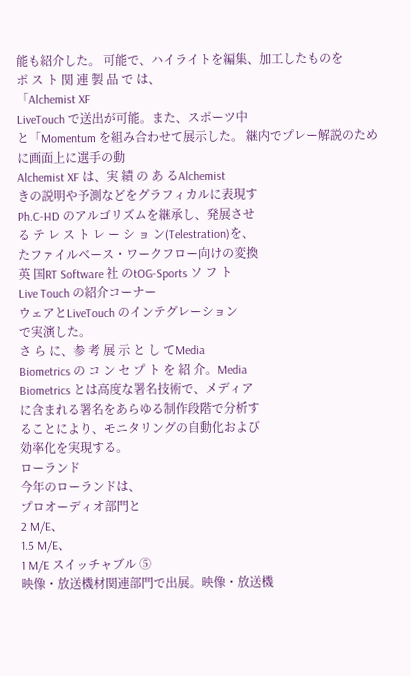能も紹介した。 可能で、ハイライトを編集、加工したものを
ポ ス ト 関 連 製 品 で は、
「Alchemist XF
LiveTouch で送出が可能。また、スポーツ中
と「Momentum を組み合わせて展示した。 継内でプレー解説のために画面上に選手の動
Alchemist XF は、実 績 の あ るAlchemist
きの説明や予測などをグラフィカルに表現す
Ph.C-HD のアルゴリズムを継承し、発展させ
る テ レ ス ト レ ー シ ョ ン(Telestration)を、
たファイルベース・ワークフロー向けの変換
英 国RT Software 社 のtOG-Sports ソ フ ト
Live Touch の紹介コーナー
ウェアとLiveTouch のインテグレーション
で実演した。
さ ら に、参 考 展 示 と し てMedia
Biometrics の コ ン セ プ ト を 紹 介。Media
Biometrics とは高度な署名技術で、メディア
に含まれる署名をあらゆる制作段階で分析す
ることにより、モニタリングの自動化および
効率化を実現する。
ローランド
今年のローランドは、
プロオーディオ部門と
2 M/E、
1.5 M/E、
1 M/E スイッチャブル ⑤
映像・放送機材関連部門で出展。映像・放送機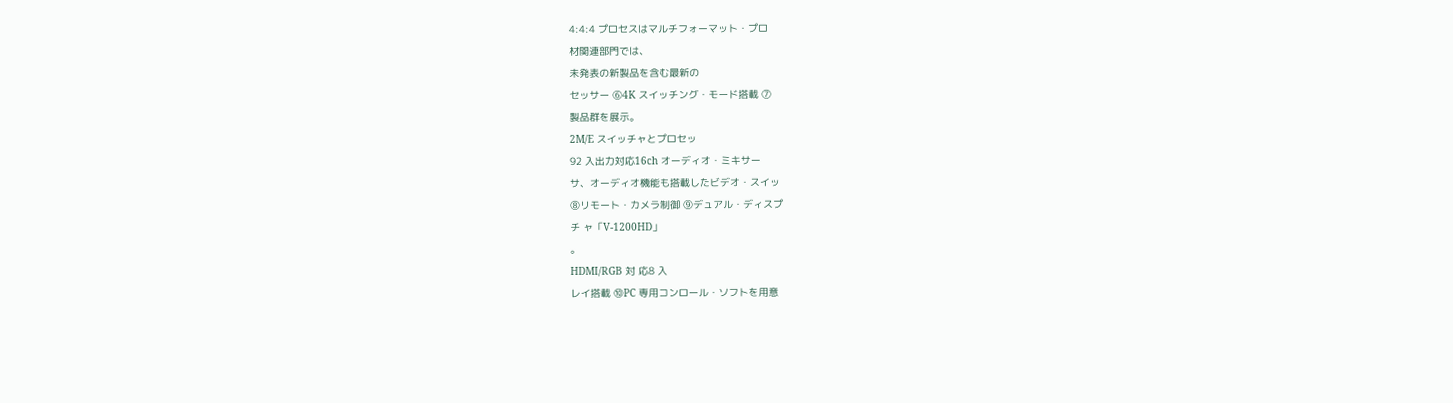4:4:4 プロセスはマルチフォーマット・プロ
材関連部門では、
未発表の新製品を含む最新の
セッサー ⑥4K スイッチング・モード搭載 ⑦
製品群を展示。
2M/E スイッチャとプロセッ
92 入出力対応16ch オーディオ・ミキサー
サ、オーディオ機能も搭載したビデオ・スイッ
⑧リモート・カメラ制御 ⑨デュアル・ディスプ
チ ャ「V-1200HD」
。
HDMI/RGB 対 応8 入
レイ搭載 ⑩PC 専用コンロール・ソフトを用意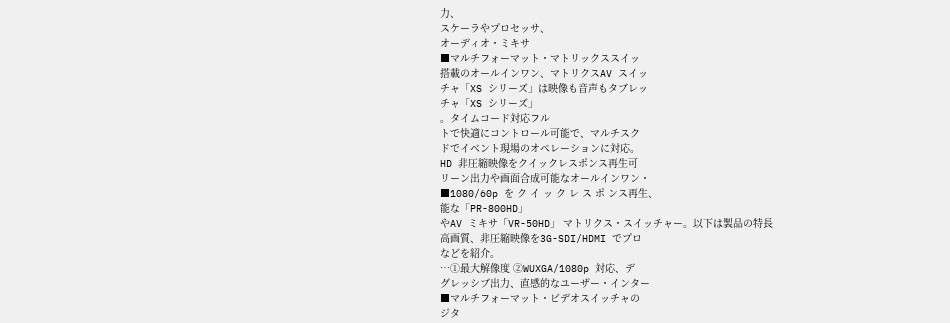力、
スケーラやプロセッサ、
オーディオ・ミキサ
■マルチフォーマット・マトリックススイッ
搭載のオールインワン、マトリクスAV スイッ
チャ「XS シリーズ」は映像も音声もタブレッ
チャ「XS シリーズ」
。タイムコード対応フル
トで快適にコントロール可能で、マルチスク
ドでイベント現場のオペレーションに対応。
HD 非圧縮映像をクイックレスポンス再生可
リーン出力や画面合成可能なオールインワン・
■1080/60p を ク イ ッ ク レ ス ポ ンス再生、
能な「PR-800HD」
やAV ミキサ「VR-50HD」 マトリクス・スイッチャー。以下は製品の特長
高画質、非圧縮映像を3G-SDI/HDMI でプロ
などを紹介。
…①最大解像度 ②WUXGA/1080p 対応、デ
グレッシブ出力、直感的なユーザー・インター
■マルチフォーマット・ビデオスイッチャの
ジタ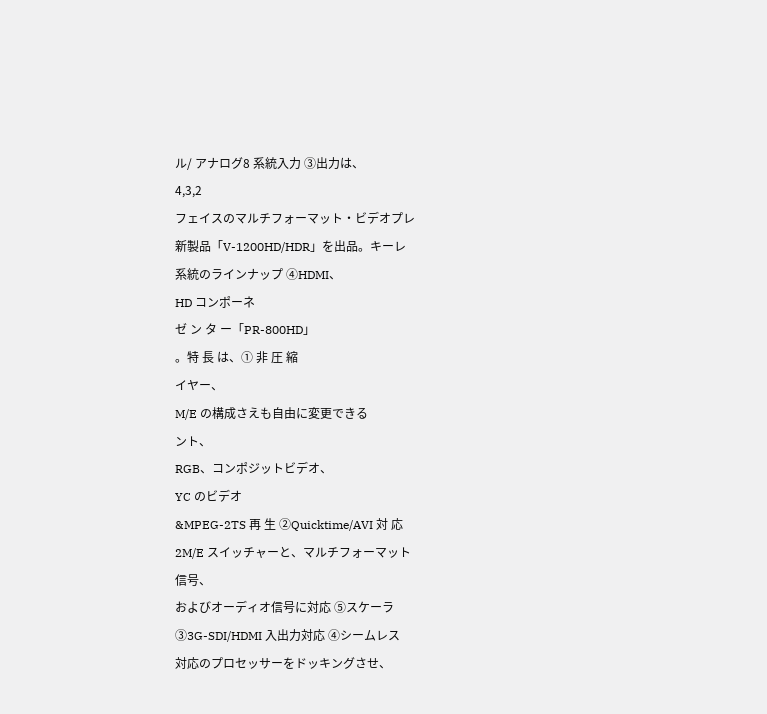ル/ アナログ8 系統入力 ③出力は、
4,3,2
フェイスのマルチフォーマット・ビデオプレ
新製品「V-1200HD/HDR」を出品。キーレ
系統のラインナップ ④HDMI、
HD コンポーネ
ゼ ン タ ー「PR-800HD」
。特 長 は、① 非 圧 縮
イヤー、
M/E の構成さえも自由に変更できる
ント、
RGB、コンポジットビデオ、
YC のビデオ
&MPEG-2TS 再 生 ②Quicktime/AVI 対 応
2M/E スイッチャーと、マルチフォーマット
信号、
およびオーディオ信号に対応 ⑤スケーラ
③3G-SDI/HDMI 入出力対応 ④シームレス
対応のプロセッサーをドッキングさせ、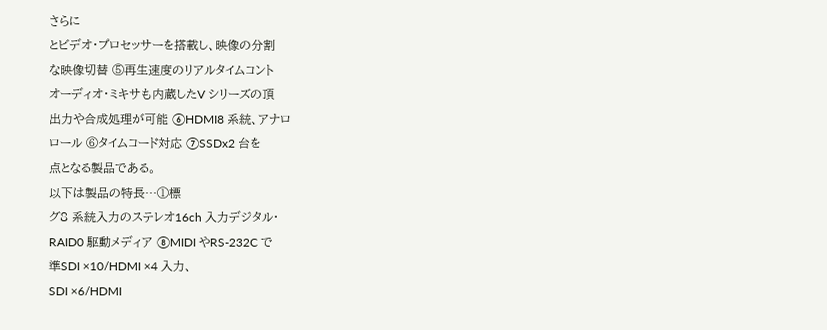さらに
とビデオ・プロセッサーを搭載し、映像の分割
な映像切替 ⑤再生速度のリアルタイムコント
オーディオ・ミキサも内蔵したV シリーズの頂
出力や合成処理が可能 ⑥HDMI8 系統、アナロ
ロール ⑥タイムコード対応 ⑦SSDx2 台を
点となる製品である。
以下は製品の特長…①標
グ8 系統入力のステレオ16ch 入力デジタル・
RAID0 駆動メディア ⑧MIDI やRS-232C で
準SDI ×10/HDMI ×4 入力、
SDI ×6/HDMI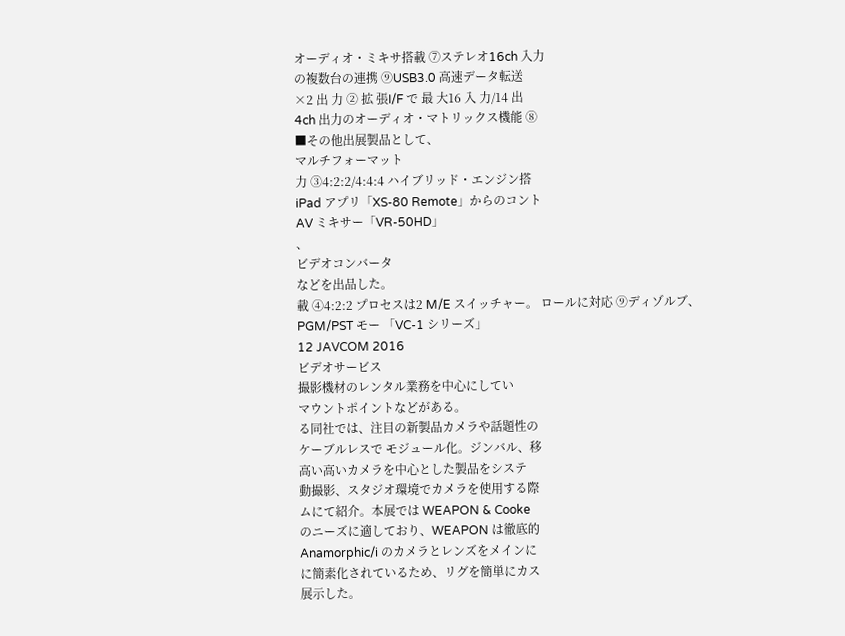オーディオ・ミキサ搭載 ⑦ステレオ16ch 入力
の複数台の連携 ⑨USB3.0 高速データ転送
×2 出 力 ② 拡 張I/F で 最 大16 入 力/14 出
4ch 出力のオーディオ・マトリックス機能 ⑧
■その他出展製品として、
マルチフォーマット
力 ③4:2:2/4:4:4 ハイブリッド・エンジン搭
iPad アプリ「XS-80 Remote」からのコント
AV ミキサー「VR-50HD」
、
ビデオコンバータ
などを出品した。
載 ④4:2:2 プロセスは2 M/E スイッチャー。 ロールに対応 ⑨ディゾルブ、
PGM/PST モー 「VC-1 シリーズ」
12 JAVCOM 2016
ビデオサービス
撮影機材のレンタル業務を中心にしてい
マウントポイントなどがある。
る同社では、注目の新製品カメラや話題性の
ケーブルレスで モジュール化。ジンバル、移
高い高いカメラを中心とした製品をシステ
動撮影、スタジオ環境でカメラを使用する際
ムにて紹介。本展では WEAPON & Cooke
のニーズに適しており、WEAPON は徹底的
Anamorphic/i のカメラとレンズをメインに
に簡素化されているため、リグを簡単にカス
展示した。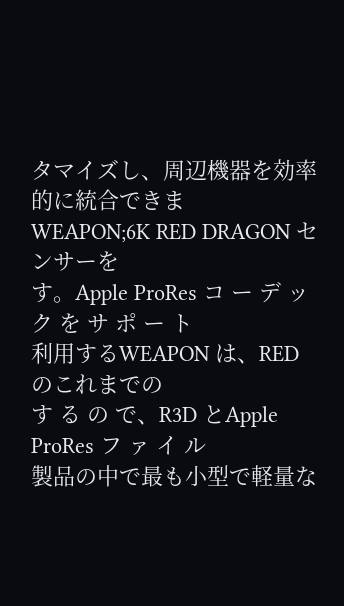タマイズし、周辺機器を効率的に統合できま
WEAPON;6K RED DRAGON センサーを
す。Apple ProRes コ ー デ ッ ク を サ ポ ー ト
利用するWEAPON は、RED のこれまでの
す る の で、R3D とApple ProRes フ ァ イ ル
製品の中で最も小型で軽量な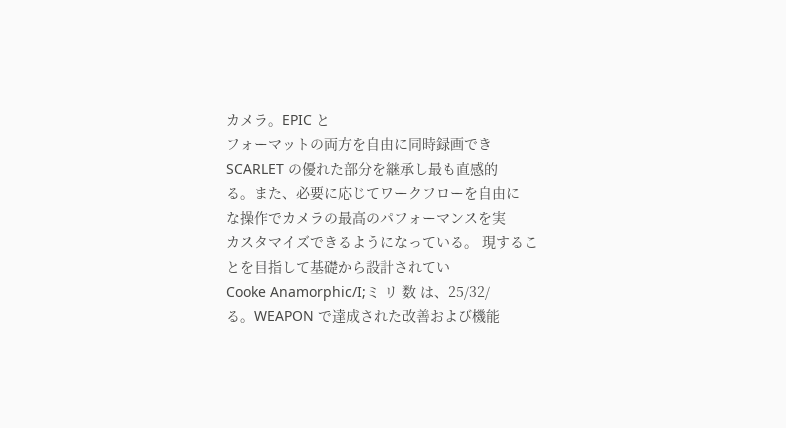カメラ。EPIC と
フォーマットの両方を自由に同時録画でき
SCARLET の優れた部分を継承し最も直感的
る。また、必要に応じてワークフローを自由に
な操作でカメラの最高のパフォーマンスを実
カスタマイズできるようになっている。 現することを目指して基礎から設計されてい
Cooke Anamorphic/I;ミ リ 数 は、25/32/
る。WEAPON で達成された改善および機能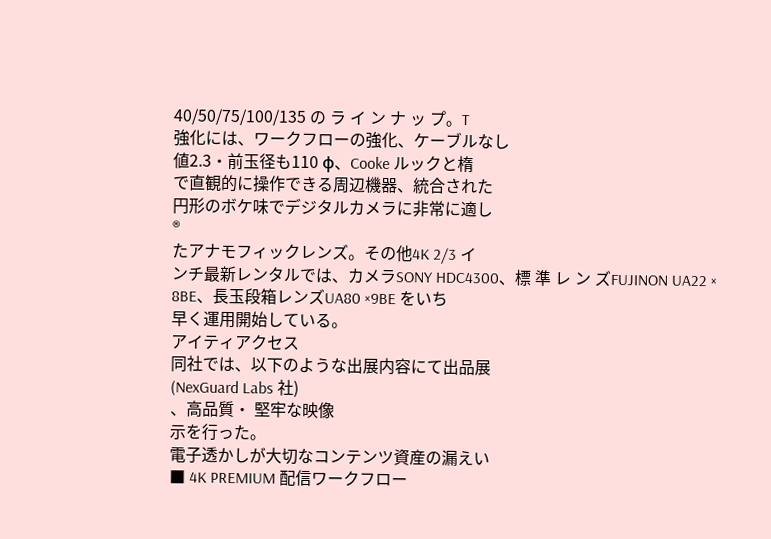40/50/75/100/135 の ラ イ ン ナ ッ プ。T
強化には、ワークフローの強化、ケーブルなし
値2.3・前玉径も110 φ、Cooke ルックと楕
で直観的に操作できる周辺機器、統合された
円形のボケ味でデジタルカメラに非常に適し
®
たアナモフィックレンズ。その他4K 2/3 イ
ンチ最新レンタルでは、カメラSONY HDC4300、標 準 レ ン ズFUJINON UA22 ×
8BE、長玉段箱レンズUA80 ×9BE をいち
早く運用開始している。
アイティアクセス
同社では、以下のような出展内容にて出品展
(NexGuard Labs 社)
、高品質・ 堅牢な映像
示を行った。
電子透かしが大切なコンテンツ資産の漏えい
■ 4K PREMIUM 配信ワークフロー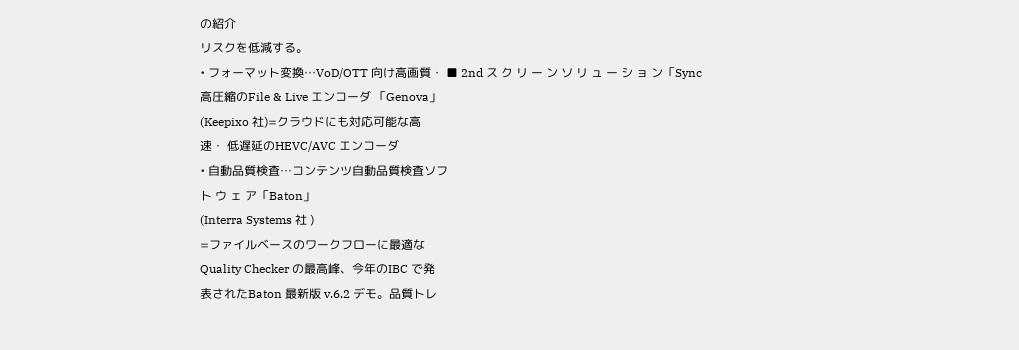の紹介
リスクを低減する。
• フォーマット変換…VoD/OTT 向け高画質・ ■ 2nd ス ク リ ー ン ソ リ ュ ー シ ョ ン「Sync
高圧縮のFile & Live エンコーダ 「Genova」
(Keepixo 社)=クラウドにも対応可能な高
速・ 低遅延のHEVC/AVC エンコーダ
• 自動品質検査…コンテンツ自動品質検査ソフ
ト ウ ェ ア「Baton」
(Interra Systems 社 )
=ファイルベースのワークフローに最適な
Quality Checker の最高峰、今年のIBC で発
表されたBaton 最新版 v.6.2 デモ。品質トレ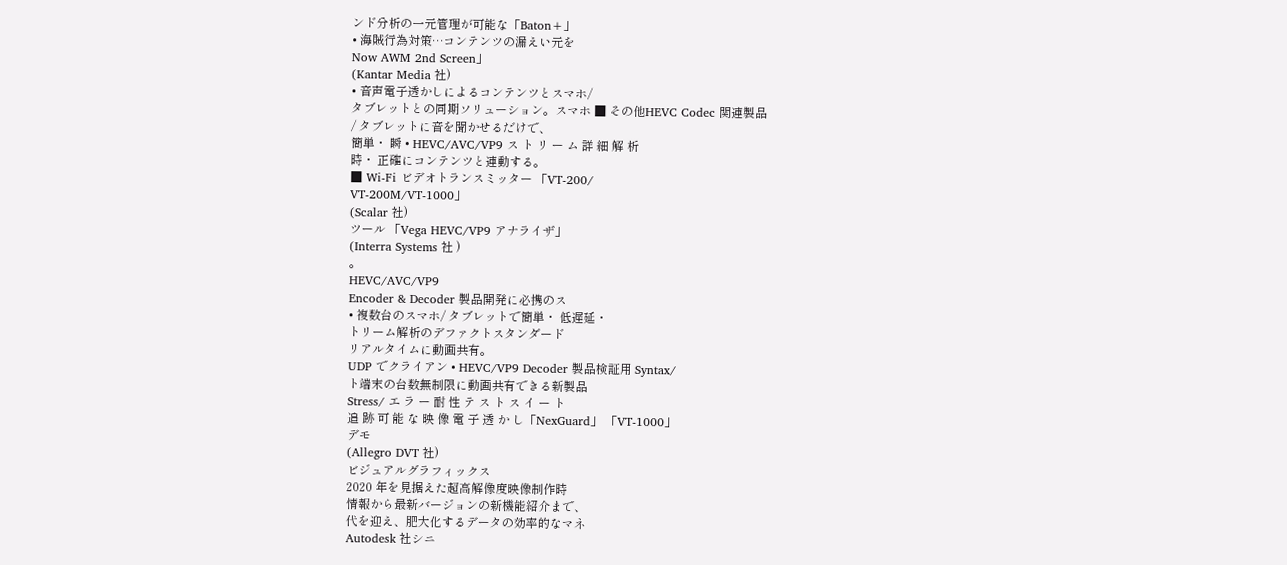ンド分析の一元管理が可能な「Baton+」
• 海賊行為対策…コンテンツの漏えい元を
Now AWM 2nd Screen」
(Kantar Media 社)
• 音声電子透かしによるコンテンツとスマホ/
タブレットとの同期ソリューション。スマホ ■ その他HEVC Codec 関連製品
/ タブレットに音を聞かせるだけで、
簡単・ 瞬 • HEVC/AVC/VP9 ス ト リ ー ム 詳 細 解 析
時・ 正確にコンテンツと連動する。
■ Wi-Fi ビデオトランスミッター 「VT-200/
VT-200M/VT-1000」
(Scalar 社)
ツール 「Vega HEVC/VP9 アナライザ」
(Interra Systems 社 )
。
HEVC/AVC/VP9
Encoder & Decoder 製品開発に必携のス
• 複数台のスマホ/ タブレットで簡単・ 低遅延・
トリーム解析のデファクトスタンダード
リアルタイムに動画共有。
UDP でクライアン • HEVC/VP9 Decoder 製品検証用 Syntax/
ト端末の台数無制限に動画共有できる新製品
Stress/ エ ラ ー 耐 性 テ ス ト ス イ ー ト
追 跡 可 能 な 映 像 電 子 透 か し「NexGuard」 「VT-1000」
デモ
(Allegro DVT 社)
ビジュアルグラフィックス
2020 年を見据えた超高解像度映像制作時
情報から最新バージョンの新機能紹介まで、
代を迎え、肥大化するデータの効率的なマネ
Autodesk 社シニ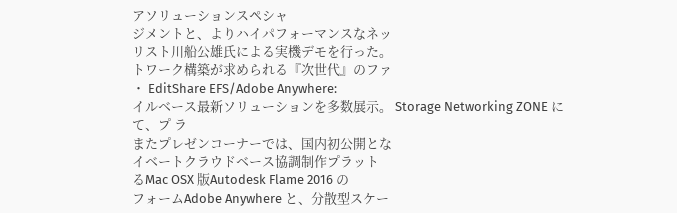アソリューションスペシャ
ジメントと、よりハイパフォーマンスなネッ
リスト川船公雄氏による実機デモを行った。
トワーク構築が求められる『次世代』のファ
・ EditShare EFS/Adobe Anywhere:
イルベース最新ソリューションを多数展示。 Storage Networking ZONE に て、プ ラ
またプレゼンコーナーでは、国内初公開とな
イベートクラウドベース協調制作プラット
るMac OSX 版Autodesk Flame 2016 の
フォームAdobe Anywhere と、分散型スケー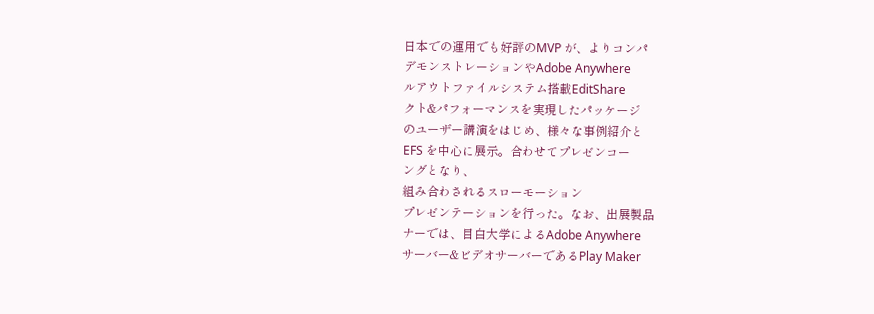日本での運用でも好評のMVP が、よりコンパ
デモンストレーションやAdobe Anywhere
ルアウトファイルシステム搭載EditShare
クト&パフォーマンスを実現したパッケージ
のユーザー講演をはじめ、様々な事例紹介と
EFS を中心に展示。合わせてプレゼンコー
ングとなり、
組み合わされるスローモーション
プレゼンテーションを行った。なお、出展製品
ナーでは、目白大学によるAdobe Anywhere
サーバー&ビデオサーバーであるPlay Maker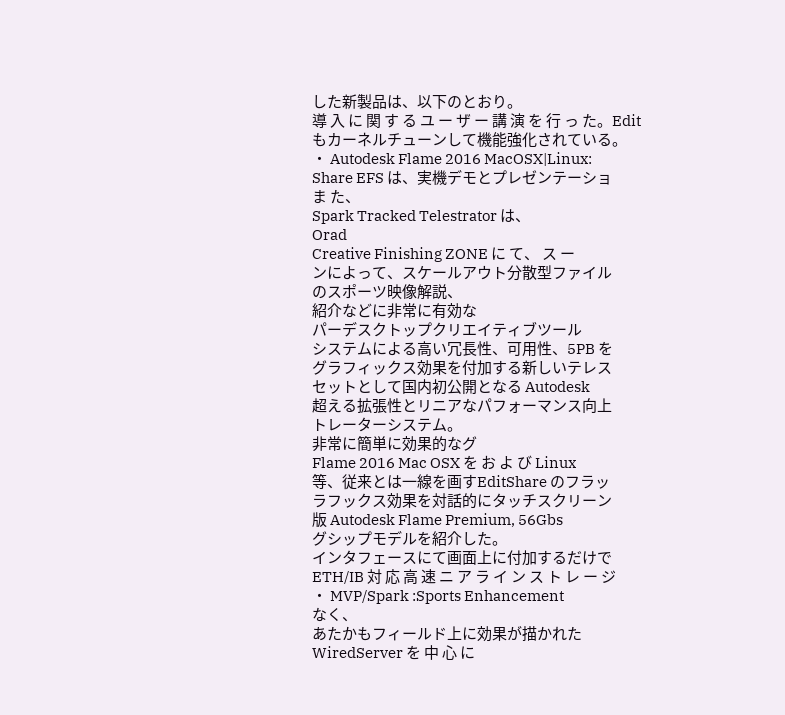した新製品は、以下のとおり。
導 入 に 関 す る ユ ー ザ ー 講 演 を 行 っ た。Edit
もカーネルチューンして機能強化されている。
・ Autodesk Flame 2016 MacOSX|Linux:
Share EFS は、実機デモとプレゼンテーショ
ま た、
Spark Tracked Telestrator は、
Orad
Creative Finishing ZONE に て、 ス ー
ンによって、スケールアウト分散型ファイル
のスポーツ映像解説、
紹介などに非常に有効な
パーデスクトップクリエイティブツール
システムによる高い冗長性、可用性、5PB を
グラフィックス効果を付加する新しいテレス
セットとして国内初公開となる Autodesk
超える拡張性とリニアなパフォーマンス向上
トレーターシステム。
非常に簡単に効果的なグ
Flame 2016 Mac OSX を お よ び Linux
等、従来とは一線を画すEditShare のフラッ
ラフックス効果を対話的にタッチスクリーン
版 Autodesk Flame Premium, 56Gbs
グシップモデルを紹介した。
インタフェースにて画面上に付加するだけで
ETH/IB 対 応 高 速 ニ ア ラ イ ン ス ト レ ー ジ
・ MVP/Spark :Sports Enhancement
なく、
あたかもフィールド上に効果が描かれた
WiredServer を 中 心 に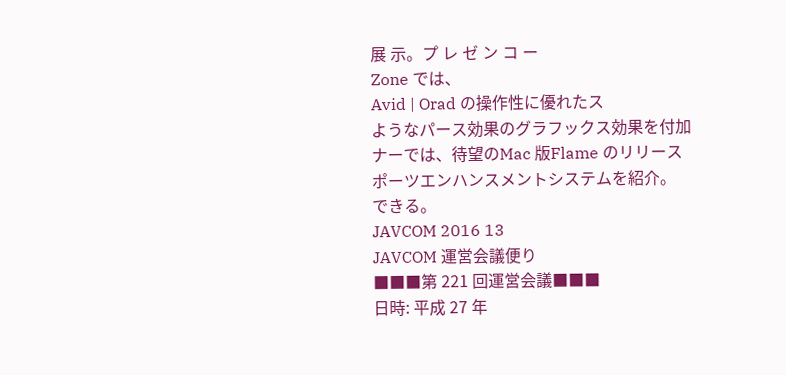展 示。プ レ ゼ ン コ ー
Zone では、
Avid | Orad の操作性に優れたス
ようなパース効果のグラフックス効果を付加
ナーでは、待望のMac 版Flame のリリース
ポーツエンハンスメントシステムを紹介。
できる。
JAVCOM 2016 13
JAVCOM 運営会議便り
■■■第 221 回運営会議■■■
日時: 平成 27 年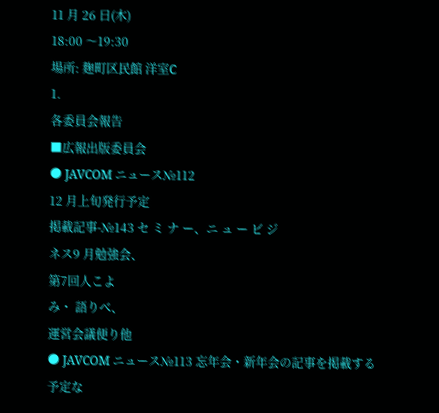11 月 26 日(木)
18:00 〜19:30
場所: 麹町区民館 洋室C
1.
各委員会報告
■広報出版委員会
● JAVCOM ニュース№112
12 月上旬発行予定
掲載記事-№143 セ ミ ナ ー、ニ ュ ー ビ ジ
ネス9 月勉強会、
第7回人こよ
み・ 語りべ、
運営会議便り他
● JAVCOM ニュース№113 忘年会・新年会の記事を掲載する予定な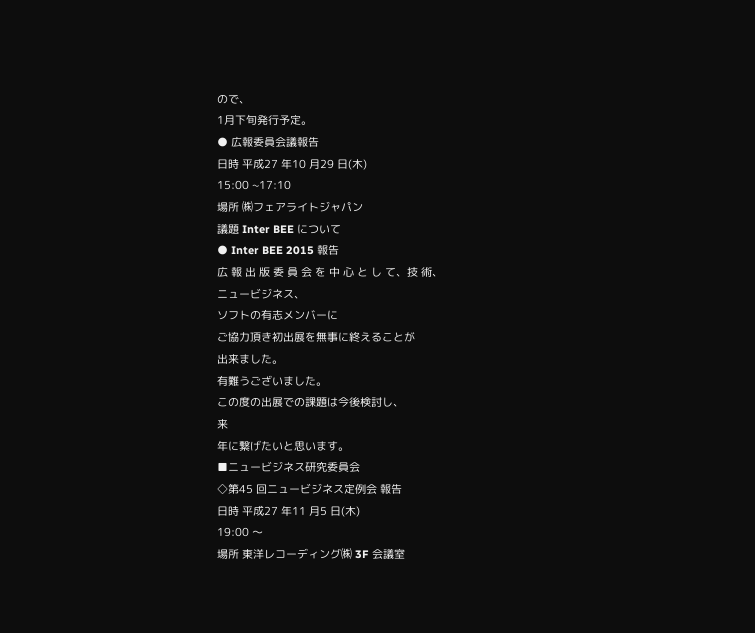ので、
1月下旬発行予定。
● 広報委員会議報告
日時 平成27 年10 月29 日(木)
15:00 ~17:10
場所 ㈱フェアライトジャパン
議題 Inter BEE について
● Inter BEE 2015 報告
広 報 出 版 委 員 会 を 中 心 と し て、技 術、
ニュービジネス、
ソフトの有志メンバーに
ご協力頂き初出展を無事に終えることが
出来ました。
有難うございました。
この度の出展での課題は今後検討し、
来
年に繋げたいと思います。
■ニュービジネス研究委員会
◇第45 回ニュービジネス定例会 報告
日時 平成27 年11 月5 日(木)
19:00 〜
場所 東洋レコーディング㈱ 3F 会議室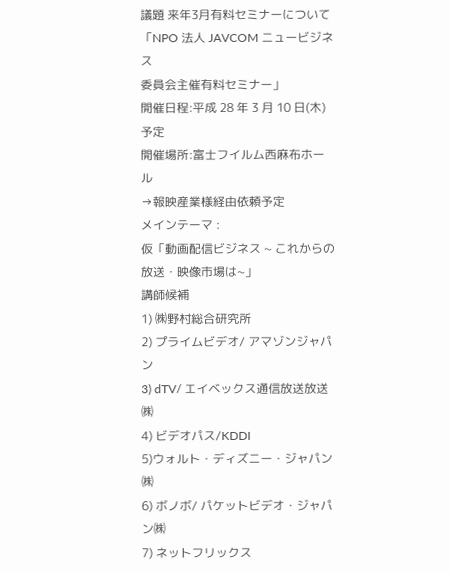議題 来年3月有料セミナーについて
「NPO 法人 JAVCOM ニュービジネス
委員会主催有料セミナー」
開催日程:平成 28 年 3 月 10 日(木)
予定
開催場所:富士フイルム西麻布ホール
→報映産業様経由依頼予定
メインテーマ :
仮「動画配信ビジネス ~ これからの放送・映像市場は~」
講師候補
1) ㈱野村総合研究所
2) プライムビデオ/ アマゾンジャパン
3) dTV/ エイベックス通信放送放送㈱
4) ビデオパス/KDDI
5)ウォルト・ディズニー・ジャパン㈱
6) ボノボ/ パケットビデオ・ジャパン㈱
7) ネットフリックス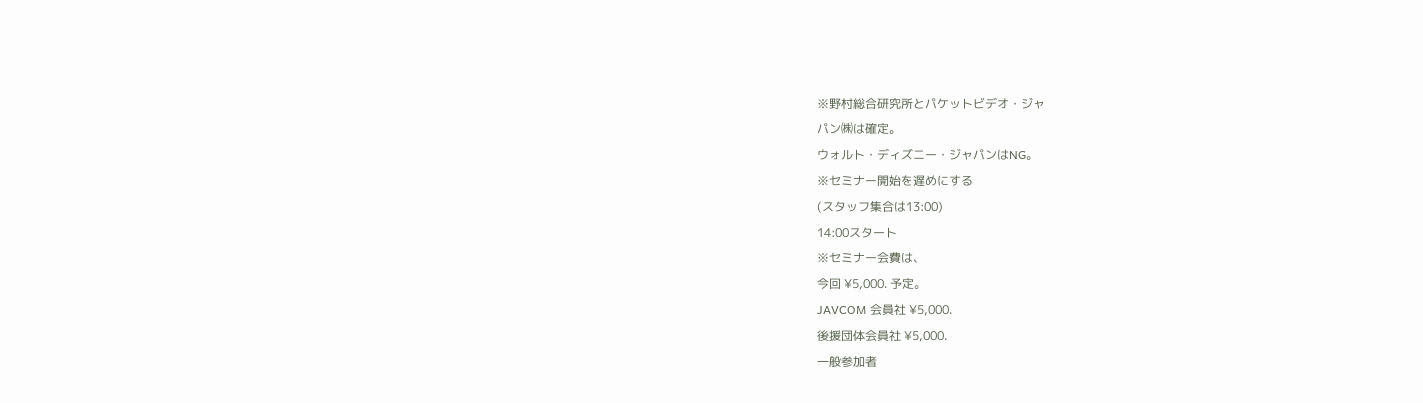※野村総合研究所とパケットビデオ・ジャ
パン㈱は確定。
ウォルト・ディズニー・ジャパンはNG。
※セミナー開始を遅めにする
(スタッフ集合は13:00)
14:00スタート
※セミナー会費は、
今回 ¥5,000. 予定。
JAVCOM 会員社 ¥5,000.
後援団体会員社 ¥5,000.
一般参加者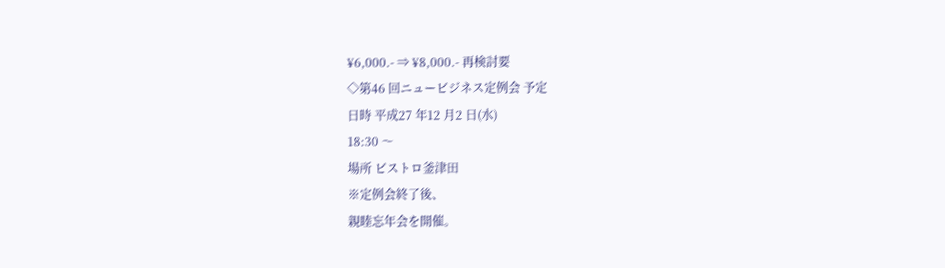¥6,000.- ⇒ ¥8,000.- 再検討要
◇第46 回ニュービジネス定例会 予定
日時 平成27 年12 月2 日(水)
18:30 〜
場所 ビストロ釜津田
※定例会終了後、
親睦忘年会を開催。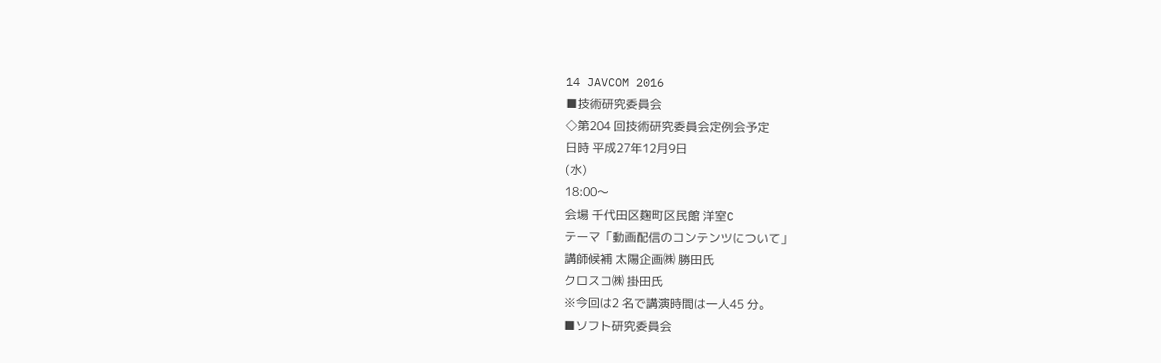14 JAVCOM 2016
■技術研究委員会
◇第204 回技術研究委員会定例会予定
日時 平成27年12月9日
(水)
18:00〜
会場 千代田区麹町区民館 洋室C
テーマ「動画配信のコンテンツについて」
講師候補 太陽企画㈱ 勝田氏
クロスコ㈱ 掛田氏
※今回は2 名で講演時間は一人45 分。
■ソフト研究委員会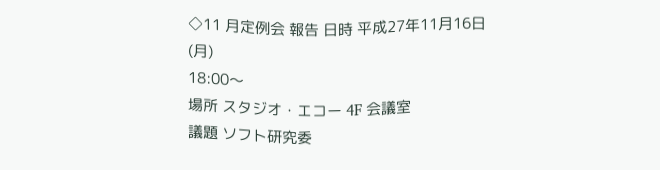◇11 月定例会 報告 日時 平成27年11月16日
(月)
18:00〜
場所 スタジオ・エコー 4F 会議室
議題 ソフト研究委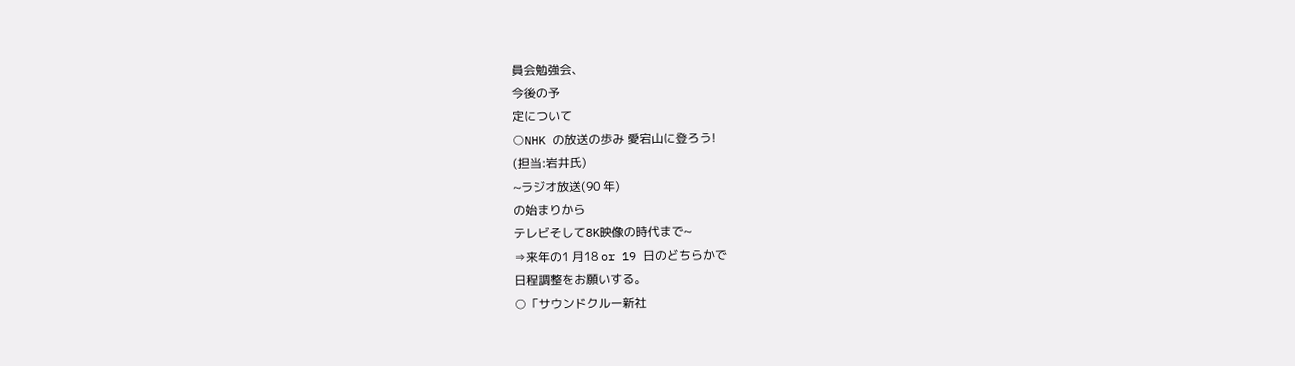員会勉強会、
今後の予
定について
○NHK の放送の歩み 愛宕山に登ろう!
(担当:岩井氏)
~ラジオ放送(90 年)
の始まりから
テレビそして8K映像の時代まで~
⇒来年の1 月18 or 19 日のどちらかで
日程調整をお願いする。
○「サウンドクルー新社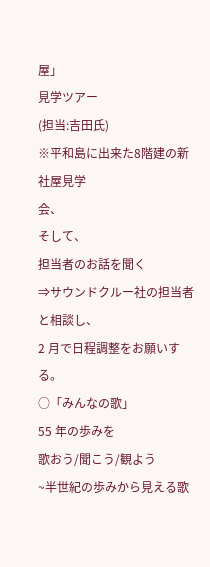屋」
見学ツアー
(担当:吉田氏)
※平和島に出来た8階建の新社屋見学
会、
そして、
担当者のお話を聞く
⇒サウンドクルー社の担当者と相談し、
2 月で日程調整をお願いする。
○「みんなの歌」
55 年の歩みを
歌おう/聞こう/観よう
~半世紀の歩みから見える歌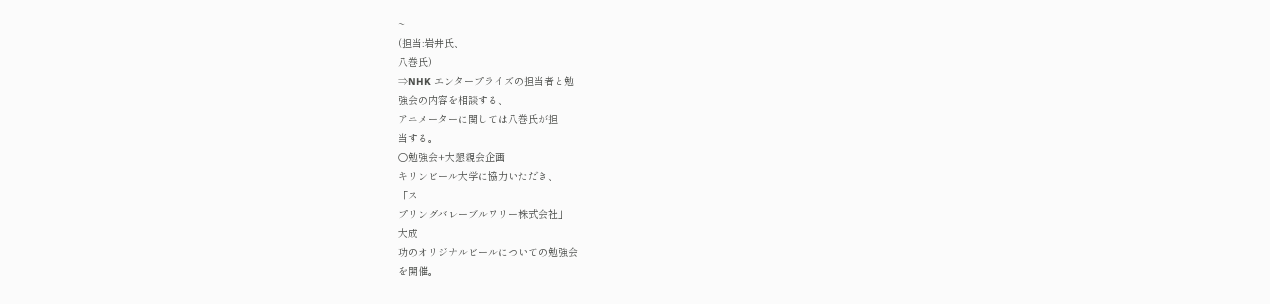~
(担当:岩井氏、
八巻氏)
⇒NHK エンタープライズの担当者と勉
強会の内容を相談する、
アニメーターに関しては八巻氏が担
当する。
○勉強会+大懇親会企画
キリンビール大学に協力いただき、
「ス
プリングバレーブルワリー株式会社」
大成
功のオリジナルビールについての勉強会
を開催。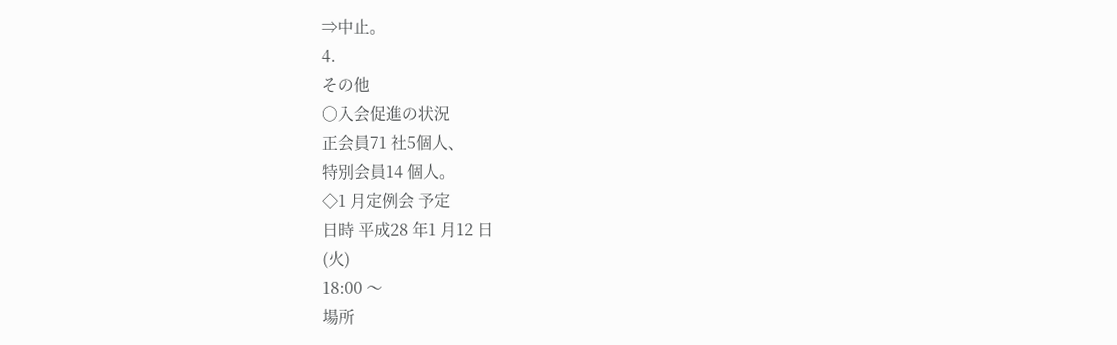⇒中止。
4.
その他
○入会促進の状況
正会員71 社5個人、
特別会員14 個人。
◇1 月定例会 予定
日時 平成28 年1 月12 日
(火)
18:00 〜
場所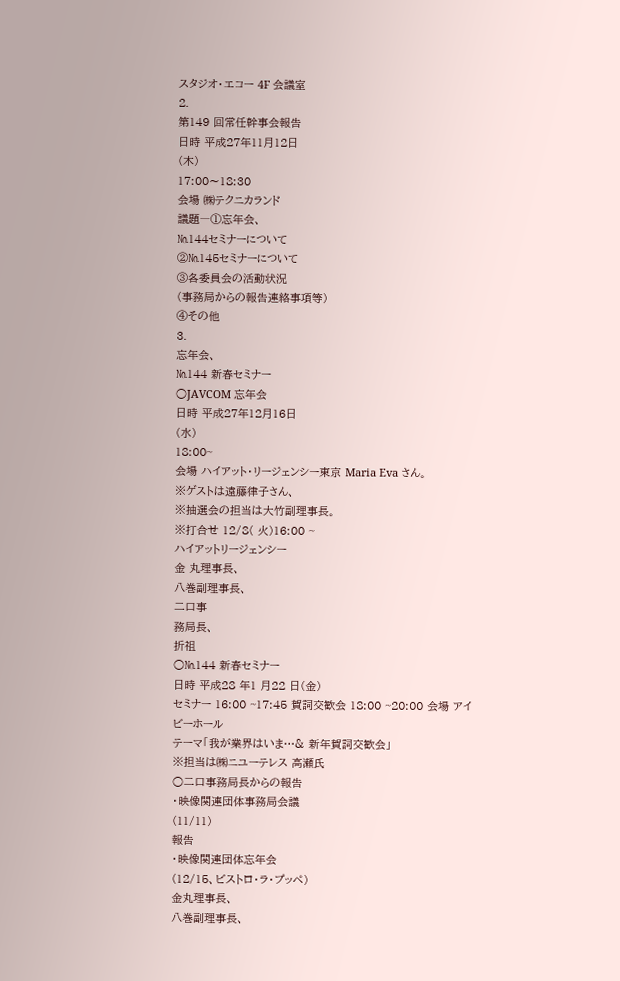スタジオ・エコー 4F 会議室
2.
第149 回常任幹事会報告
日時 平成27年11月12日
(木)
17:00〜18:30
会場 ㈱テクニカランド
議題―①忘年会、
№144セミナーについて
②№145セミナーについて
③各委員会の活動状況
(事務局からの報告連絡事項等)
④その他
3.
忘年会、
№144 新春セミナー
○JAVCOM 忘年会
日時 平成27年12月16日
(水)
18:00~
会場 ハイアット・リージェンシー東京 Maria Eva さん。
※ゲストは遠藤律子さん、
※抽選会の担当は大竹副理事長。
※打合せ 12/8( 火)16:00 ~
ハイアットリージェンシー
金 丸理事長、
八巻副理事長、
二口事
務局長、
折祖
○№144 新春セミナー
日時 平成28 年1 月22 日(金)
セミナー 16:00 ~17:45 賀詞交歓会 18:00 ~20:00 会場 アイビーホール
テーマ「我が業界はいま…& 新年賀詞交歓会」
※担当は㈱ニユーテレス 高瀬氏
○二口事務局長からの報告
・映像関連団体事務局会議
(11/11)
報告
・映像関連団体忘年会
(12/15、ビストロ・ラ・プッペ)
金丸理事長、
八巻副理事長、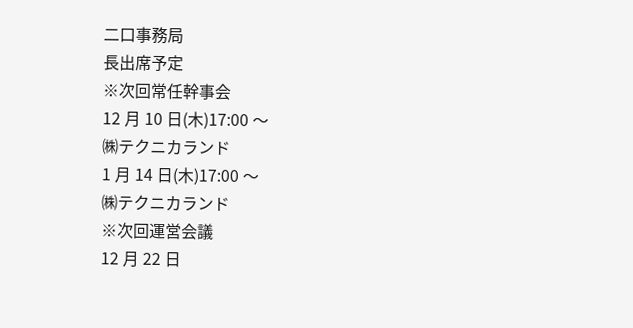二口事務局
長出席予定
※次回常任幹事会
12 月 10 日(木)17:00 〜
㈱テクニカランド
1 月 14 日(木)17:00 〜
㈱テクニカランド
※次回運営会議
12 月 22 日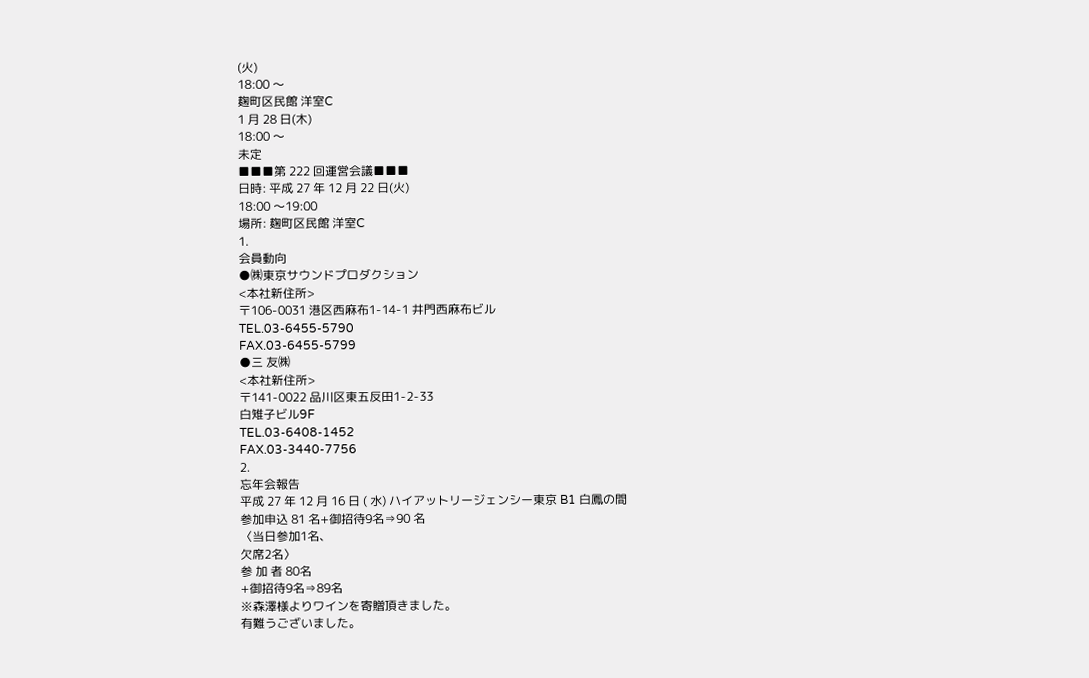(火)
18:00 〜
麹町区民館 洋室C
1 月 28 日(木)
18:00 〜
未定
■■■第 222 回運営会議■■■
日時: 平成 27 年 12 月 22 日(火)
18:00 〜19:00
場所: 麹町区民館 洋室C
1.
会員動向
●㈱東京サウンドプロダクション
<本社新住所>
〒106-0031 港区西麻布1-14-1 井門西麻布ビル
TEL.03-6455-5790
FAX.03-6455-5799
●三 友㈱
<本社新住所>
〒141-0022 品川区東五反田1-2-33
白雉子ビル9F
TEL.03-6408-1452
FAX.03-3440-7756
2.
忘年会報告
平成 27 年 12 月 16 日 ( 水) ハイアットリージェンシー東京 B1 白鳳の間
参加申込 81 名+御招待9名⇒90 名
〈当日参加1名、
欠席2名〉
参 加 者 80名
+御招待9名⇒89名
※森澤様よりワインを寄贈頂きました。
有難うございました。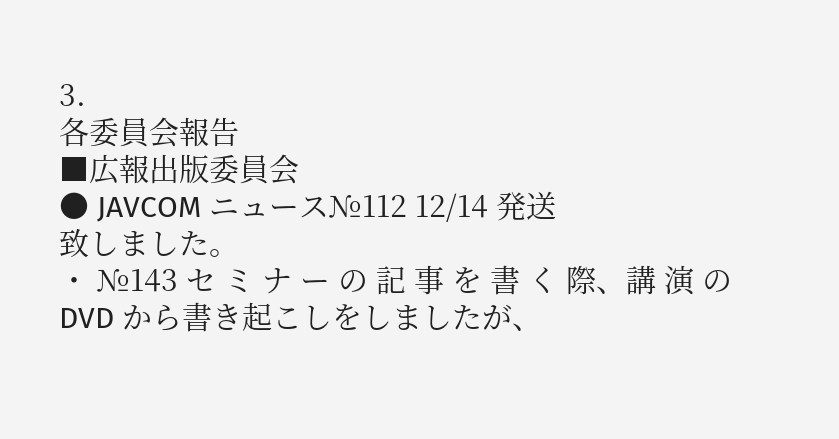3.
各委員会報告
■広報出版委員会
● JAVCOM ニュース№112 12/14 発送
致しました。
・ №143 セ ミ ナ ー の 記 事 を 書 く 際、講 演 の
DVD から書き起こしをしましたが、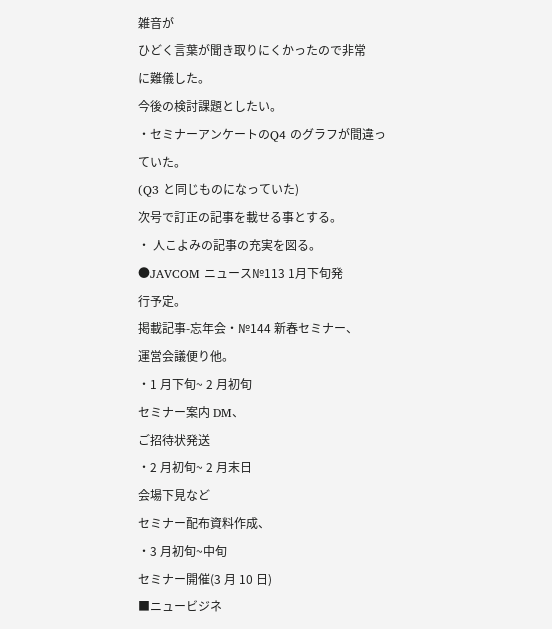雑音が
ひどく言葉が聞き取りにくかったので非常
に難儀した。
今後の検討課題としたい。
・セミナーアンケートのQ4 のグラフが間違っ
ていた。
(Q3 と同じものになっていた)
次号で訂正の記事を載せる事とする。
・ 人こよみの記事の充実を図る。
●JAVCOM ニュース№113 1月下旬発
行予定。
掲載記事-忘年会・№144 新春セミナー、
運営会議便り他。
・1 月下旬~ 2 月初旬
セミナー案内 DM、
ご招待状発送
・2 月初旬~ 2 月末日
会場下見など
セミナー配布資料作成、
・3 月初旬~中旬
セミナー開催(3 月 10 日)
■ニュービジネ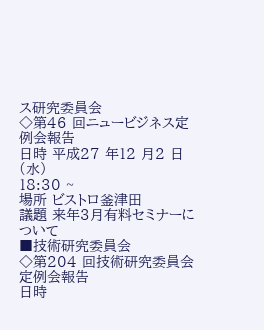ス研究委員会
◇第46 回ニュービジネス定例会報告
日時 平成27 年12 月2 日(水)
18:30 ~
場所 ビストロ釜津田
議題 来年3月有料セミナーについて
■技術研究委員会
◇第204 回技術研究委員会定例会報告
日時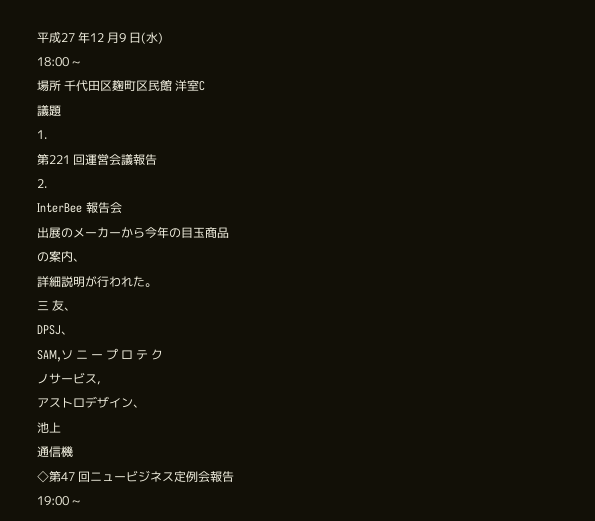平成27 年12 月9 日(水)
18:00 ~
場所 千代田区麹町区民館 洋室C
議題
1.
第221 回運営会議報告
2.
InterBee 報告会
出展のメーカーから今年の目玉商品
の案内、
詳細説明が行われた。
三 友、
DPSJ、
SAM,ソ ニ ー プ ロ テ ク
ノサービス,
アストロデザイン、
池上
通信機
◇第47 回ニュービジネス定例会報告
19:00 ~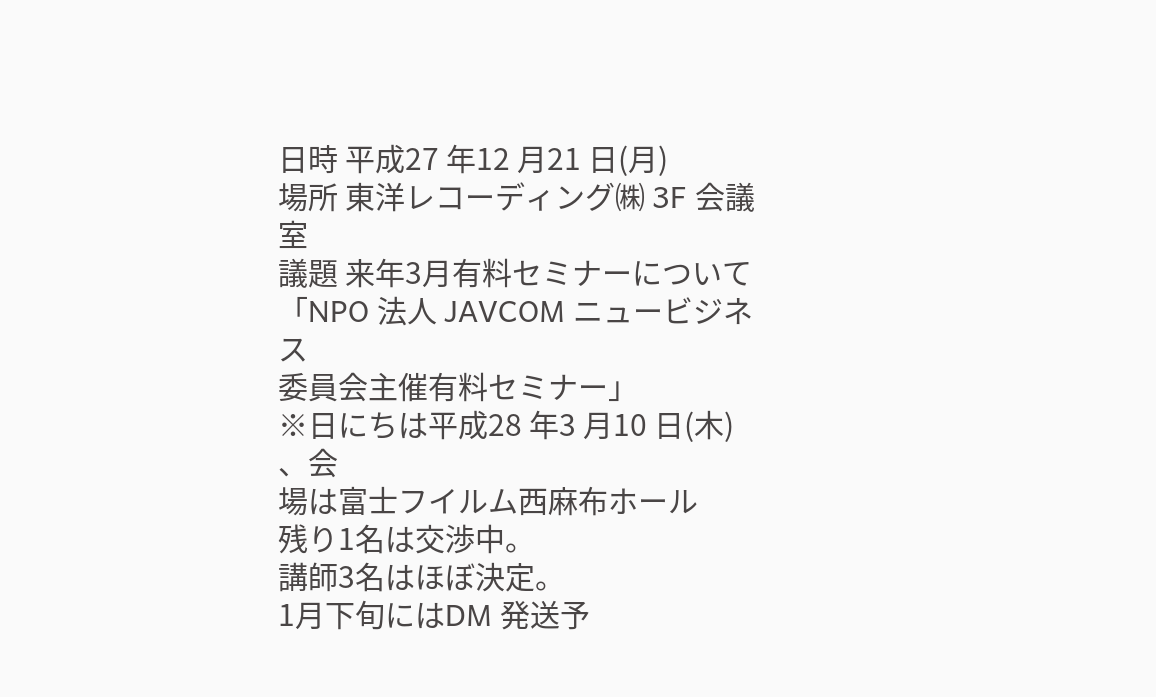日時 平成27 年12 月21 日(月)
場所 東洋レコーディング㈱ 3F 会議室
議題 来年3月有料セミナーについて
「NPO 法人 JAVCOM ニュービジネス
委員会主催有料セミナー」
※日にちは平成28 年3 月10 日(木)
、会
場は富士フイルム西麻布ホール
残り1名は交渉中。
講師3名はほぼ決定。
1月下旬にはDM 発送予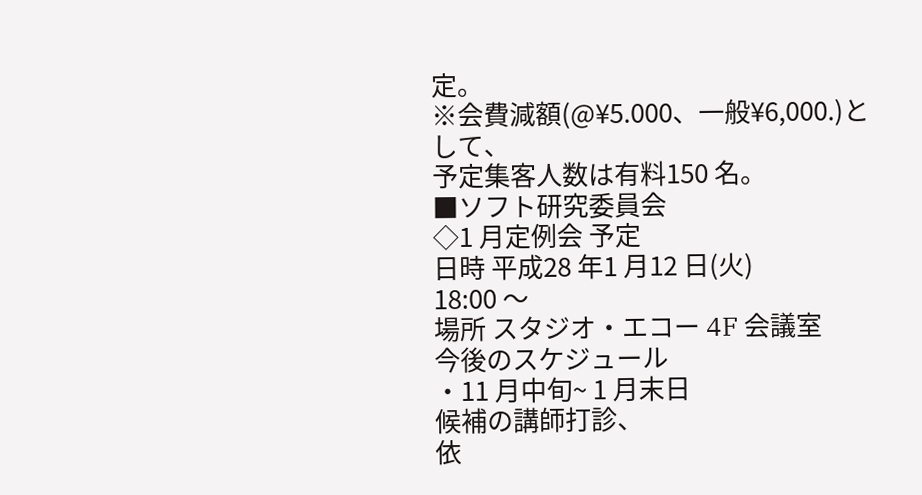定。
※会費減額(@¥5.000、一般¥6,000.)と
して、
予定集客人数は有料150 名。
■ソフト研究委員会
◇1 月定例会 予定
日時 平成28 年1 月12 日(火)
18:00 〜
場所 スタジオ・エコー 4F 会議室
今後のスケジュール
・11 月中旬~ 1 月末日
候補の講師打診、
依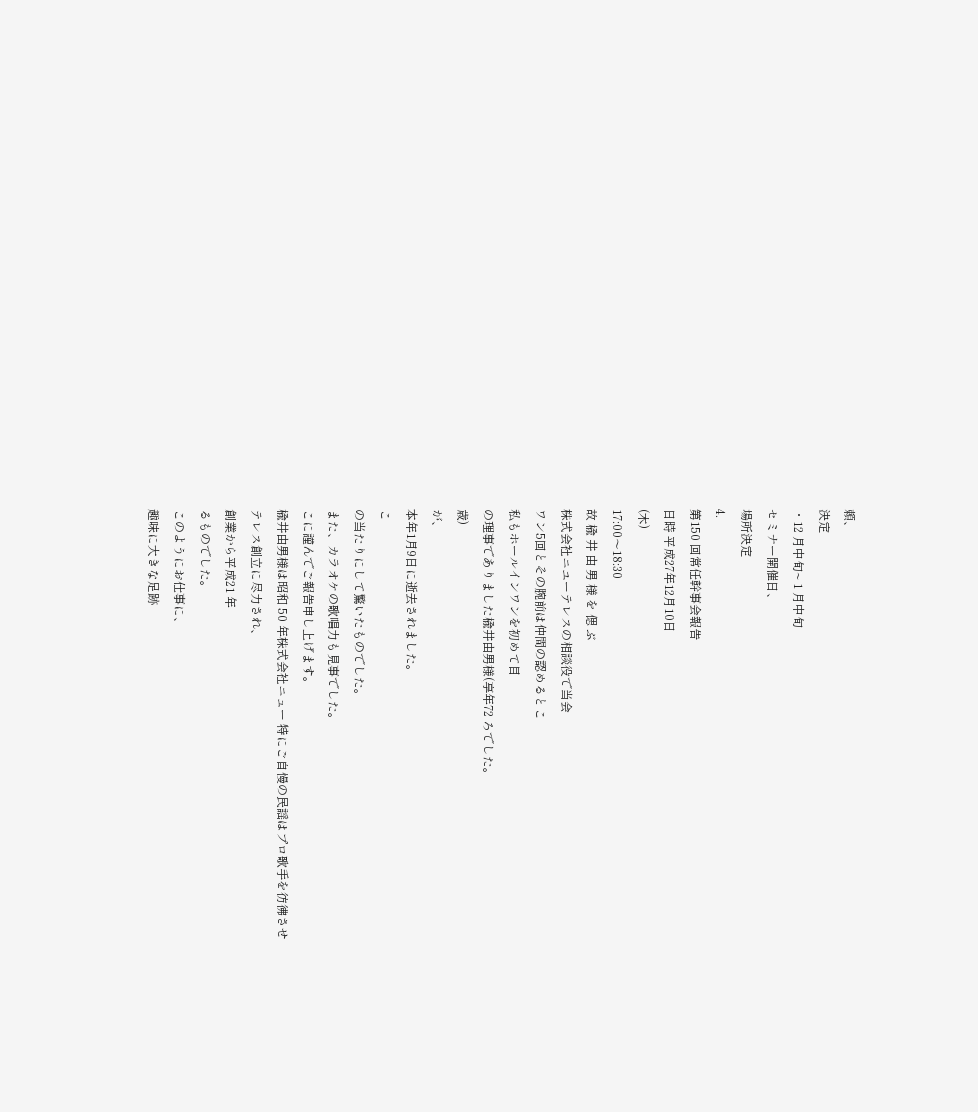頼、
決定
・12 月中旬~ 1 月中旬
セミナー開催日、
場所決定
4.
第150 回常任幹事会報告
日時 平成27年12月10日
(木)
17:00〜18:30
故 楡 井 由 男 様 を 偲 ぶ
株式会社ニユーテレスの相談役で当会
ワン5回とその腕前は仲間の認めるとこ
私もホールインワンを初めて目
の理事でありました楡井由男様(享年72 ろでした。
歳)
が、
本年1月9日に逝去されました。
こ
の当たりにして驚いたものでした。
また、カラオケの歌唱力も見事でした。
こに謹んでご報告申し上げます。
楡井由男様は昭和 50 年株式会社ニュー 特にご自慢の民謡はプロ歌手を彷彿させ
テレス創立に尽力され、
創業から平成21 年
るものでした。
このようにお仕事に、
趣味に大きな足跡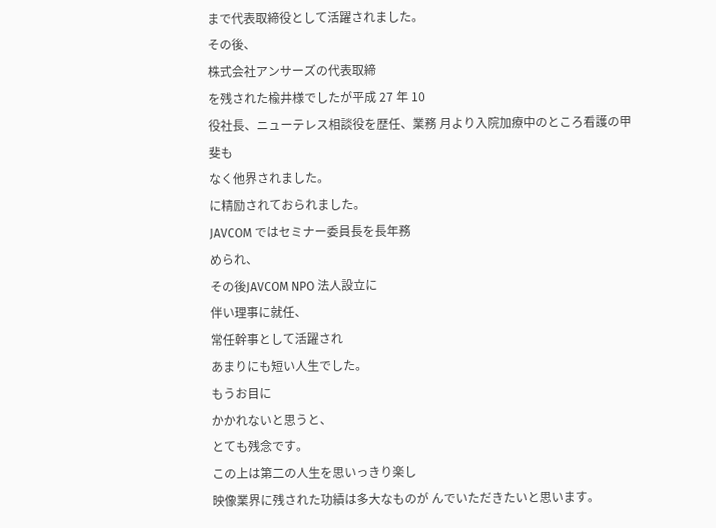まで代表取締役として活躍されました。
その後、
株式会社アンサーズの代表取締
を残された楡井様でしたが平成 27 年 10
役社長、ニューテレス相談役を歴任、業務 月より入院加療中のところ看護の甲斐も
なく他界されました。
に精励されておられました。
JAVCOM ではセミナー委員長を長年務
められ、
その後JAVCOM NPO 法人設立に
伴い理事に就任、
常任幹事として活躍され
あまりにも短い人生でした。
もうお目に
かかれないと思うと、
とても残念です。
この上は第二の人生を思いっきり楽し
映像業界に残された功績は多大なものが んでいただきたいと思います。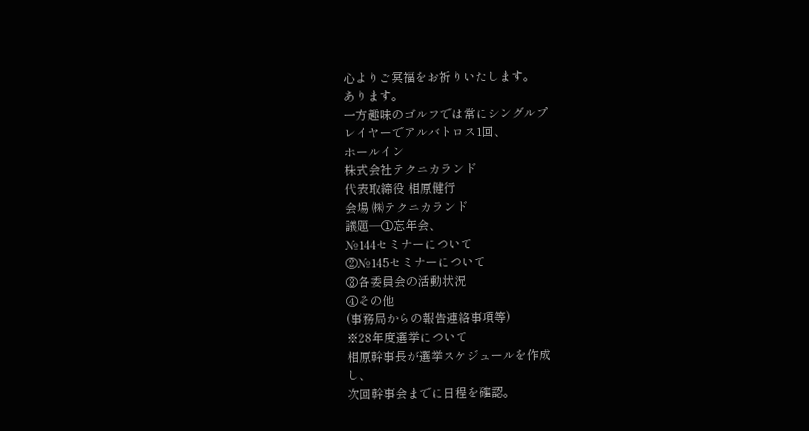心よりご冥福をお祈りいたします。
あります。
一方趣味のゴルフでは常にシングルプ
レイヤーでアルバトロス1回、
ホールイン
株式会社テクニカランド
代表取締役 相原健行
会場 ㈱テクニカランド
議題―①忘年会、
№144セミナーについて
②№145セミナーについて
③各委員会の活動状況
④その他
(事務局からの報告連絡事項等)
※28年度選挙について
相原幹事長が選挙スケジュールを作成
し、
次回幹事会までに日程を確認。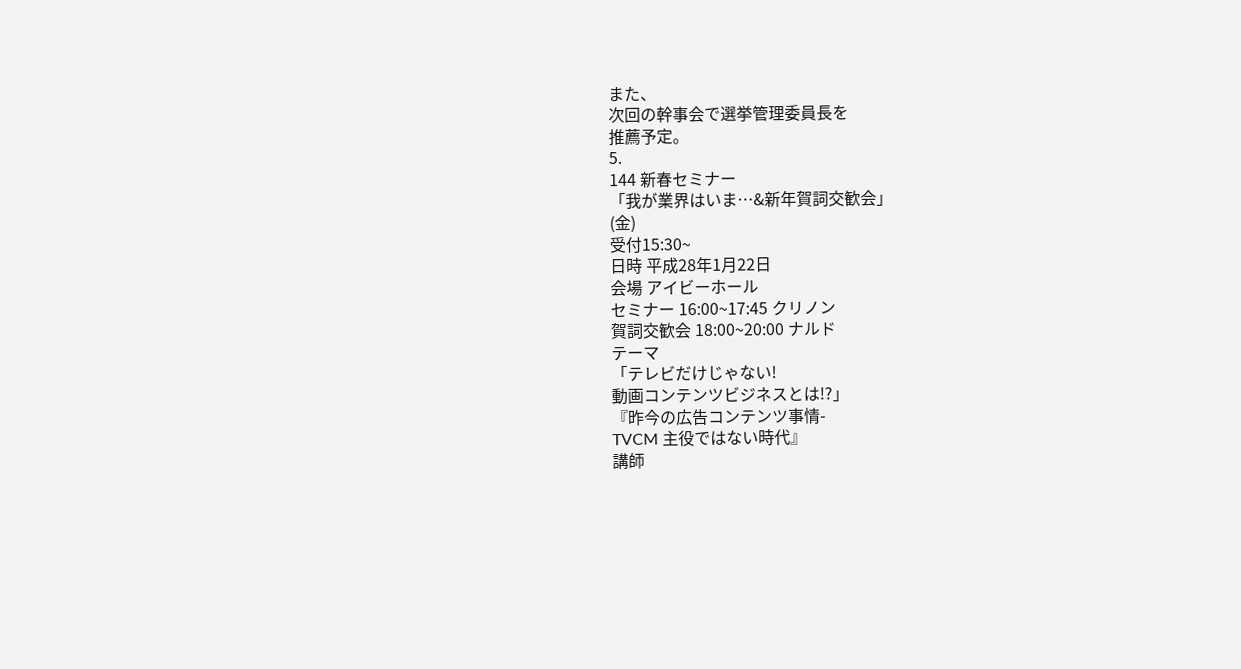また、
次回の幹事会で選挙管理委員長を
推薦予定。
5.
144 新春セミナー
「我が業界はいま…&新年賀詞交歓会」
(金)
受付15:30~
日時 平成28年1月22日
会場 アイビーホール
セミナー 16:00~17:45 クリノン
賀詞交歓会 18:00~20:00 ナルド
テーマ
「テレビだけじゃない!
動画コンテンツビジネスとは!?」
『昨今の広告コンテンツ事情-
TVCM 主役ではない時代』
講師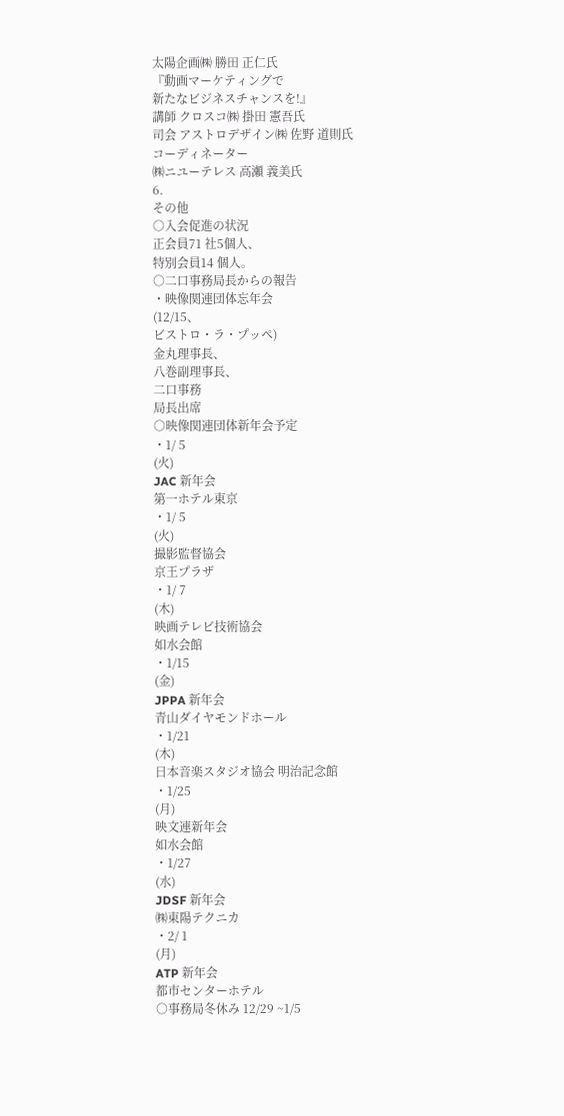太陽企画㈱ 勝田 正仁氏
『動画マーケティングで
新たなビジネスチャンスを!』
講師 クロスコ㈱ 掛田 憲吾氏
司会 アストロデザイン㈱ 佐野 道則氏
コーディネーター
㈱ニユーテレス 高瀬 義美氏
6.
その他
○入会促進の状況
正会員71 社5個人、
特別会員14 個人。
○二口事務局長からの報告
・映像関連団体忘年会
(12/15、
ビストロ・ラ・プッペ)
金丸理事長、
八巻副理事長、
二口事務
局長出席
○映像関連団体新年会予定
・1/ 5
(火)
JAC 新年会
第一ホテル東京
・1/ 5
(火)
撮影監督協会
京王プラザ
・1/ 7
(木)
映画テレビ技術協会
如水会館
・1/15
(金)
JPPA 新年会
青山ダイヤモンドホール
・1/21
(木)
日本音楽スタジオ協会 明治記念館
・1/25
(月)
映文連新年会
如水会館
・1/27
(水)
JDSF 新年会
㈱東陽テクニカ
・2/ 1
(月)
ATP 新年会
都市センターホテル
○事務局冬休み 12/29 ~1/5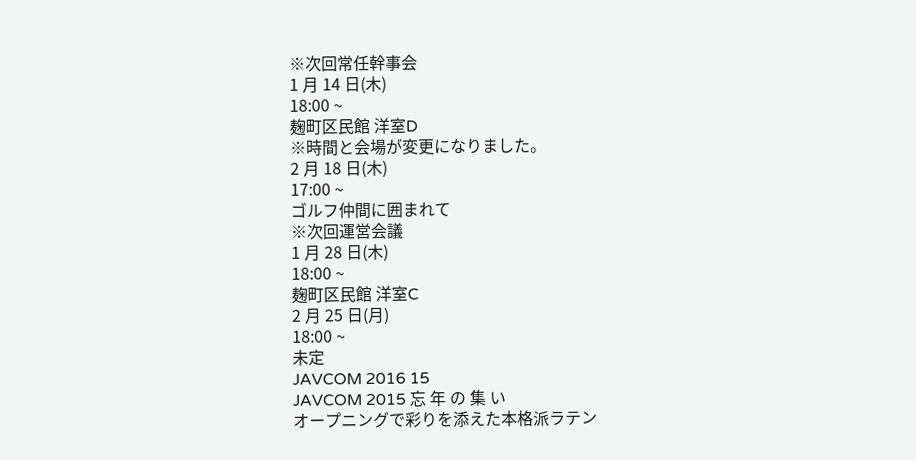※次回常任幹事会
1 月 14 日(木)
18:00 ~
麹町区民館 洋室D
※時間と会場が変更になりました。
2 月 18 日(木)
17:00 ~
ゴルフ仲間に囲まれて
※次回運営会議
1 月 28 日(木)
18:00 ~
麹町区民館 洋室C
2 月 25 日(月)
18:00 ~
未定
JAVCOM 2016 15
JAVCOM 2015 忘 年 の 集 い
オープニングで彩りを添えた本格派ラテン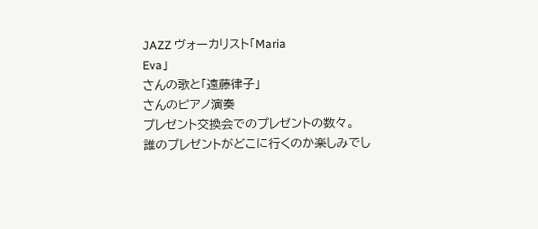JAZZ ヴォーカリスト「Maria
Eva」
さんの歌と「遠藤律子」
さんのピアノ演奏
プレゼント交換会でのプレゼントの数々。
誰のプレゼントがどこに行くのか楽しみでし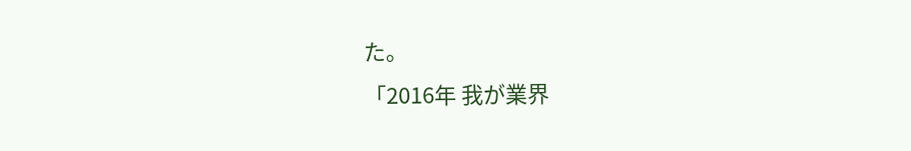た。
「2016年 我が業界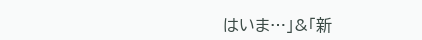はいま…」&「新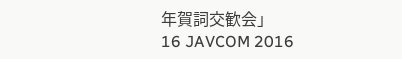年賀詞交歓会」
16 JAVCOM 2016